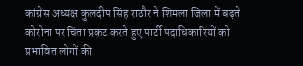कांग्रेस अध्यक्ष कुलदीप सिंह राठौर ने शिमला जिला में बढ़ते कोरोना पर चिंता प्रकट करते हुए पार्टी पदाधिकारियों को प्रभावित लोगों की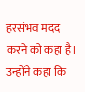हरसंभव मदद करने को कहा है। उन्होंने कहा कि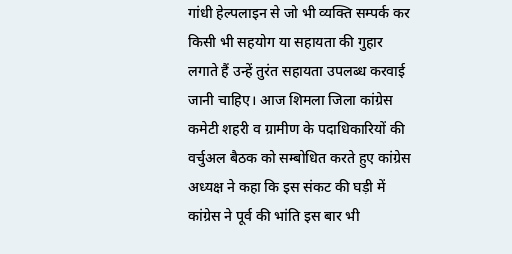गांधी हेल्पलाइन से जो भी व्यक्ति सम्पर्क कर किसी भी सहयोग या सहायता की गुहार लगाते हैं उन्हें तुरंत सहायता उपलब्ध करवाई जानी चाहिए। आज शिमला जिला कांग्रेस कमेटी शहरी व ग्रामीण के पदाधिकारियों की वर्चुअल बैठक को सम्बोधित करते हुए कांग्रेस अध्यक्ष ने कहा कि इस संकट की घड़ी में कांग्रेस ने पूर्व की भांति इस बार भी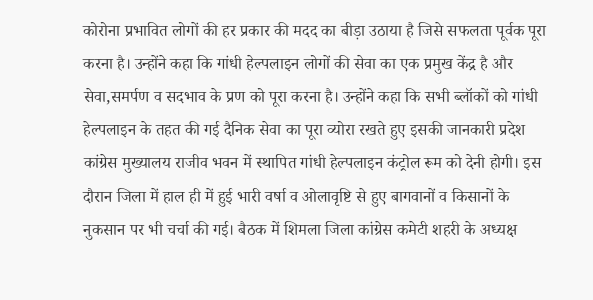कोरोना प्रभावित लोगों की हर प्रकार की मदद का बीड़ा उठाया है जिसे सफलता पूर्वक पूरा करना है। उन्होंने कहा कि गांधी हेल्पलाइन लोगों की सेवा का एक प्रमुख केंद्र है और सेवा,समर्पण व सदभाव के प्रण को पूरा करना है। उन्होंने कहा कि सभी ब्लॉकों को गांधी हेल्पलाइन के तहत की गई दैनिक सेवा का पूरा व्योरा रखते हुए इसकी जानकारी प्रदेश कांग्रेस मुख्यालय राजीव भवन में स्थापित गांधी हेल्पलाइन कंट्रोल रूम को देनी होगी। इस दौरान जिला में हाल ही में हुई भारी वर्षा व ओलावृष्टि से हुए बागवानों व किसानों के नुकसान पर भी चर्चा की गई। बैठक में शिमला जिला कांग्रेस कमेटी शहरी के अध्यक्ष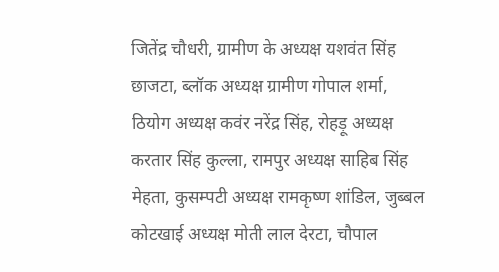जितेंद्र चौधरी, ग्रामीण के अध्यक्ष यशवंत सिंह छाजटा, ब्लॉक अध्यक्ष ग्रामीण गोपाल शर्मा, ठियोग अध्यक्ष कवंर नरेंद्र सिंह, रोहड़ू अध्यक्ष करतार सिंह कुल्ला, रामपुर अध्यक्ष साहिब सिंह मेहता, कुसम्पटी अध्यक्ष रामकृष्ण शांडिल, जुब्बल कोटखाई अध्यक्ष मोती लाल देरटा, चौपाल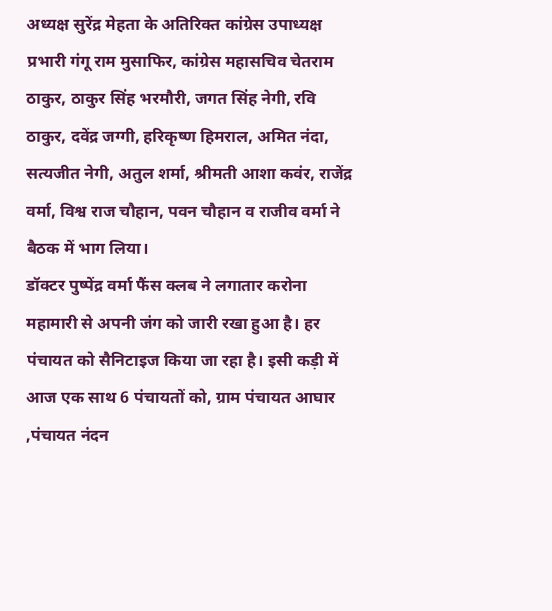अध्यक्ष सुरेंद्र मेहता के अतिरिक्त कांग्रेस उपाध्यक्ष प्रभारी गंगू राम मुसाफिर, कांग्रेस महासचिव चेतराम ठाकुर, ठाकुर सिंह भरमौरी, जगत सिंह नेगी, रवि ठाकुर, दवेंद्र जग्गी, हरिकृष्ण हिमराल, अमित नंदा, सत्यजीत नेगी, अतुल शर्मा, श्रीमती आशा कवंर, राजेंद्र वर्मा, विश्व राज चौहान, पवन चौहान व राजीव वर्मा ने बैठक में भाग लिया।
डॉक्टर पुष्पेंद्र वर्मा फैंस क्लब ने लगातार करोना महामारी से अपनी जंग को जारी रखा हुआ है। हर पंचायत को सैनिटाइज किया जा रहा है। इसी कड़ी में आज एक साथ 6 पंचायतों को, ग्राम पंचायत आघार ,पंचायत नंदन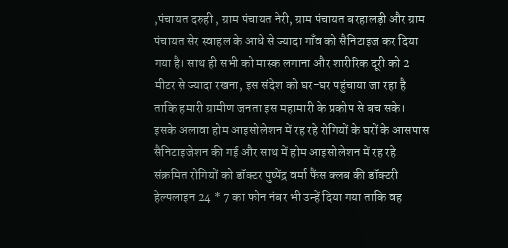,पंचायत दरुही , ग्राम पंचायत नेरी, ग्राम पंचायत बरहालड़ी और ग्राम पंचायत सेर स्वाहल के आधे से ज्यादा गाँव को सैनिटाइज कर दिया गया है। साथ ही सभी को मास्क लगाना और शारीरिक दूरी को 2 मीटर से ज्यादा रखना, इस संदेश को घर-घर पहुंचाया जा रहा है ताकि हमारी ग्रामीण जनता इस महामारी के प्रकोप से बच सके। इसके अलावा होम आइसोलेशन में रह रहे रोगियों के घरों के आसपास सैनिटाइजेशन की गई और साथ में होम आइसोलेशन में रह रहे संक्रमित रोगियों को डॉक्टर पुष्पेंद्र वर्मा फैंस क्लब की डॉक्टरी हेल्पलाइन 24 * 7 का फोन नंबर भी उन्हें दिया गया ताकि वह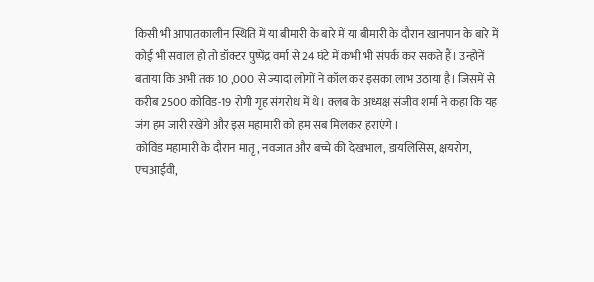किसी भी आपातकालीन स्थिति में या बीमारी के बारे में या बीमारी के दौरान खानपान के बारे में कोई भी सवाल हो तो डॉक्टर पुष्पेंद्र वर्मा से 24 घंटे में कभी भी संपर्क कर सकते हैं। उन्होनें बताया कि अभी तक 10 ,000 से ज्यादा लोगों ने कॉल कर इसका लाभ उठाया है। जिसमें से करीब 2500 कोविड-19 रोगी गृह संगरोध में थे। क्लब के अध्यक्ष संजीव शर्मा ने कहा कि यह जंग हम जारी रखेंगे और इस महामारी को हम सब मिलकर हराएंगे ।
कोविड महामारी के दौरान मातृ, नवजात और बच्चे की देखभाल, डायलिसिस, क्षयरोग, एचआईवी,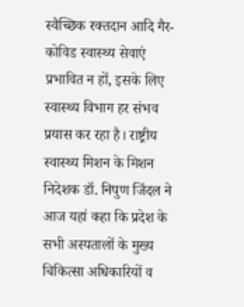स्वैच्छिक रक्तदान आदि गैर-कोविड स्वास्थ्य सेवाएं प्रभावित न हों, इसके लिए स्वास्थ्य विभाग हर संभव प्रयास कर रहा है। राष्ट्रीय स्वास्थ्य मिशन के मिशन निदेशक डॉ. निपुण जिंदल ने आज यहां कहा कि प्रदेश के सभी अस्पतालों के मुख्य चिकित्सा अधिकारियों व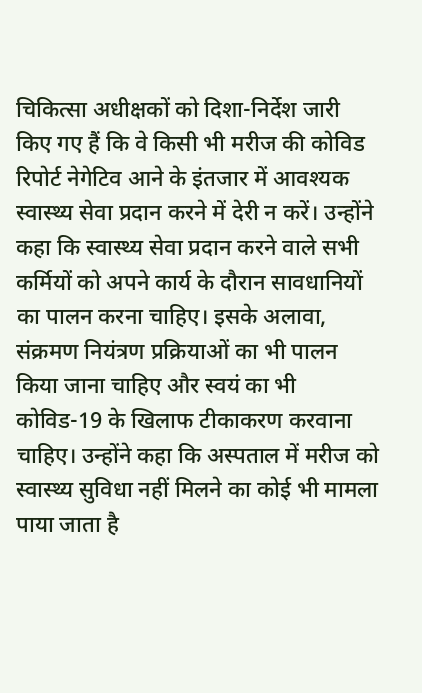चिकित्सा अधीक्षकों को दिशा-निर्देश जारी किए गए हैं कि वे किसी भी मरीज की कोविड रिपोर्ट नेगेटिव आने के इंतजार में आवश्यक स्वास्थ्य सेवा प्रदान करने में देरी न करें। उन्होंने कहा कि स्वास्थ्य सेवा प्रदान करने वाले सभी कर्मियों को अपने कार्य के दौरान सावधानियों का पालन करना चाहिए। इसके अलावा, संक्रमण नियंत्रण प्रक्रियाओं का भी पालन किया जाना चाहिए और स्वयं का भी कोविड-19 के खिलाफ टीकाकरण करवाना चाहिए। उन्होंने कहा कि अस्पताल में मरीज को स्वास्थ्य सुविधा नहीं मिलने का कोई भी मामला पाया जाता है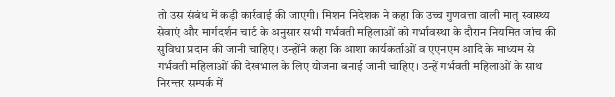तो उस संबंध में कड़ी कार्रवाई की जाएगी। मिशन निदेशक ने कहा कि उच्च गुणवत्ता वाली मातृ स्वास्थ्य सेवाएं और मार्गदर्शन चार्ट के अनुसार सभी गर्भवती महिलाओं को गर्भावस्था के दौरान नियमित जांच की सुविधा प्रदान की जानी चाहिए। उन्होंने कहा कि आशा कार्यकर्ताओं व एएनएम आदि के माध्यम से गर्भवती महिलाओं की देखभाल के लिए योजना बनाई जानी चाहिए। उन्हें गर्भवती महिलाओं के साथ निरन्तर सम्पर्क में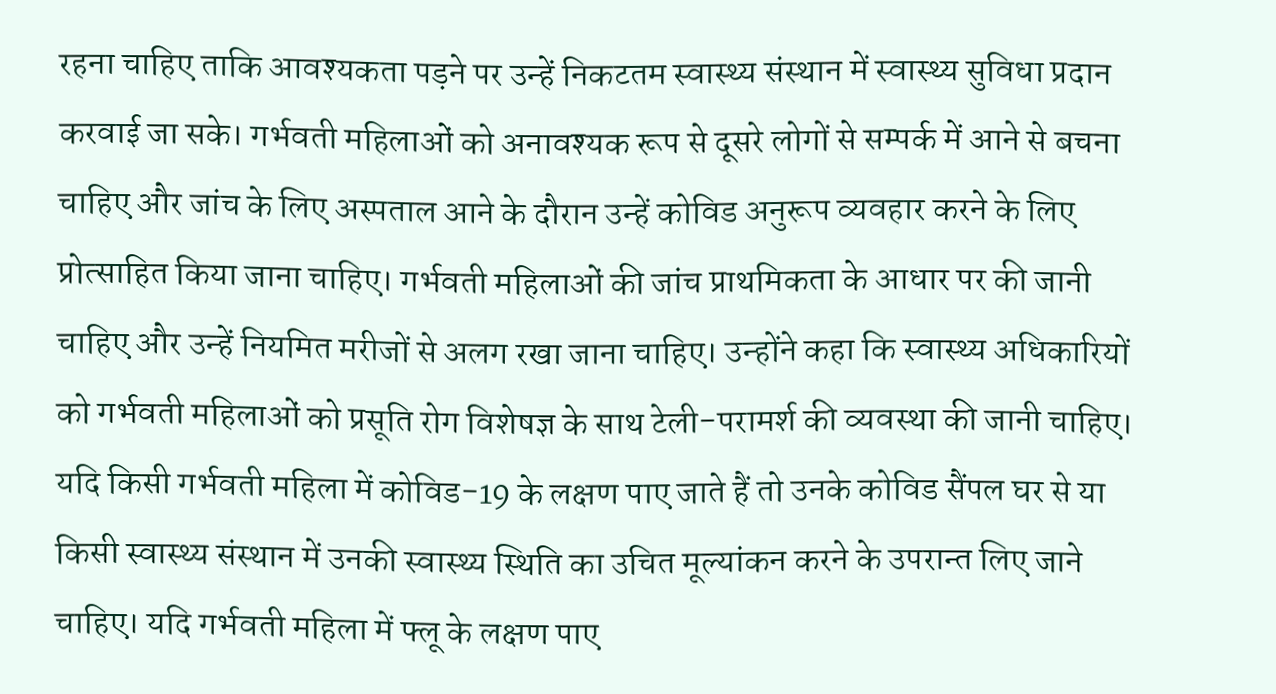रहना चाहिए ताकि आवश्यकता पड़ने पर उन्हें निकटतम स्वास्थ्य संस्थान में स्वास्थ्य सुविधा प्रदान करवाई जा सके। गर्भवती महिलाओं को अनावश्यक रूप से दूसरे लोगों से सम्पर्क में आने से बचना चाहिए और जांच के लिए अस्पताल आने के दौरान उन्हें कोविड अनुरूप व्यवहार करने के लिए प्रोत्साहित किया जाना चाहिए। गर्भवती महिलाओं की जांच प्राथमिकता के आधार पर की जानी चाहिए और उन्हें नियमित मरीजों से अलग रखा जाना चाहिए। उन्होंने कहा कि स्वास्थ्य अधिकारियों को गर्भवती महिलाओं को प्रसूति रोग विशेषज्ञ के साथ टेली-परामर्श की व्यवस्था की जानी चाहिए। यदि किसी गर्भवती महिला में कोविड-19 के लक्षण पाए जाते हैं तो उनके कोविड सैंपल घर से या किसी स्वास्थ्य संस्थान में उनकी स्वास्थ्य स्थिति का उचित मूल्यांकन करने के उपरान्त लिए जाने चाहिए। यदि गर्भवती महिला में फ्लू के लक्षण पाए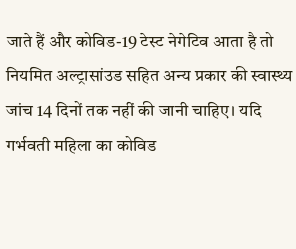जाते हैं और कोविड-19 टेस्ट नेगेटिव आता है तो नियमित अल्ट्रासांउड सहित अन्य प्रकार की स्वास्थ्य जांच 14 दिनों तक नहीं की जानी चाहिए। यदि गर्भवती महिला का कोविड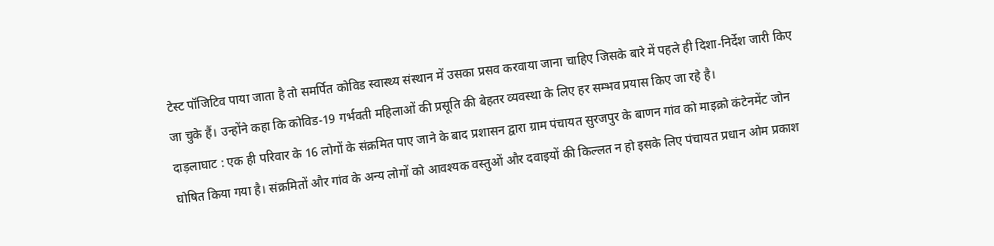टेस्ट पॉजिटिव पाया जाता है तो समर्पित कोविड स्वास्थ्य संस्थान में उसका प्रसव करवाया जाना चाहिए जिसके बारे में पहले ही दिशा-निर्देश जारी किए जा चुके हैं। उन्होंने कहा कि कोविड-19 गर्भवती महिलाओं की प्रसूति की बेहतर व्यवस्था के लिए हर सम्भव प्रयास किए जा रहे है।
दाड़लाघाट : एक ही परिवार के 16 लोगों के संक्रमित पाए जाने के बाद प्रशासन द्वारा ग्राम पंचायत सुरजपुर के बाणन गांव को माइक्रो कंटेनमेंट जोन घोषित किया गया है। संक्रमितों और गांव के अन्य लोगों को आवश्यक वस्तुओं और दवाइयों की किल्लत न हो इसके लिए पंचायत प्रधान ओम प्रकाश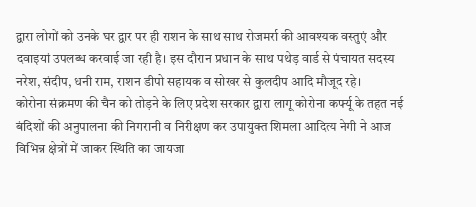द्वारा लोगों को उनके घर द्वार पर ही राशन के साथ साथ रोजमर्रा की आवश्यक वस्तुएं और दवाइयां उपलब्ध करवाई जा रही है। इस दौरान प्रधान के साथ पथेड़ वार्ड से पंचायत सदस्य नरेश, संदीप, धनी राम, राशन डीपो सहायक व सोखर से कुलदीप आदि मौजूद रहे।
कोरोना संक्रमण की चैन को तोड़ने के लिए प्रदेश सरकार द्वारा लागू कोरोना कर्फ्यू के तहत नई बंदिशों की अनुपालना की निगरानी व निरीक्षण कर उपायुक्त शिमला आदित्य नेगी ने आज विभिन्न क्षेत्रों में जाकर स्थिति का जायजा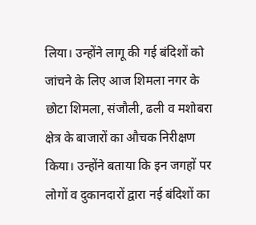लिया। उन्होंने लागू की गई बंदिशों को जांचने के लिए आज शिमला नगर के छोटा शिमला, संजौली, ढली व मशोबरा क्षेत्र के बाजारों का औचक निरीक्षण किया। उन्होंने बताया कि इन जगहों पर लोगों व दुकानदारों द्वारा नई बंदिशों का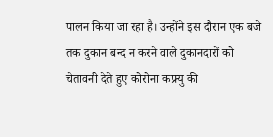पालन किया जा रहा है। उन्होंने इस दौरान एक बजे तक दुकान बन्द न करने वाले दुकानदारों को चेतावनी देते हुए कोरोना कफ्र्यु की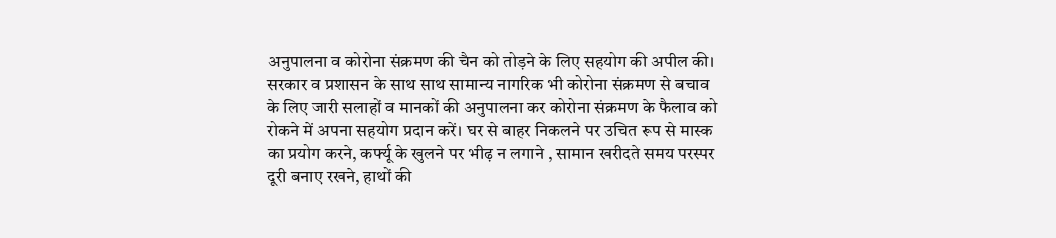अनुपालना व कोरोना संक्रमण की चैन को तोड़ने के लिए सहयोग की अपील की। सरकार व प्रशासन के साथ साथ सामान्य नागरिक भी कोरोना संक्रमण से बचाव के लिए जारी सलाहों व मानकों की अनुपालना कर कोरोना संक्रमण के फैलाव को रोकने में अपना सहयोग प्रदान करें। घर से बाहर निकलने पर उचित रूप से मास्क का प्रयोग करने, कर्फ्यू के खुलने पर भीढ़ न लगाने , सामान खरीदते समय परस्पर दूरी बनाए रखने, हाथों की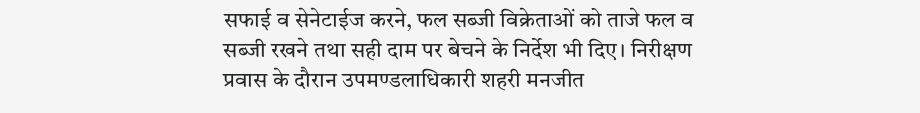सफाई व सेनेटाईज करने, फल सब्जी विक्रेताओं को ताजे फल व सब्जी रखने तथा सही दाम पर बेचने के निर्देश भी दिए। निरीक्षण प्रवास के दौरान उपमण्डलाधिकारी शहरी मनजीत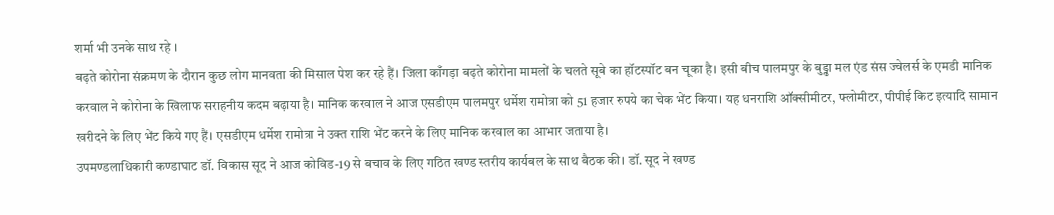शर्मा भी उनके साथ रहे ।
बढ़ते कोरोना संक्रमण के दौरान कुछ लोग मानवता की मिसाल पेश कर रहे हैं। जिला काँगड़ा बढ़ते कोरोना मामलों के चलते सूबे का हॉटस्पॉट बन चूका है। इसी बीच पालमपुर के बुड्ढा मल एंड संस ज्वेलर्स के एमडी मानिक करवाल ने कोरोना के खिलाफ सराहनीय कदम बढ़ाया है। मानिक करवाल ने आज एसडीएम पालमपुर धर्मेश रामोत्रा को 51 हजार रुपये का चेक भेंट किया। यह धनराशि ऑक्सीमीटर, फ्लोमीटर, पीपीई किट इत्यादि सामान खरीदने के लिए भेंट किये गए हैं। एसडीएम धर्मेश रामोत्रा ने उक्त राशि भेंट करने के लिए मानिक करवाल का आभार जताया है।
उपमण्डलाधिकारी कण्डाघाट डॉ. विकास सूद ने आज कोविड-19 से बचाव के लिए गठित खण्ड स्तरीय कार्यबल के साथ बैठक की। डॉ. सूद ने खण्ड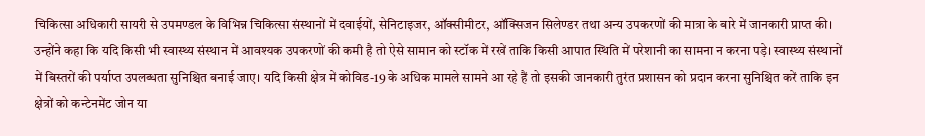चिकित्सा अधिकारी सायरी से उपमण्डल के विभिन्न चिकित्सा संस्थानों में दवाईयों, सेनिटाइजर, ऑक्सीमीटर, ऑक्सिजन सिलेण्डर तथा अन्य उपकरणों की मात्रा के बारे में जानकारी प्राप्त की। उन्होंने कहा कि यदि किसी भी स्वास्थ्य संस्थान में आवश्यक उपकरणों की कमी है तो ऐसे सामान को स्टॉक में रखें ताकि किसी आपात स्थिति में परेशानी का सामना न करना पड़े। स्वास्थ्य संस्थानों में बिस्तरों की पर्याप्त उपलब्धता सुनिश्चित बनाई जाए। यदि किसी क्षेत्र में कोविड-19 के अधिक मामले सामने आ रहे हैं तो इसकी जानकारी तुरंत प्रशासन को प्रदान करना सुनिश्चित करें ताकि इन क्षेत्रों को कन्टेनमेंट जोन या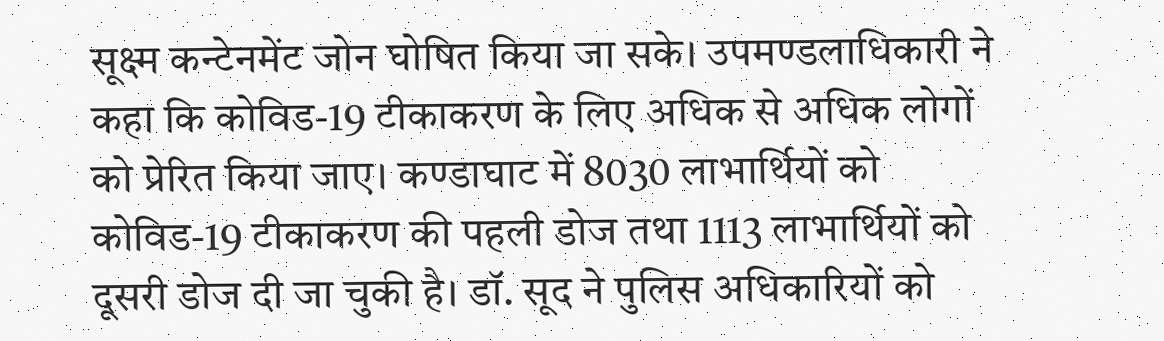सूक्ष्म कन्टेनमेंट जोन घोषित किया जा सके। उपमण्डलाधिकारी ने कहा कि कोविड-19 टीकाकरण के लिए अधिक से अधिक लोगों को प्रेरित किया जाए। कण्डाघाट में 8030 लाभार्थियों को कोविड-19 टीकाकरण की पहली डोज तथा 1113 लाभार्थियों को दूसरी डोज दी जा चुकी है। डॉ. सूद ने पुलिस अधिकारियों को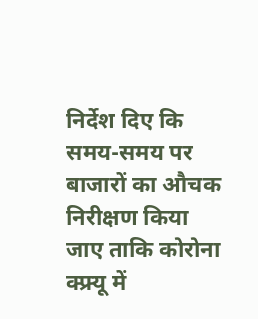निर्देश दिए कि समय-समय पर बाजारों का औचक निरीक्षण किया जाए ताकि कोरोना क्फ्र्यू में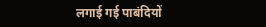लगाई गई पाबंदियों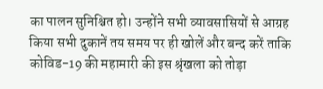का पालन सुनिश्चित हो। उन्होंने सभी व्यावसासियों से आग्रह किया सभी दुकानें तय समय पर ही खोलें और बन्द करें ताकि कोविड-19 की महामारी की इस श्रृंखला को तोड़ा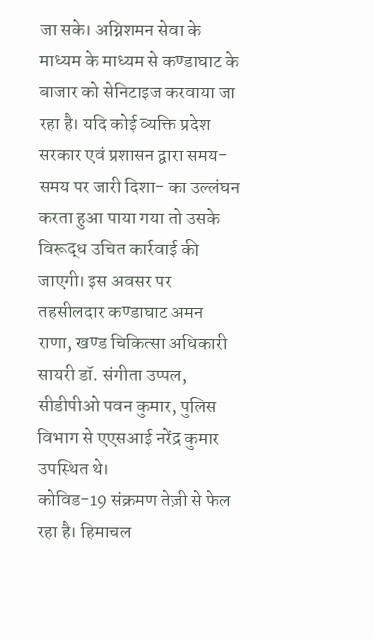जा सके। अग्निशमन सेवा के माध्यम के माध्यम से कण्डाघाट के बाजार को सेनिटाइज करवाया जा रहा है। यदि कोई व्यक्ति प्रदेश सरकार एवं प्रशासन द्वारा समय-समय पर जारी दिशा- का उल्लंघन करता हुआ पाया गया तो उसके विरूद्ध उचित कार्रवाई की जाएगी। इस अवसर पर तहसीलदार कण्डाघाट अमन राणा, खण्ड चिकित्सा अधिकारी सायरी डॉ. संगीता उप्पल, सीडीपीओ पवन कुमार, पुलिस विभाग से एएसआई नरेंद्र कुमार उपस्थित थे।
कोविड-19 संक्रमण तेज़ी से फेल रहा है। हिमाचल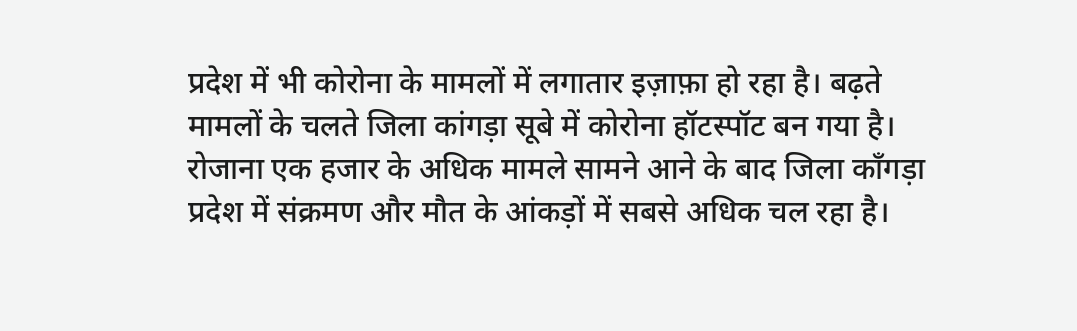प्रदेश में भी कोरोना के मामलों में लगातार इज़ाफ़ा हो रहा है। बढ़ते मामलों के चलते जिला कांगड़ा सूबे में कोरोना हॉटस्पॉट बन गया है। रोजाना एक हजार के अधिक मामले सामने आने के बाद जिला काँगड़ा प्रदेश में संक्रमण और मौत के आंकड़ों में सबसे अधिक चल रहा है।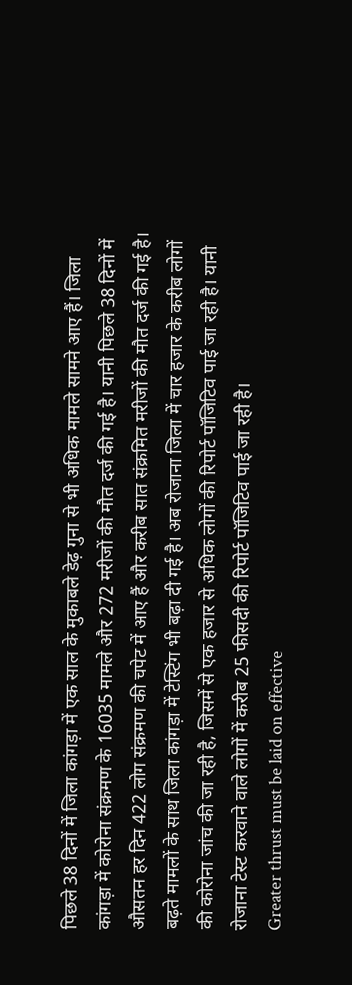पिछले 38 दिनों में जिला कांगड़ा में एक साल के मुकाबले डेढ़ गुना से भी अधिक मामले सामने आए हैं। जिला कांगड़ा में कोरोना संक्रमण के 16035 मामले और 272 मरीजों की मौत दर्ज की गई है। यानी पिछले 38 दिनों में औसतन हर दिन 422 लोग संक्रमण की चपेट में आए हैं और करीब सात संक्रमित मरीजों की मौत दर्ज की गई है। बढ़ते मामलों के साथ जिला कांगड़ा में टेस्टिंग भी बढ़ा दी गई है। अब रोजाना जिला में चार हजार के करीब लोगों की कोरोना जांच की जा रही है, जिसमें से एक हजार से अधिक लोगों की रिपोर्ट पॉजिटिव पाई जा रही है। यानी रोजाना टेस्ट करवाने वाले लोगों में करीब 25 फीसदी की रिपोर्ट पॉजिटिव पाई जा रही है।
Greater thrust must be laid on effective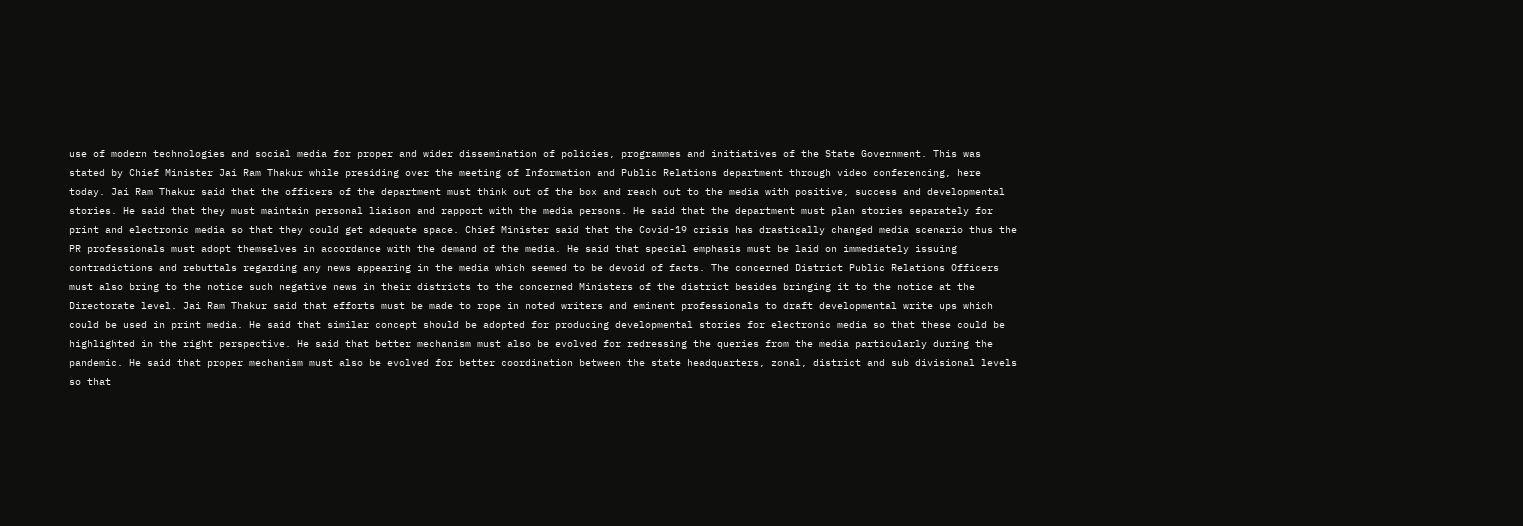use of modern technologies and social media for proper and wider dissemination of policies, programmes and initiatives of the State Government. This was stated by Chief Minister Jai Ram Thakur while presiding over the meeting of Information and Public Relations department through video conferencing, here today. Jai Ram Thakur said that the officers of the department must think out of the box and reach out to the media with positive, success and developmental stories. He said that they must maintain personal liaison and rapport with the media persons. He said that the department must plan stories separately for print and electronic media so that they could get adequate space. Chief Minister said that the Covid-19 crisis has drastically changed media scenario thus the PR professionals must adopt themselves in accordance with the demand of the media. He said that special emphasis must be laid on immediately issuing contradictions and rebuttals regarding any news appearing in the media which seemed to be devoid of facts. The concerned District Public Relations Officers must also bring to the notice such negative news in their districts to the concerned Ministers of the district besides bringing it to the notice at the Directorate level. Jai Ram Thakur said that efforts must be made to rope in noted writers and eminent professionals to draft developmental write ups which could be used in print media. He said that similar concept should be adopted for producing developmental stories for electronic media so that these could be highlighted in the right perspective. He said that better mechanism must also be evolved for redressing the queries from the media particularly during the pandemic. He said that proper mechanism must also be evolved for better coordination between the state headquarters, zonal, district and sub divisional levels so that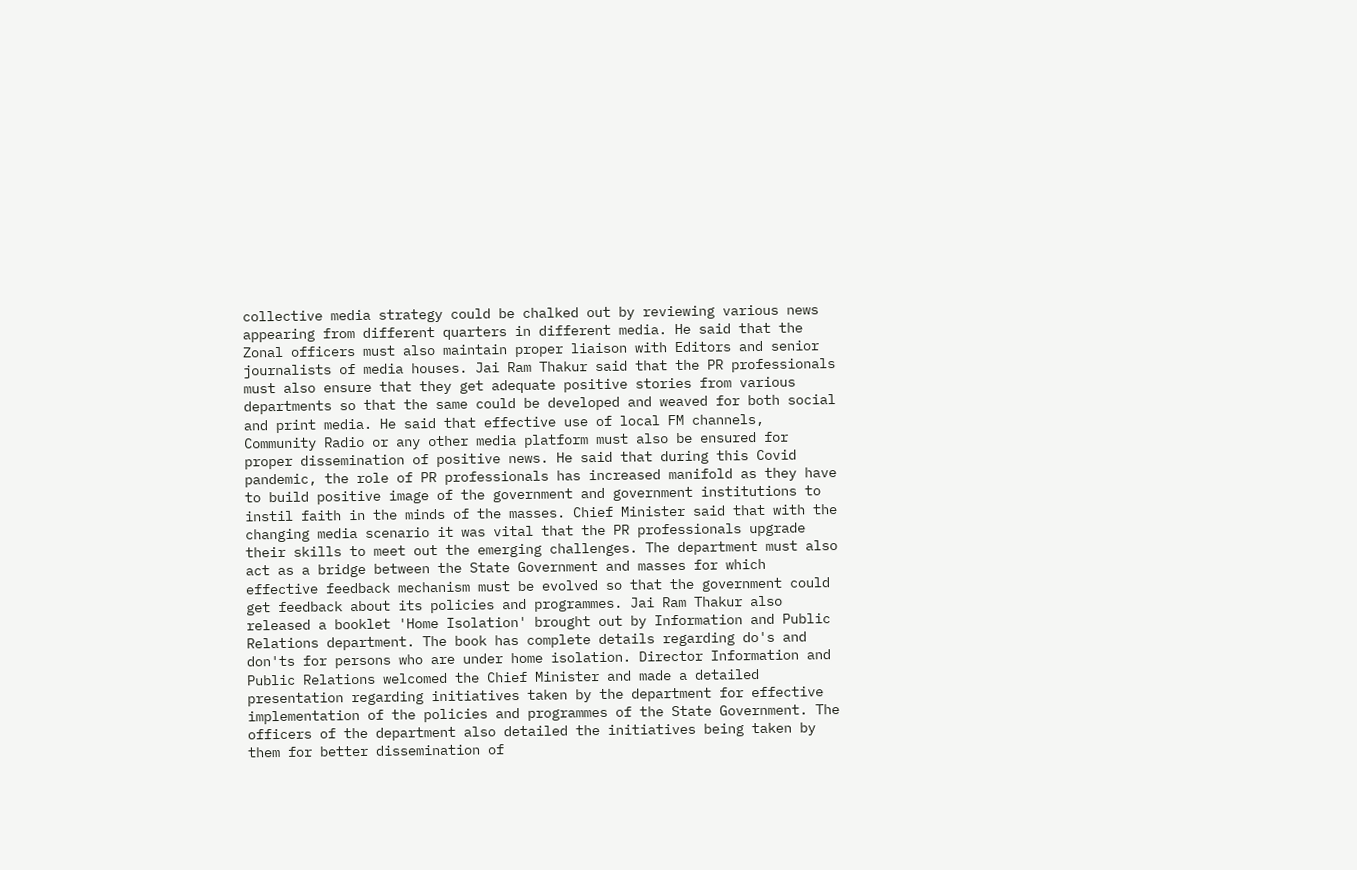collective media strategy could be chalked out by reviewing various news appearing from different quarters in different media. He said that the Zonal officers must also maintain proper liaison with Editors and senior journalists of media houses. Jai Ram Thakur said that the PR professionals must also ensure that they get adequate positive stories from various departments so that the same could be developed and weaved for both social and print media. He said that effective use of local FM channels, Community Radio or any other media platform must also be ensured for proper dissemination of positive news. He said that during this Covid pandemic, the role of PR professionals has increased manifold as they have to build positive image of the government and government institutions to instil faith in the minds of the masses. Chief Minister said that with the changing media scenario it was vital that the PR professionals upgrade their skills to meet out the emerging challenges. The department must also act as a bridge between the State Government and masses for which effective feedback mechanism must be evolved so that the government could get feedback about its policies and programmes. Jai Ram Thakur also released a booklet 'Home Isolation' brought out by Information and Public Relations department. The book has complete details regarding do's and don'ts for persons who are under home isolation. Director Information and Public Relations welcomed the Chief Minister and made a detailed presentation regarding initiatives taken by the department for effective implementation of the policies and programmes of the State Government. The officers of the department also detailed the initiatives being taken by them for better dissemination of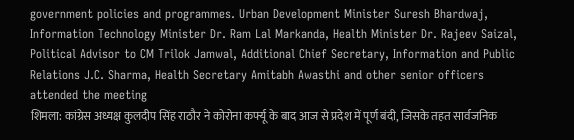government policies and programmes. Urban Development Minister Suresh Bhardwaj, Information Technology Minister Dr. Ram Lal Markanda, Health Minister Dr. Rajeev Saizal, Political Advisor to CM Trilok Jamwal, Additional Chief Secretary, Information and Public Relations J.C. Sharma, Health Secretary Amitabh Awasthi and other senior officers attended the meeting
शिमला: कांग्रेस अध्यक्ष कुलदीप सिंह राठौर ने कोरोना कर्फ्यू के बाद आज से प्रदेश में पूर्ण बंदी, जिसके तहत सार्वजनिक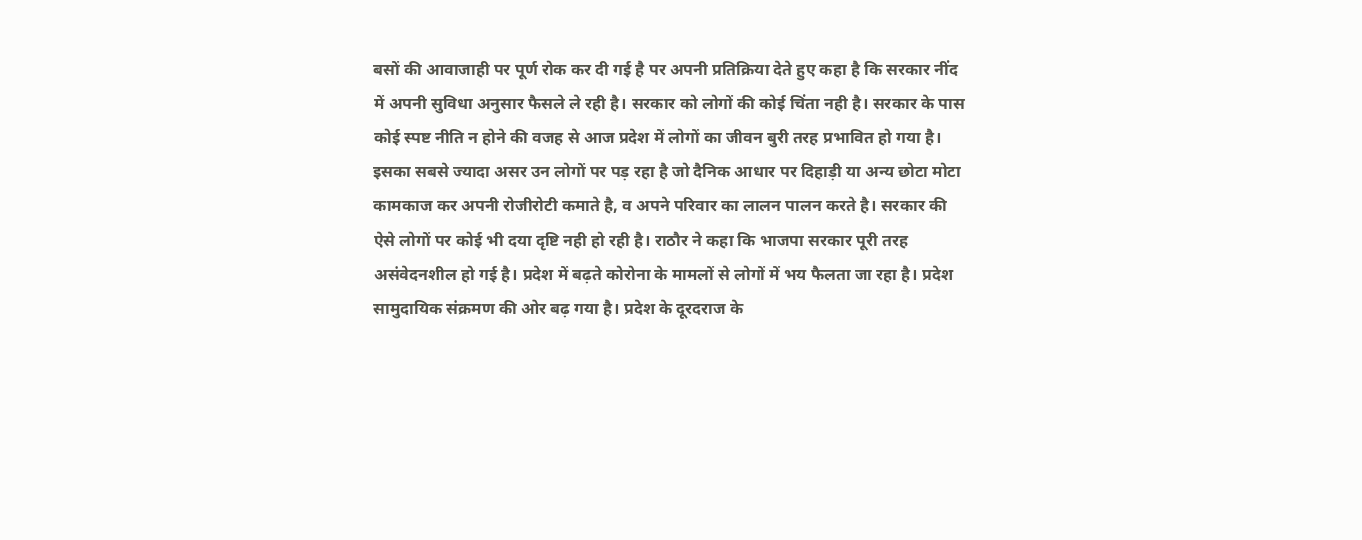बसों की आवाजाही पर पूर्ण रोक कर दी गई है पर अपनी प्रतिक्रिया देते हुए कहा है कि सरकार नींद में अपनी सुविधा अनुसार फैसले ले रही है। सरकार को लोगों की कोई चिंता नही है। सरकार के पास कोई स्पष्ट नीति न होने की वजह से आज प्रदेश में लोगों का जीवन बुरी तरह प्रभावित हो गया है। इसका सबसे ज्यादा असर उन लोगों पर पड़ रहा है जो दैनिक आधार पर दिहाड़ी या अन्य छोटा मोटा कामकाज कर अपनी रोजीरोटी कमाते है, व अपने परिवार का लालन पालन करते है। सरकार की ऐसे लोगों पर कोई भी दया दृष्टि नही हो रही है। राठौर ने कहा कि भाजपा सरकार पूरी तरह असंवेदनशील हो गई है। प्रदेश में बढ़ते कोरोना के मामलों से लोगों में भय फैलता जा रहा है। प्रदेश सामुदायिक संक्रमण की ओर बढ़ गया है। प्रदेश के दूरदराज के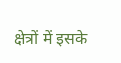क्षेत्रों में इसके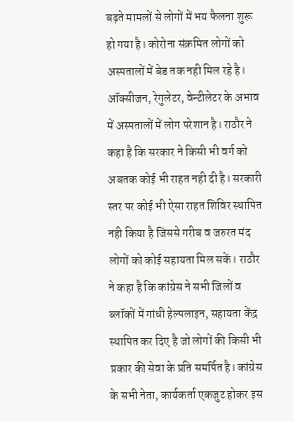बढ़ते मामलों से लोगों में भय फैलना शुरू हो गया है। कोरोना संक्रमित लोगों को अस्पतालों में बेड तक नही मिल रहे है। ऑक्सीजन, रेगुलेटर, वेन्टीलेटर के अभाव में अस्पतालों में लोग परेशान है। राठौर ने कहा है कि सरकार ने किसी भी वर्ग को अबतक कोई भी राहत नही दी है। सरकारी स्तर पर कोई भी ऐसा राहत शिविर स्थापित नही किया है जिससे गरीब व जरुरत मंद लोगों को कोई सहायता मिल सकें। राठौर ने कहा है कि कांग्रेस ने सभी जिलों व ब्लॉकों में गांधी हेल्पलाइन, सहायता केंद्र स्थापित कर दिए है जो लोगों की किसी भी प्रकार की सेवा के प्रति समर्पित है। कांग्रेस के सभी नेता, कार्यकर्ता एकजुट होकर इस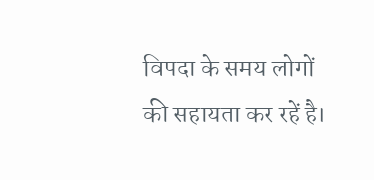विपदा के समय लोगों की सहायता कर रहें है।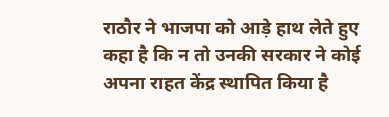राठौर ने भाजपा को आड़े हाथ लेते हुए कहा है कि न तो उनकी सरकार ने कोई अपना राहत केंद्र स्थापित किया है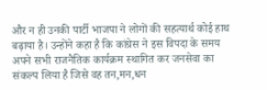और न ही उनकी पार्टी भाजपा ने लोगों की सहत्यार्थ कोई हाथ बढ़ाया है। उन्होंने कहा है कि कांग्रेस ने इस विपदा के समय अपने सभी राजनैतिक कार्यक्रम स्थागित कर जनसेवा का संकल्प लिया है जिसे वह तन,मन,धन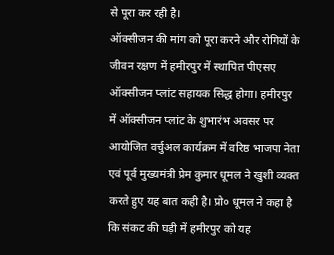से पूरा कर रही है।
ऑक्सीजन की मांग को पूरा करने और रोगियों के जीवन रक्षण में हमीरपुर में स्थापित पीएसए ऑक्सीजन प्लांट सहायक सिद्ध होगा। हमीरपुर में ऑक्सीजन प्लांट के शुभारंभ अवसर पर आयोजित वर्चुअल कार्यक्रम में वरिष्ठ भाजपा नेता एवं पूर्व मुख्यमंत्री प्रेम कुमार धूमल ने खुशी व्यक्त करते हुए यह बात कही है। प्रो० धूमल ने कहा है कि संकट की घड़ी में हमीरपुर को यह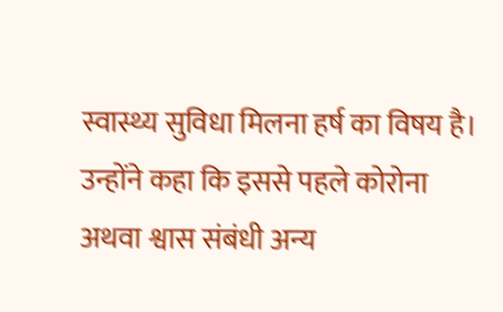स्वास्थ्य सुविधा मिलना हर्ष का विषय है। उन्होंने कहा कि इससे पहले कोरोना अथवा श्वास संबंधी अन्य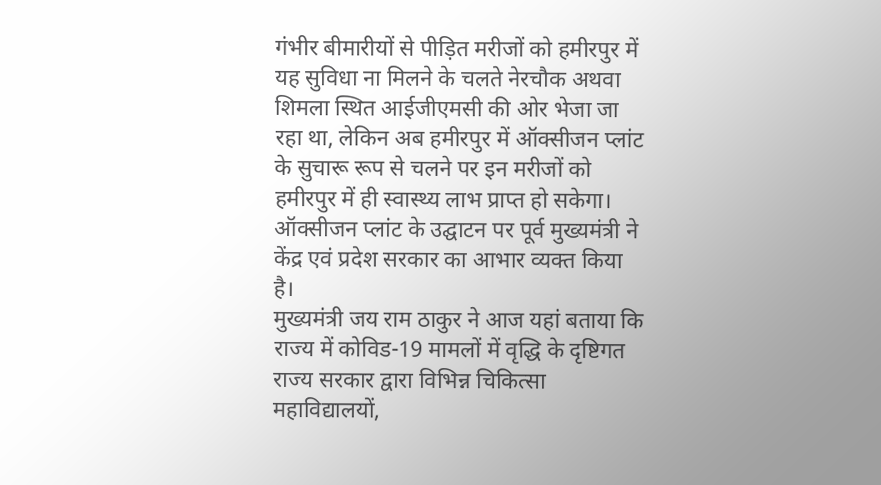गंभीर बीमारीयों से पीड़ित मरीजों को हमीरपुर में यह सुविधा ना मिलने के चलते नेरचौक अथवा शिमला स्थित आईजीएमसी की ओर भेजा जा रहा था, लेकिन अब हमीरपुर में ऑक्सीजन प्लांट के सुचारू रूप से चलने पर इन मरीजों को हमीरपुर में ही स्वास्थ्य लाभ प्राप्त हो सकेगा। ऑक्सीजन प्लांट के उद्घाटन पर पूर्व मुख्यमंत्री ने केंद्र एवं प्रदेश सरकार का आभार व्यक्त किया है।
मुख्यमंत्री जय राम ठाकुर ने आज यहां बताया कि राज्य में कोविड-19 मामलों में वृद्धि के दृष्टिगत राज्य सरकार द्वारा विभिन्न चिकित्सा महाविद्यालयों,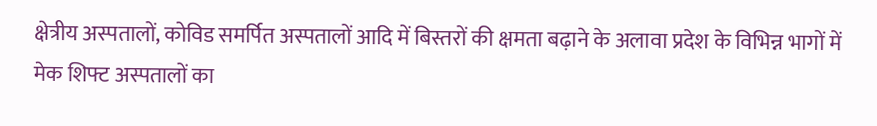क्षेत्रीय अस्पतालों, कोविड समर्पित अस्पतालों आदि में बिस्तरों की क्षमता बढ़ाने के अलावा प्रदेश के विभिन्न भागों में मेक शिफ्ट अस्पतालों का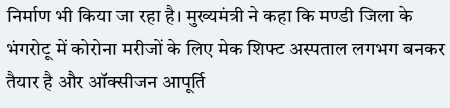निर्माण भी किया जा रहा है। मुख्यमंत्री ने कहा कि मण्डी जिला के भंगरोटू में कोरोना मरीजों के लिए मेक शिफ्ट अस्पताल लगभग बनकर तैयार है और ऑक्सीजन आपूर्ति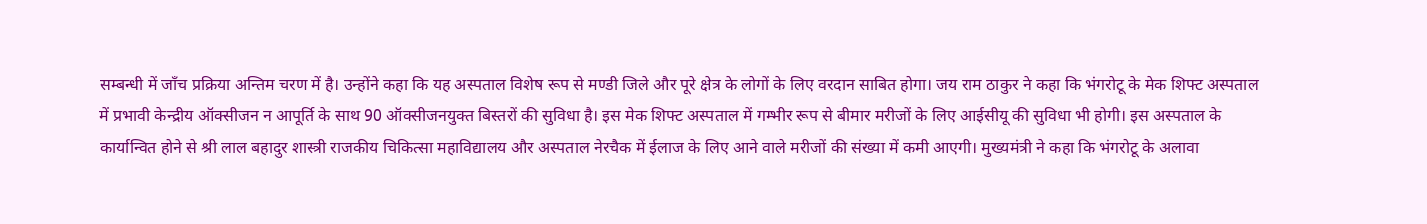सम्बन्धी में जॉंच प्रक्रिया अन्तिम चरण में है। उन्होंने कहा कि यह अस्पताल विशेष रूप से मण्डी जिले और पूरे क्षेत्र के लोगों के लिए वरदान साबित होगा। जय राम ठाकुर ने कहा कि भंगरोटू के मेक शिफ्ट अस्पताल में प्रभावी केन्द्रीय ऑक्सीजन न आपूर्ति के साथ 90 ऑक्सीजनयुक्त बिस्तरों की सुविधा है। इस मेक शिफ्ट अस्पताल में गम्भीर रूप से बीमार मरीजों के लिए आईसीयू की सुविधा भी होगी। इस अस्पताल के कार्यान्वित होने से श्री लाल बहादुर शास्त्री राजकीय चिकित्सा महाविद्यालय और अस्पताल नेरचैक में ईलाज के लिए आने वाले मरीजों की संख्या में कमी आएगी। मुख्यमंत्री ने कहा कि भंगरोटू के अलावा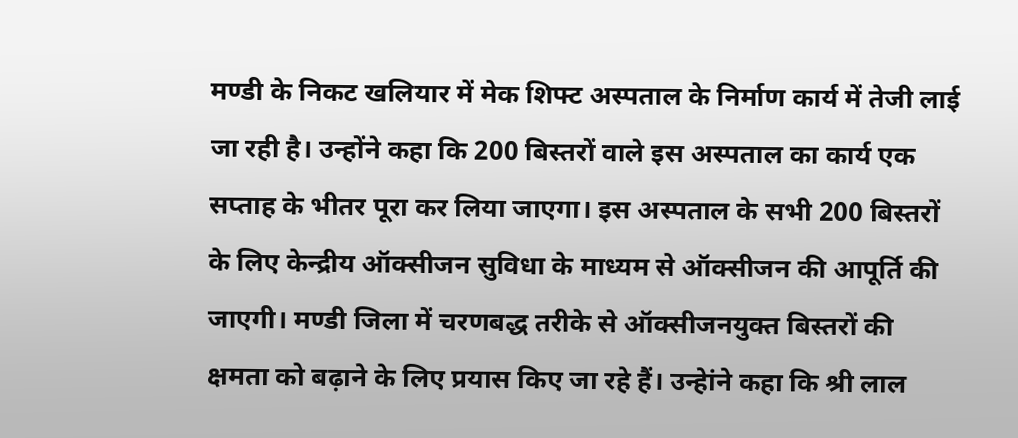मण्डी के निकट खलियार में मेक शिफ्ट अस्पताल के निर्माण कार्य में तेजी लाई जा रही है। उन्होंने कहा कि 200 बिस्तरों वाले इस अस्पताल का कार्य एक सप्ताह के भीतर पूरा कर लिया जाएगा। इस अस्पताल के सभी 200 बिस्तरों के लिए केन्द्रीय ऑक्सीजन सुविधा के माध्यम से ऑक्सीजन की आपूर्ति की जाएगी। मण्डी जिला में चरणबद्ध तरीके से ऑक्सीजनयुक्त बिस्तरों की क्षमता को बढ़ाने के लिए प्रयास किए जा रहे हैं। उन्हेांने कहा कि श्री लाल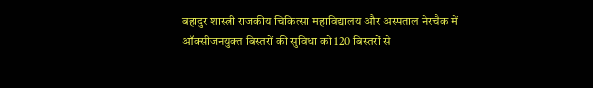बहादुर शास्त्री राजकीय चिकित्सा महाविद्यालय और अस्पताल नेरचैक में ऑक्सीजनयुक्त बिस्तरों की सुविधा को 120 बिस्तरों से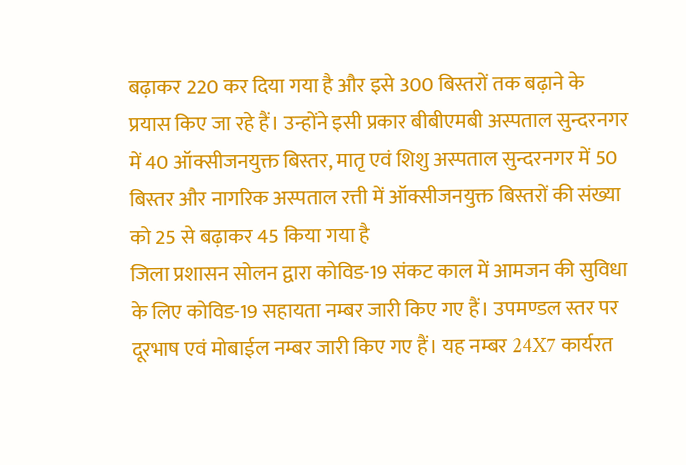बढ़ाकर 220 कर दिया गया है और इसे 300 बिस्तरों तक बढ़ाने के प्रयास किए जा रहे हैं। उन्होंने इसी प्रकार बीबीएमबी अस्पताल सुन्दरनगर में 40 ऑक्सीजनयुक्त बिस्तर, मातृ एवं शिशु अस्पताल सुन्दरनगर में 50 बिस्तर और नागरिक अस्पताल रत्ती में ऑक्सीजनयुक्त बिस्तरों की संख्या को 25 से बढ़ाकर 45 किया गया है
जिला प्रशासन सोलन द्वारा कोविड-19 संकट काल में आमजन की सुविधा के लिए कोविड-19 सहायता नम्बर जारी किए गए हैं। उपमण्डल स्तर पर दूरभाष एवं मोबाईल नम्बर जारी किए गए हैं। यह नम्बर 24X7 कार्यरत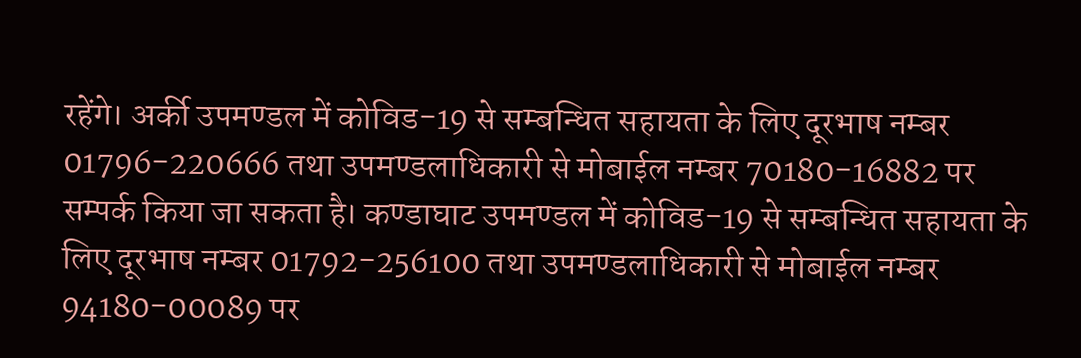रहेंगे। अर्की उपमण्डल में कोविड-19 से सम्बन्धित सहायता के लिए दूरभाष नम्बर 01796-220666 तथा उपमण्डलाधिकारी से मोबाईल नम्बर 70180-16882 पर सम्पर्क किया जा सकता है। कण्डाघाट उपमण्डल में कोविड-19 से सम्बन्धित सहायता के लिए दूरभाष नम्बर 01792-256100 तथा उपमण्डलाधिकारी से मोबाईल नम्बर 94180-00089 पर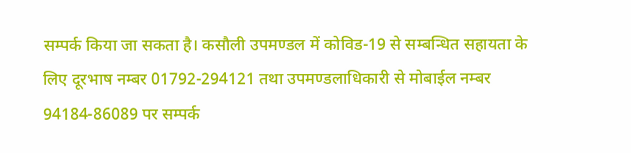सम्पर्क किया जा सकता है। कसौली उपमण्डल में कोविड-19 से सम्बन्धित सहायता के लिए दूरभाष नम्बर 01792-294121 तथा उपमण्डलाधिकारी से मोबाईल नम्बर 94184-86089 पर सम्पर्क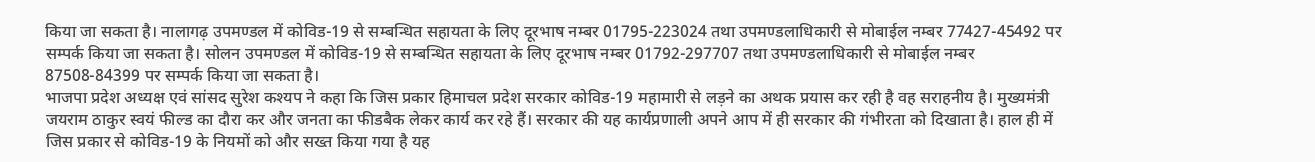किया जा सकता है। नालागढ़ उपमण्डल में कोविड-19 से सम्बन्धित सहायता के लिए दूरभाष नम्बर 01795-223024 तथा उपमण्डलाधिकारी से मोबाईल नम्बर 77427-45492 पर सम्पर्क किया जा सकता है। सोलन उपमण्डल में कोविड-19 से सम्बन्धित सहायता के लिए दूरभाष नम्बर 01792-297707 तथा उपमण्डलाधिकारी से मोबाईल नम्बर 87508-84399 पर सम्पर्क किया जा सकता है।
भाजपा प्रदेश अध्यक्ष एवं सांसद सुरेश कश्यप ने कहा कि जिस प्रकार हिमाचल प्रदेश सरकार कोविड-19 महामारी से लड़ने का अथक प्रयास कर रही है वह सराहनीय है। मुख्यमंत्री जयराम ठाकुर स्वयं फील्ड का दौरा कर और जनता का फीडबैक लेकर कार्य कर रहे हैं। सरकार की यह कार्यप्रणाली अपने आप में ही सरकार की गंभीरता को दिखाता है। हाल ही में जिस प्रकार से कोविड-19 के नियमों को और सख्त किया गया है यह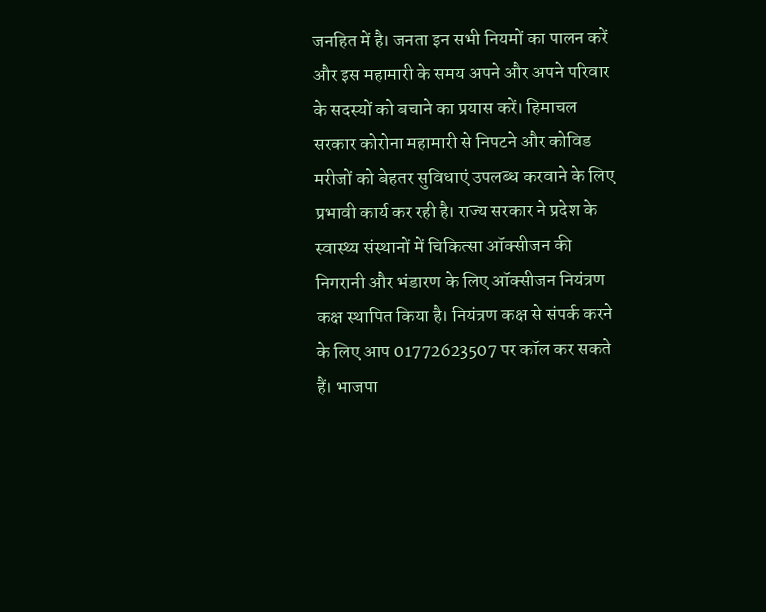जनहित में है। जनता इन सभी नियमों का पालन करें और इस महामारी के समय अपने और अपने परिवार के सदस्यों को बचाने का प्रयास करें। हिमाचल सरकार कोरोना महामारी से निपटने और कोविड मरीजों को बेहतर सुविधाएं उपलब्ध करवाने के लिए प्रभावी कार्य कर रही है। राज्य सरकार ने प्रदेश के स्वास्थ्य संस्थानों में चिकित्सा ऑक्सीजन की निगरानी और भंडारण के लिए ऑक्सीजन नियंत्रण कक्ष स्थापित किया है। नियंत्रण कक्ष से संपर्क करने के लिए आप 01772623507 पर कॉल कर सकते हैं। भाजपा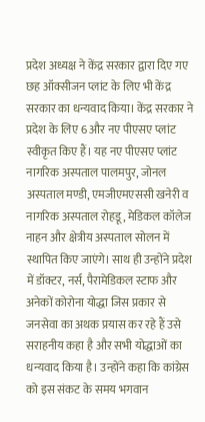प्रदेश अध्यक्ष ने केंद्र सरकार द्वारा दिए गए छह ऑक्सीजन प्लांट के लिए भी केंद्र सरकार का धन्यवाद किया। केंद्र सरकार ने प्रदेश के लिए 6 और नए पीएसए प्लांट स्वीकृत किए हैं। यह नए पीएसए प्लांट नागरिक अस्पताल पालमपुर, जोनल अस्पताल मण्डी, एमजीएमएससी खनेरी व नागरिक अस्पताल रोहडू, मेडिकल कॉलेज नाहन और क्षेत्रीय अस्पताल सोलन में स्थापित किए जाएंगे। साथ ही उन्होंने प्रदेश में डॉक्टर, नर्स, पैरामेडिकल स्टाफ और अनेकों कोरोना योद्धा जिस प्रकार से जनसेवा का अथक प्रयास कर रहे हैं उसे सराहनीय कहा है और सभी योद्धाओं का धन्यवाद किया है। उन्होंने कहा कि कांग्रेस को इस संकट के समय भगवान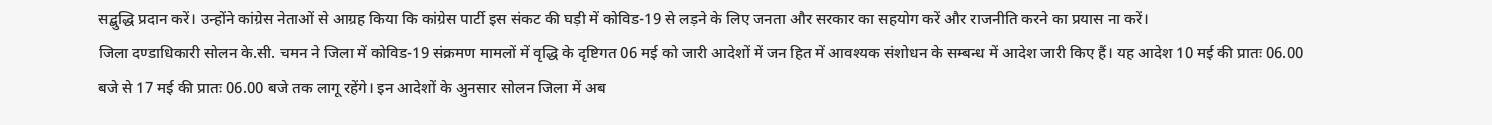सद्बुद्धि प्रदान करें। उन्होंने कांग्रेस नेताओं से आग्रह किया कि कांग्रेस पार्टी इस संकट की घड़ी में कोविड-19 से लड़ने के लिए जनता और सरकार का सहयोग करें और राजनीति करने का प्रयास ना करें।
जिला दण्डाधिकारी सोलन के.सी. चमन ने जिला में कोविड-19 संक्रमण मामलों में वृद्धि के दृष्टिगत 06 मई को जारी आदेशों में जन हित में आवश्यक संशोधन के सम्बन्ध में आदेश जारी किए हैं। यह आदेश 10 मई की प्रातः 06.00 बजे से 17 मई की प्रातः 06.00 बजे तक लागू रहेंगे। इन आदेशों के अुनसार सोलन जिला में अब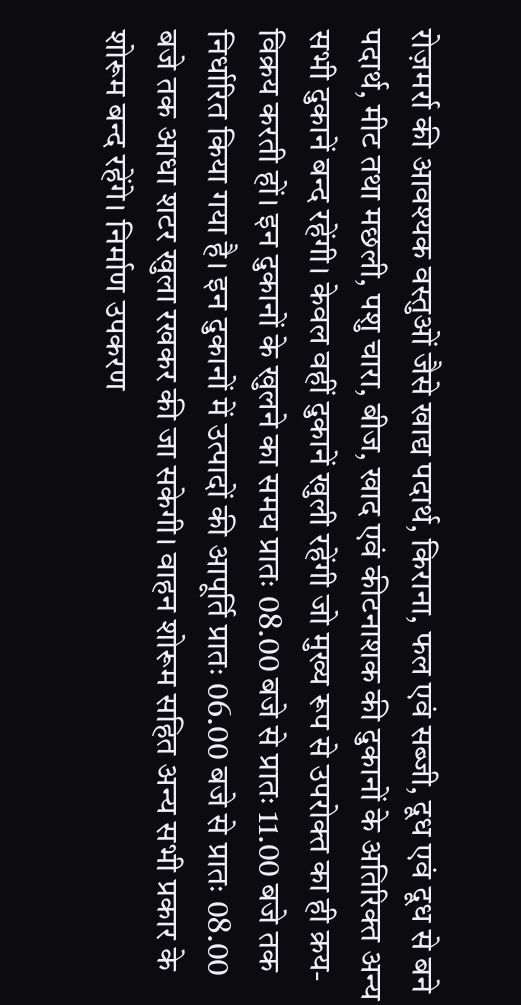रोज़मर्रा की आवश्यक वस्तुओं जैसे खाद्य पदार्थ, किराना, फल एवं सब्जी, दूध एवं दूध से बने पदार्थ, मीट तथा मछली, पशु चारा, बीज, खाद एवं कीटनाशक की दुकानों के अतिरिक्त अन्य सभी दुकानें बन्द रहेंगी। केवल वहीं दुकानें खुली रहेंगी जो मुख्य रूप से उपरोक्त का ही क्रय-विक्रय करती हों। इन दुकानों के खुलने का समय प्रातः 08.00 बजे से प्रातः 11.00 बजे तक निर्धारित किया गया है। इन दुकानों में उत्पादों की आपूर्ति प्रातः 06.00 बजे से प्रातः 08.00 बजे तक आधा शटर खुला रखकर की जा सकेगी। वाहन शोरूम सहित अन्य सभी प्रकार के शोरूम बन्द रहेंगे। निर्माण उपकरण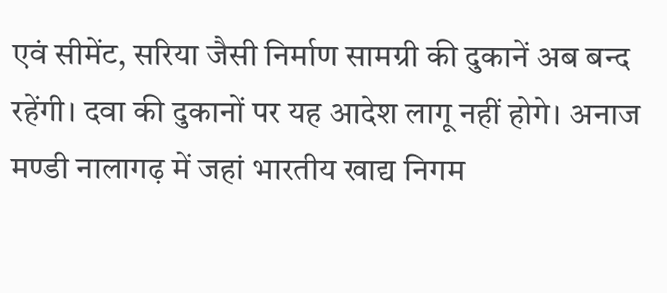एवं सीमेंट, सरिया जैसी निर्माण सामग्री की दुकानें अब बन्द रहेंगी। दवा की दुकानों पर यह आदेश लागू नहीं होगे। अनाज मण्डी नालागढ़ में जहां भारतीय खाद्य निगम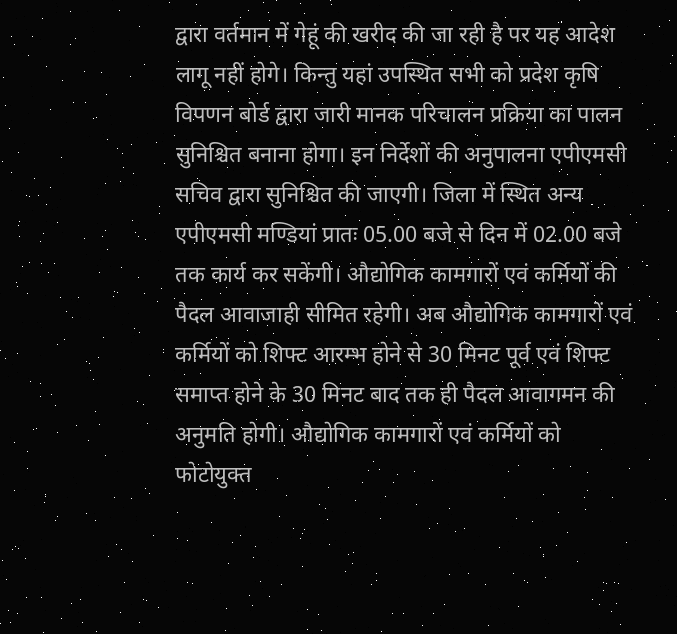द्वारा वर्तमान में गेहूं की खरीद की जा रही है पर यह आदेश लागू नहीं होगे। किन्तु यहां उपस्थित सभी को प्रदेश कृषि विपणन बोर्ड द्वारा जारी मानक परिचालन प्रक्रिया का पालन सुनिश्चित बनाना होगा। इन निर्देशों की अनुपालना एपीएमसी सचिव द्वारा सुनिश्चित की जाएगी। जिला में स्थित अन्य एपीएमसी मण्डियां प्रातः 05.00 बजे से दिन में 02.00 बजे तक कार्य कर सकेंगी। औद्योगिक कामगारों एवं कर्मियों की पैदल आवाजाही सीमित रहेगी। अब औद्योगिक कामगारों एवं कर्मियों को शिफ्ट आरम्भ होने से 30 मिनट पूर्व एवं शिफ्ट समाप्त होने के 30 मिनट बाद तक ही पैदल आवागमन की अनुमति होगी। औद्योगिक कामगारों एवं कर्मियों को फोटोयुक्त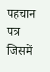पहचान पत्र जिसमें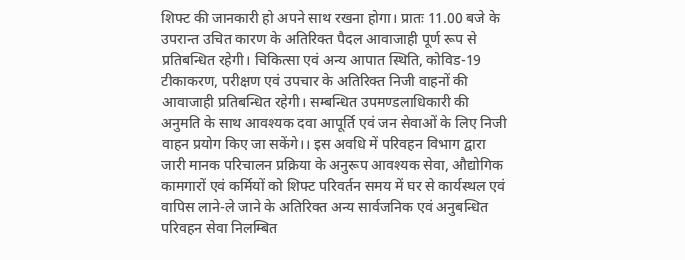शिफ्ट की जानकारी हो अपने साथ रखना होगा। प्रातः 11.00 बजे के उपरान्त उचित कारण के अतिरिक्त पैदल आवाजाही पूर्ण रूप से प्रतिबन्धित रहेगी। चिकित्सा एवं अन्य आपात स्थिति, कोविड-19 टीकाकरण, परीक्षण एवं उपचार के अतिरिक्त निजी वाहनों की आवाजाही प्रतिबन्धित रहेगी। सम्बन्धित उपमण्डलाधिकारी की अनुमति के साथ आवश्यक दवा आपूर्ति एवं जन सेवाओं के लिए निजी वाहन प्रयोग किए जा सकेंगे।। इस अवधि में परिवहन विभाग द्वारा जारी मानक परिचालन प्रक्रिया के अनुरूप आवश्यक सेवा, औद्योगिक कामगारों एवं कर्मियों को शिफ्ट परिवर्तन समय में घर से कार्यस्थल एवं वापिस लाने-ले जाने के अतिरिक्त अन्य सार्वजनिक एवं अनुबन्धित परिवहन सेवा निलम्बित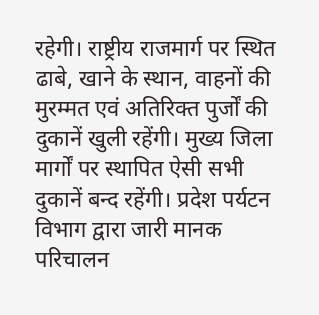रहेगी। राष्ट्रीय राजमार्ग पर स्थित ढाबे, खाने के स्थान, वाहनों की मुरम्मत एवं अतिरिक्त पुर्जों की दुकानें खुली रहेंगी। मुख्य जिला मार्गों पर स्थापित ऐसी सभी दुकानें बन्द रहेंगी। प्रदेश पर्यटन विभाग द्वारा जारी मानक परिचालन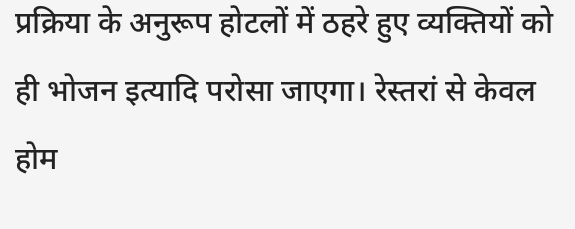प्रक्रिया के अनुरूप होटलों में ठहरे हुए व्यक्तियों को ही भोजन इत्यादि परोसा जाएगा। रेस्तरां से केवल होम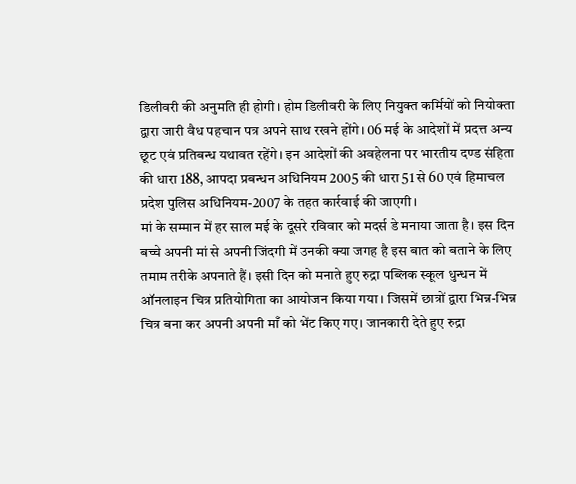डिलीवरी की अनुमति ही होगी। होम डिलीवरी के लिए नियुक्त कर्मियों को नियोक्ता द्वारा जारी वैध पहचान पत्र अपने साथ रखने होंगे। 06 मई के आदेशों में प्रदत्त अन्य छूट एवं प्रतिबन्ध यथावत रहेंगे। इन आदेशों की अवहेलना पर भारतीय दण्ड संहिता की धारा 188, आपदा प्रबन्धन अधिनियम 2005 की धारा 51 से 60 एवं हिमाचल प्रदेश पुलिस अधिनियम-2007 के तहत कार्रवाई की जाएगी।
मां के सम्मान में हर साल मई के दूसरे रविवार को मदर्स डे मनाया जाता है। इस दिन बच्चे अपनी मां से अपनी जिंदगी में उनकी क्या जगह है इस बात को बताने के लिए तमाम तरीके अपनाते हैं। इसी दिन को मनाते हुए रुद्रा पब्लिक स्कूल धुन्धन में ऑनलाइन चित्र प्रतियोगिता का आयोजन किया गया। जिसमें छात्रों द्वारा भिन्न-भिन्न चित्र बना कर अपनी अपनी माँ को भेंट किए गए। जानकारी देते हुए रुद्रा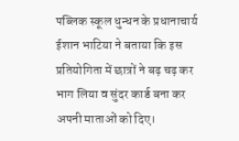पब्लिक स्कूल धुन्धन के प्रधानाचार्य ईशान भाटिया ने बताया कि इस प्रतियोगिता में छात्रों ने बढ़ चढ़ कर भाग लिया व सुंदर कार्ड बना कर अपनी माताओं को दिए।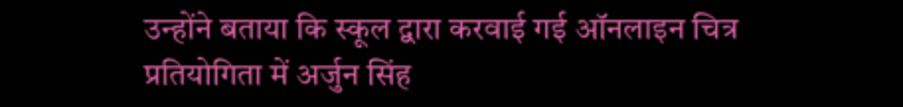उन्होंने बताया कि स्कूल द्वारा करवाई गई ऑनलाइन चित्र प्रतियोगिता में अर्जुन सिंह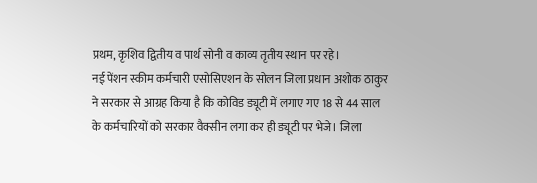प्रथम, कृशिव द्वितीय व पार्थ सोनी व काव्य तृतीय स्थान पर रहे।
नई पेंशन स्कीम कर्मचारी एसोसिएशन के सोलन जिला प्रधान अशोक ठाकुर ने सरकार से आग्रह किया है कि कोविड ड्यूटी में लगाए गए 18 से 44 साल के कर्मचारियों को सरकार वैक्सीन लगा कर ही ड्यूटी पर भेजे। जिला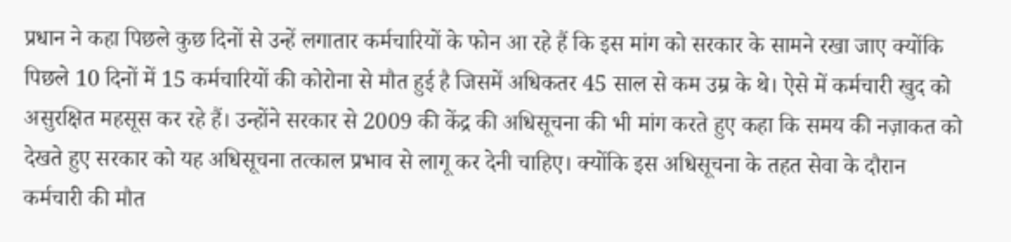प्रधान ने कहा पिछले कुछ दिनों से उन्हें लगातार कर्मचारियों के फोन आ रहे हैं कि इस मांग को सरकार के सामने रखा जाए क्योंकि पिछले 10 दिनों में 15 कर्मचारियों की कोरोना से मौत हुई है जिसमें अधिकतर 45 साल से कम उम्र के थे। ऐसे में कर्मचारी खुद को असुरक्षित महसूस कर रहे हैं। उन्होंने सरकार से 2009 की केंद्र की अधिसूचना की भी मांग करते हुए कहा कि समय की नज़ाकत को देखते हुए सरकार को यह अधिसूचना तत्काल प्रभाव से लागू कर देनी चाहिए। क्योंकि इस अधिसूचना के तहत सेवा के दौरान कर्मचारी की मौत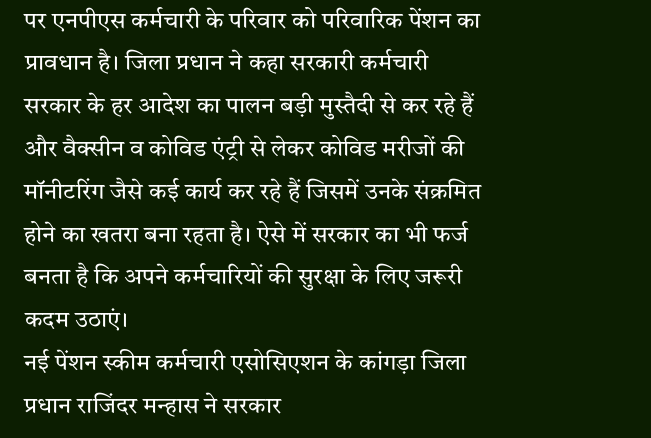पर एनपीएस कर्मचारी के परिवार को परिवारिक पेंशन का प्रावधान है। जिला प्रधान ने कहा सरकारी कर्मचारी सरकार के हर आदेश का पालन बड़ी मुस्तैदी से कर रहे हैं और वैक्सीन व कोविड एंट्री से लेकर कोविड मरीजों की मॉनीटरिंग जैसे कई कार्य कर रहे हैं जिसमें उनके संक्रमित होने का खतरा बना रहता है। ऐसे में सरकार का भी फर्ज बनता है कि अपने कर्मचारियों की सुरक्षा के लिए जरूरी कदम उठाएं।
नई पेंशन स्कीम कर्मचारी एसोसिएशन के कांगड़ा जिला प्रधान राजिंदर मन्हास ने सरकार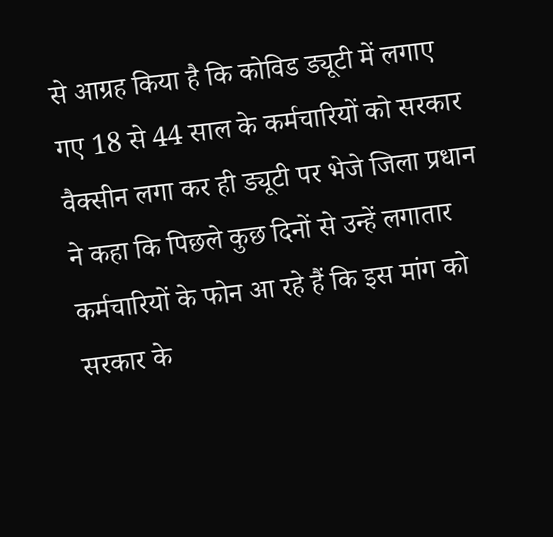से आग्रह किया है कि कोविड ड्यूटी में लगाए गए 18 से 44 साल के कर्मचारियों को सरकार वैक्सीन लगा कर ही ड्यूटी पर भेजे जिला प्रधान ने कहा कि पिछले कुछ दिनों से उन्हें लगातार कर्मचारियों के फोन आ रहे हैं कि इस मांग को सरकार के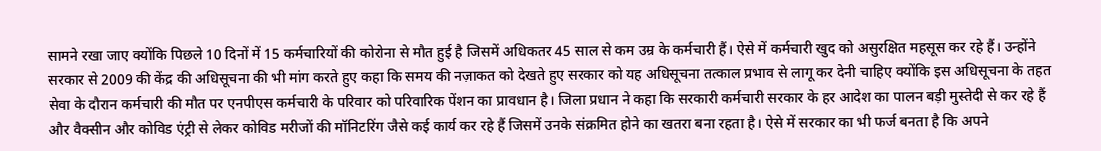सामने रखा जाए क्योंकि पिछले 10 दिनों में 15 कर्मचारियों की कोरोना से मौत हुई है जिसमें अधिकतर 45 साल से कम उम्र के कर्मचारी हैं। ऐसे में कर्मचारी खुद को असुरक्षित महसूस कर रहे हैं। उन्होंने सरकार से 2009 की केंद्र की अधिसूचना की भी मांग करते हुए कहा कि समय की नज़ाकत को देखते हुए सरकार को यह अधिसूचना तत्काल प्रभाव से लागू कर देनी चाहिए क्योंकि इस अधिसूचना के तहत सेवा के दौरान कर्मचारी की मौत पर एनपीएस कर्मचारी के परिवार को परिवारिक पेंशन का प्रावधान है। जिला प्रधान ने कहा कि सरकारी कर्मचारी सरकार के हर आदेश का पालन बड़ी मुस्तेदी से कर रहे हैं और वैक्सीन और कोविड एंट्री से लेकर कोविड मरीजों की मॉनिटरिंग जैसे कई कार्य कर रहे हैं जिसमें उनके संक्रमित होने का खतरा बना रहता है। ऐसे में सरकार का भी फर्ज बनता है कि अपने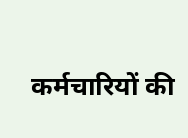कर्मचारियों की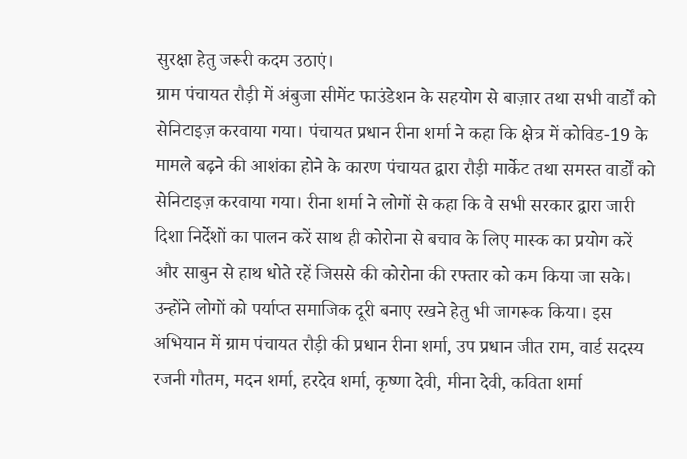सुरक्षा हेतु जरूरी कदम उठाएं।
ग्राम पंचायत रौड़ी में अंबुजा सीमेंट फाउंडेशन के सहयोग से बाज़ार तथा सभी वार्डों को सेनिटाइज़ करवाया गया। पंचायत प्रधान रीना शर्मा ने कहा कि क्षेत्र में कोविड-19 के मामले बढ़ने की आशंका होने के कारण पंचायत द्वारा रौड़ी मार्केट तथा समस्त वार्डों को सेनिटाइज़ करवाया गया। रीना शर्मा ने लोगों से कहा कि वे सभी सरकार द्वारा जारी दिशा निर्देशों का पालन करें साथ ही कोरोना से बचाव के लिए मास्क का प्रयोग करें और साबुन से हाथ धोते रहें जिससे की कोरोना की रफ्तार को कम किया जा सके। उन्होंने लोगों को पर्याप्त समाजिक दूरी बनाए रखने हेतु भी जागरूक किया। इस अभियान में ग्राम पंचायत रौड़ी की प्रधान रीना शर्मा, उप प्रधान जीत राम, वार्ड सदस्य रजनी गौतम, मदन शर्मा, हरदेव शर्मा, कृष्णा देवी, मीना देवी, कविता शर्मा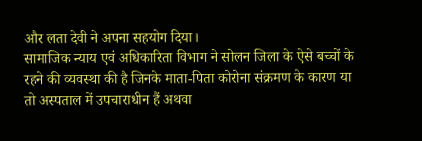और लता देवी ने अपना सहयोग दिया।
सामाजिक न्याय एवं अधिकारिता विभाग ने सोलन जिला के ऐसे बच्चों के रहने की व्यवस्था की है जिनके माता-पिता कोरोना संक्रमण के कारण या तो अस्पताल में उपचाराधीन हैं अथवा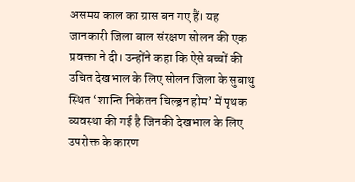असमय काल का ग्रास बन गए हैं। यह जानकारी जिला बाल संरक्षण सोलन की एक प्रवक्ता ने दी। उन्होंने कहा कि ऐसे बच्चों की उचित देखभाल के लिए सोलन जिला के सुबाथु स्थित ‘शान्ति निकेतन चिल्ड्रन होम’ में पृथक व्यवस्था की गई है जिनकी देखभाल के लिए उपरोक्त के कारण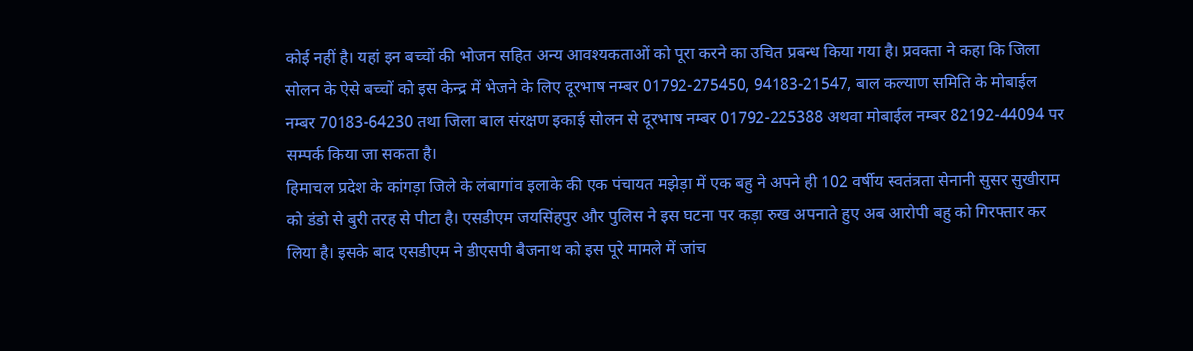कोई नहीं है। यहां इन बच्चों की भोजन सहित अन्य आवश्यकताओं को पूरा करने का उचित प्रबन्ध किया गया है। प्रवक्ता ने कहा कि जिला सोलन के ऐसे बच्चों को इस केन्द्र में भेजने के लिए दूरभाष नम्बर 01792-275450, 94183-21547, बाल कल्याण समिति के मोबाईल नम्बर 70183-64230 तथा जिला बाल संरक्षण इकाई सोलन से दूरभाष नम्बर 01792-225388 अथवा मोबाईल नम्बर 82192-44094 पर सम्पर्क किया जा सकता है।
हिमाचल प्रदेश के कांगड़ा जिले के लंबागांव इलाके की एक पंचायत मझेड़ा में एक बहु ने अपने ही 102 वर्षीय स्वतंत्रता सेनानी सुसर सुखीराम को डंडो से बुरी तरह से पीटा है। एसडीएम जयसिंहपुर और पुलिस ने इस घटना पर कड़ा रुख अपनाते हुए अब आरोपी बहु को गिरफ्तार कर लिया है। इसके बाद एसडीएम ने डीएसपी बैजनाथ को इस पूरे मामले में जांच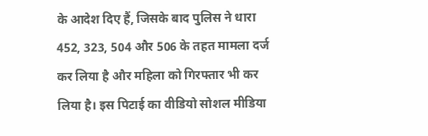के आदेश दिए हैं, जिसके बाद पुलिस ने धारा 452, 323, 504 और 506 के तहत मामला दर्ज कर लिया है और महिला को गिरफ्तार भी कर लिया है। इस पिटाई का वीडियो सोशल मीडिया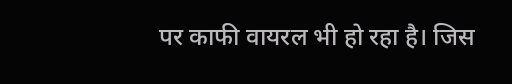पर काफी वायरल भी हो रहा है। जिस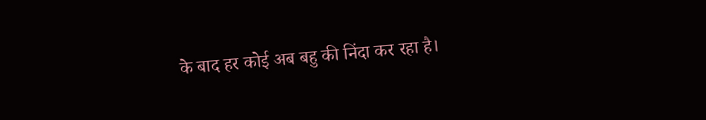के बाद हर कोई अब बहु की निंदा कर रहा है।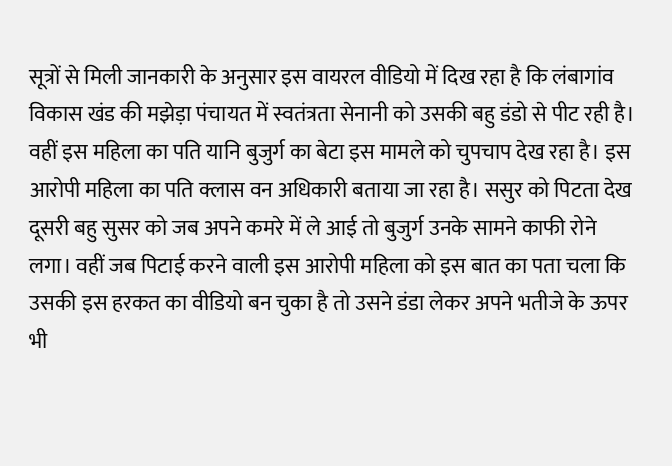सूत्रों से मिली जानकारी के अनुसार इस वायरल वीडियो में दिख रहा है कि लंबागांव विकास खंड की मझेड़ा पंचायत में स्वतंत्रता सेनानी को उसकी बहु डंडो से पीट रही है। वहीं इस महिला का पति यानि बुजुर्ग का बेटा इस मामले को चुपचाप देख रहा है। इस आरोपी महिला का पति क्लास वन अधिकारी बताया जा रहा है। ससुर को पिटता देख दूसरी बहु सुसर को जब अपने कमरे में ले आई तो बुजुर्ग उनके सामने काफी रोने लगा। वहीं जब पिटाई करने वाली इस आरोपी महिला को इस बात का पता चला कि उसकी इस हरकत का वीडियो बन चुका है तो उसने डंडा लेकर अपने भतीजे के ऊपर भी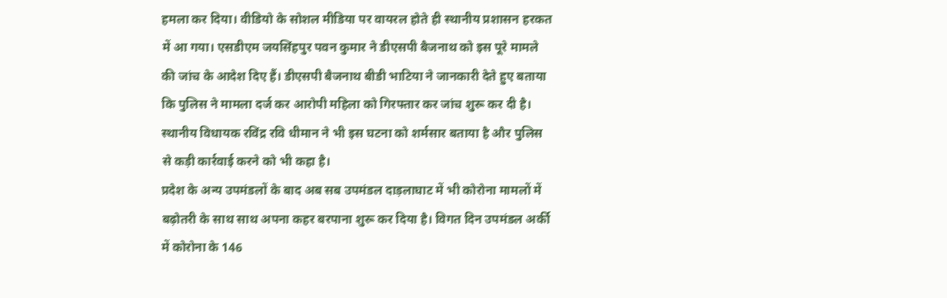हमला कर दिया। वीडियो के सोशल मीडिया पर वायरल होते ही स्थानीय प्रशासन हरकत में आ गया। एसडीएम जयसिंहपुर पवन कुमार ने डीएसपी बैजनाथ को इस पूरे मामले की जांच के आदेश दिए हैं। डीएसपी बैजनाथ बीडी भाटिया ने जानकारी देते हुए बताया कि पुलिस ने मामला दर्ज कर आरोपी महिला को गिरफ्तार कर जांच शुरू कर दी है। स्थानीय विधायक रविंद्र रवि धीमान ने भी इस घटना को शर्मसार बताया है और पुलिस से कड़ी कार्रवाई करने को भी कहा है।
प्रदेश के अन्य उपमंडलों के बाद अब सब उपमंडल दाड़लाघाट में भी कोरोना मामलों में बढ़ोतरी के साथ साथ अपना कहर बरपाना शुरू कर दिया है। विगत दिन उपमंडल अर्की में कोरोना के 146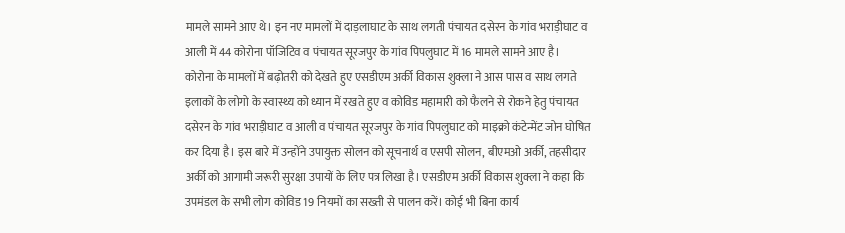मामले सामने आए थे। इन नए मामलों में दाड़लाघाट के साथ लगती पंचायत दसेरन के गांव भराड़ीघाट व आली में 44 कोरोना पॉजिटिव व पंचायत सूरजपुर के गांव पिपलुघाट में 16 मामले सामने आए है। कोरोना के मामलों में बढ़ोतरी को देखते हुए एसडीएम अर्की विकास शुक्ला ने आस पास व साथ लगते इलाकों के लोगो के स्वास्थ्य को ध्यान में रखते हुए व कोविड महामारी को फैलने से रोकने हेतु पंचायत दसेरन के गांव भराड़ीघाट व आली व पंचायत सूरजपुर के गांव पिपलुघाट को माइक्रो कंटेन्मेंट जोन घोषित कर दिया है। इस बारे में उन्होंने उपायुक्त सोलन को सूचनार्थ व एसपी सोलन, बीएमओ अर्की, तहसीदार अर्की को आगामी जरूरी सुरक्षा उपायों के लिए पत्र लिखा है। एसडीएम अर्की विकास शुक्ला ने कहा कि उपमंडल के सभी लोग कोविड 19 नियमों का सख्ती से पालन करें। कोई भी बिना कार्य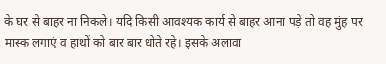के घर से बाहर ना निकले। यदि किसी आवश्यक कार्य से बाहर आना पड़े तो वह मुंह पर मास्क लगाएं व हाथों को बार बार धोते रहे। इसके अलावा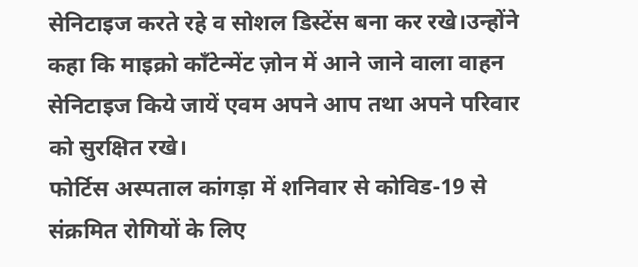सेनिटाइज करते रहे व सोशल डिस्टेंस बना कर रखे।उन्होंने कहा कि माइक्रो कॉंटेन्मेंट ज़ोन में आने जाने वाला वाहन सेनिटाइज किये जायें एवम अपने आप तथा अपने परिवार को सुरक्षित रखे।
फोर्टिस अस्पताल कांगड़ा में शनिवार से कोविड-19 से संक्रमित रोगियों के लिए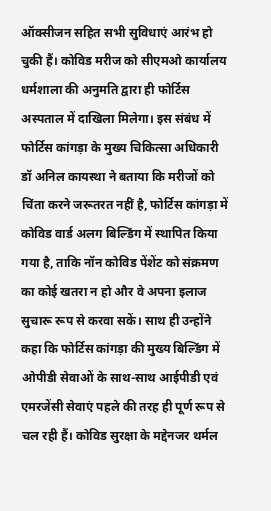ऑक्सीजन सहित सभी सुविधाएं आरंभ हो चुकी हैं। कोविड मरीज को सीएमओ कार्यालय धर्मशाला की अनुमति द्वारा ही फोर्टिस अस्पताल में दाखिला मिलेगा। इस संबंध में फोर्टिस कांगड़ा के मुख्य चिकित्सा अधिकारी डॉ अनिल कायस्था ने बताया कि मरीजों को चिंता करने जरूतरत नहीं है, फोर्टिस कांगड़ा में कोविड वार्ड अलग बिल्डिंग में स्थापित किया गया है, ताकि नॉन कोविड पेंशेंट को संक्रमण का कोई खतरा न हो और वे अपना इलाज सुचारू रूप से करवा सकें। साथ ही उन्होंने कहा कि फोर्टिस कांगड़ा की मुख्य बिल्डिंग में ओपीडी सेवाओं के साथ-साथ आईपीडी एवं एमरजेंसी सेवाएं पहले की तरह ही पूर्ण रूप से चल रही हैं। कोविड सुरक्षा के मद्देनजर थर्मल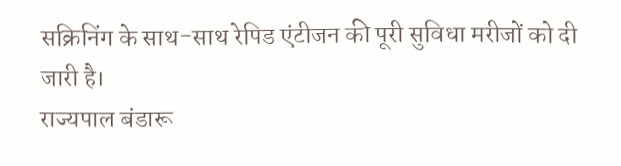सक्रिनिंग के साथ-साथ रेपिड एंटीजन की पूरी सुविधा मरीजों को दी जारी है।
राज्यपाल बंडारू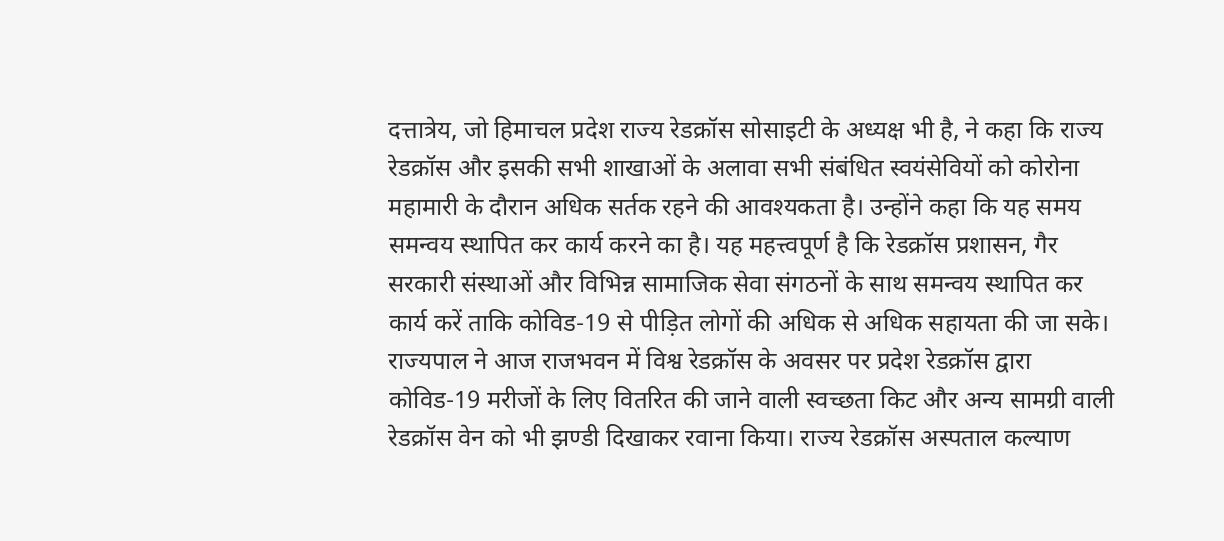दत्तात्रेय, जो हिमाचल प्रदेश राज्य रेडक्रॉस सोसाइटी के अध्यक्ष भी है, ने कहा कि राज्य रेडक्रॉस और इसकी सभी शाखाओं के अलावा सभी संबंधित स्वयंसेवियों को कोरोना महामारी के दौरान अधिक सर्तक रहने की आवश्यकता है। उन्होंने कहा कि यह समय समन्वय स्थापित कर कार्य करने का है। यह महत्त्वपूर्ण है कि रेडक्रॉस प्रशासन, गैर सरकारी संस्थाओं और विभिन्न सामाजिक सेवा संगठनों के साथ समन्वय स्थापित कर कार्य करें ताकि कोविड-19 से पीड़ित लोगों की अधिक से अधिक सहायता की जा सके। राज्यपाल ने आज राजभवन में विश्व रेडक्रॉस के अवसर पर प्रदेश रेडक्रॉस द्वारा कोविड-19 मरीजों के लिए वितरित की जाने वाली स्वच्छता किट और अन्य सामग्री वाली रेडक्रॉस वेन को भी झण्डी दिखाकर रवाना किया। राज्य रेडक्रॉस अस्पताल कल्याण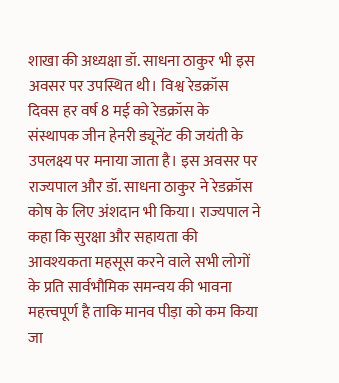शाखा की अध्यक्षा डॉ. साधना ठाकुर भी इस अवसर पर उपस्थित थी। विश्व रेडक्रॉस दिवस हर वर्ष 8 मई को रेडक्रॉस के संस्थापक जीन हेनरी ड्यूनेंट की जयंती के उपलक्ष्य पर मनाया जाता है। इस अवसर पर राज्यपाल और डॉ. साधना ठाकुर ने रेडक्रॉस कोष के लिए अंशदान भी किया। राज्यपाल ने कहा कि सुरक्षा और सहायता की आवश्यकता महसूस करने वाले सभी लोगों के प्रति सार्वभौमिक समन्वय की भावना महत्त्वपूर्ण है ताकि मानव पीड़ा को कम किया जा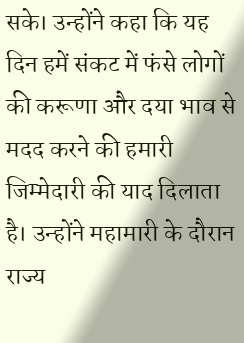सके। उन्होंने कहा कि यह दिन हमें संकट में फंसे लोगों की करूणा और दया भाव से मदद करने की हमारी जिम्मेदारी की याद दिलाता है। उन्होंने महामारी के दौरान राज्य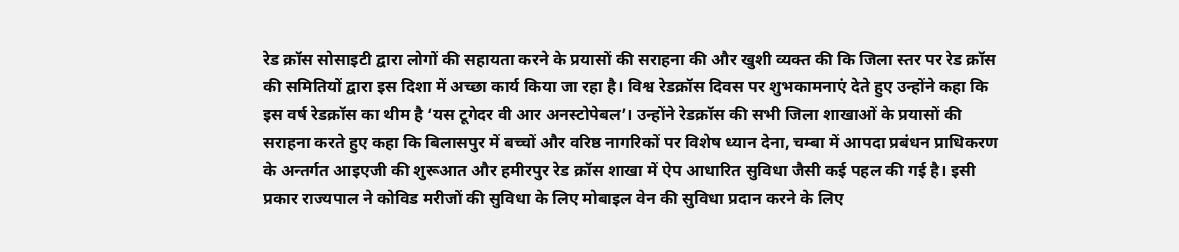रेड क्रॉस सोसाइटी द्वारा लोगों की सहायता करने के प्रयासों की सराहना की और खुशी व्यक्त की कि जिला स्तर पर रेड क्रॉस की समितियों द्वारा इस दिशा में अच्छा कार्य किया जा रहा है। विश्व रेडक्रॉस दिवस पर शुभकामनाएं देते हुए उन्होंने कहा कि इस वर्ष रेडक्रॉस का थीम है ‘यस टूगेदर वी आर अनस्टोपेबल’। उन्होंने रेडक्रॉस की सभी जिला शाखाओं के प्रयासों की सराहना करते हुए कहा कि बिलासपुर में बच्चों और वरिष्ठ नागरिकों पर विशेष ध्यान देना, चम्बा में आपदा प्रबंधन प्राधिकरण के अन्तर्गत आइएजी की शुरूआत और हमीरपुर रेड क्रॉस शाखा में ऐप आधारित सुविधा जैसी कई पहल की गई है। इसी प्रकार राज्यपाल ने कोविड मरीजों की सुविधा के लिए मोबाइल वेन की सुविधा प्रदान करने के लिए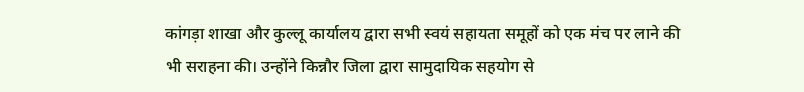कांगड़ा शाखा और कुल्लू कार्यालय द्वारा सभी स्वयं सहायता समूहों को एक मंच पर लाने की भी सराहना की। उन्होंने किन्नौर जिला द्वारा सामुदायिक सहयोग से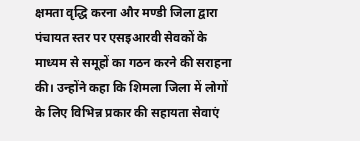क्षमता वृद्धि करना और मण्डी जिला द्वारा पंचायत स्तर पर एसइआरवी सेवकों के माध्यम से समूहों का गठन करने की सराहना की। उन्होंने कहा कि शिमला जिला में लोगों के लिए विभिन्न प्रकार की सहायता सेवाएं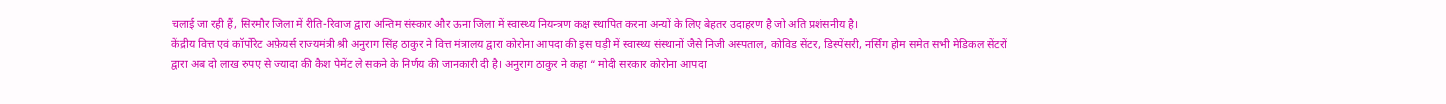चलाई जा रही हैं, सिरमौर जिला में रीति-रिवाज द्वारा अन्तिम संस्कार और ऊना जिला में स्वास्थ्य नियन्त्रण कक्ष स्थापित करना अन्यों के लिए बेहतर उदाहरण है जो अति प्रशंसनीय है।
केंद्रीय वित्त एवं कॉर्पोरेट अफ़ेयर्स राज्यमंत्री श्री अनुराग सिंह ठाकुर ने वित्त मंत्रालय द्वारा कोरोना आपदा की इस घड़ी में स्वास्थ्य संस्थानों जैसे निजी अस्पताल, कोविड सेंटर, डिस्पेंसरी, नर्सिंग होम समेत सभी मेडिकल सेंटरों द्वारा अब दो लाख रुपए से ज्यादा की कैश पेमेंट ले सकने के निर्णय की जानकारी दी है। अनुराग ठाकुर ने कहा “ मोदी सरकार कोरोना आपदा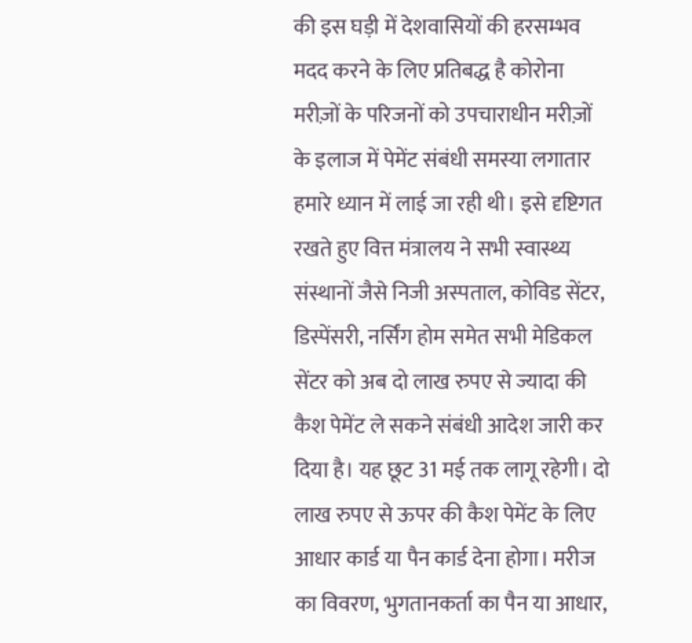की इस घड़ी में देशवासियों की हरसम्भव मदद करने के लिए प्रतिबद्ध है कोरोना मरीज़ों के परिजनों को उपचाराधीन मरीज़ों के इलाज में पेमेंट संबंधी समस्या लगातार हमारे ध्यान में लाई जा रही थी। इसे दृष्टिगत रखते हुए वित्त मंत्रालय ने सभी स्वास्थ्य संस्थानों जैसे निजी अस्पताल, कोविड सेंटर, डिस्पेंसरी, नर्सिंग होम समेत सभी मेडिकल सेंटर को अब दो लाख रुपए से ज्यादा की कैश पेमेंट ले सकने संबंधी आदेश जारी कर दिया है। यह छूट 31 मई तक लागू रहेगी। दो लाख रुपए से ऊपर की कैश पेमेंट के लिए आधार कार्ड या पैन कार्ड देना होगा। मरीज का विवरण, भुगतानकर्ता का पैन या आधार,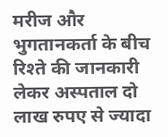मरीज और भुगतानकर्ता के बीच रिश्ते की जानकारी लेकर अस्पताल दो लाख रुपए से ज्यादा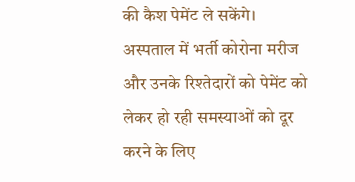की कैश पेमेंट ले सकेंगे। अस्पताल में भर्ती कोरोना मरीज और उनके रिश्तेदारों को पेमेंट को लेकर हो रही समस्याओं को दूर करने के लिए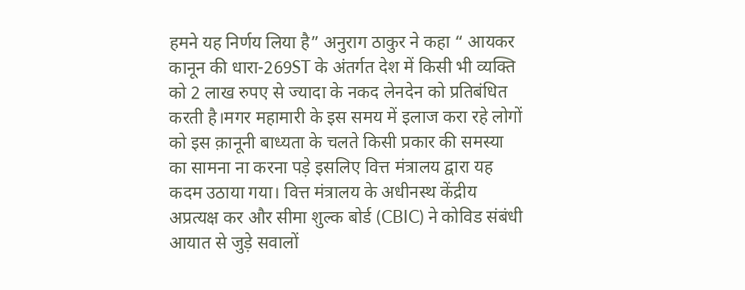हमने यह निर्णय लिया है” अनुराग ठाकुर ने कहा “ आयकर कानून की धारा-269ST के अंतर्गत देश में किसी भी व्यक्ति को 2 लाख रुपए से ज्यादा के नकद लेनदेन को प्रतिबंधित करती है।मगर महामारी के इस समय में इलाज करा रहे लोगों को इस क़ानूनी बाध्यता के चलते किसी प्रकार की समस्या का सामना ना करना पड़े इसलिए वित्त मंत्रालय द्वारा यह कदम उठाया गया। वित्त मंत्रालय के अधीनस्थ केंद्रीय अप्रत्यक्ष कर और सीमा शुल्क बोर्ड (CBIC) ने कोविड संबंधी आयात से जुड़े सवालों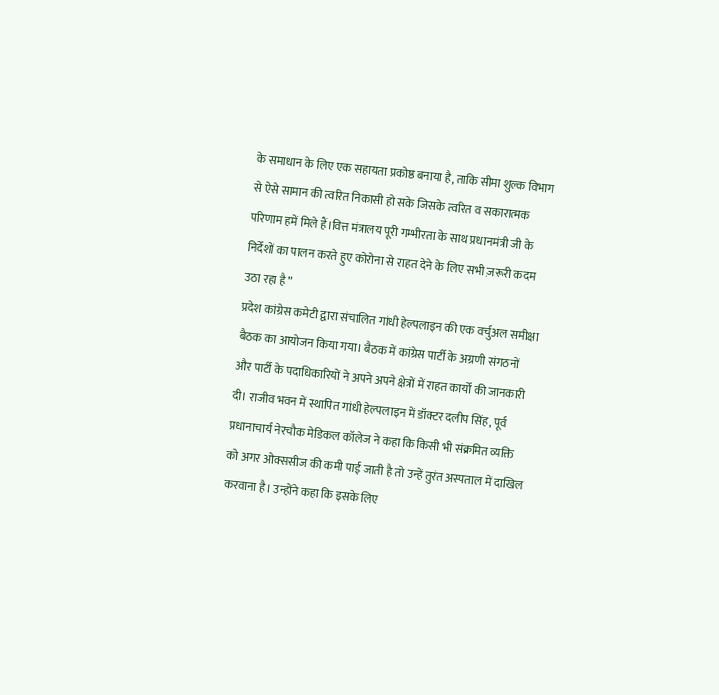के समाधान के लिए एक सहायता प्रकोष्ठ बनाया है, ताकि सीमा शुल्क विभाग से ऐसे सामान की त्वरित निकासी हो सके जिसके त्वरित व सकारात्मक परिणाम हमें मिले हैं।वित्त मंत्रालय पूरी गम्भीरता के साथ प्रधानमंत्री जी के निर्देशों का पालन करते हुए कोरोना से राहत देने के लिए सभी ज़रूरी कदम उठा रहा है”
प्रदेश कांग्रेस कमेटी द्वारा संचालित गांधी हेल्पलाइन की एक वर्चुअल समीक्षा बैठक का आयोजन किया गया। बैठक में कांग्रेस पार्टी के अग्रणी संगठनों और पार्टी के पदाधिकारियों ने अपने अपने क्षेत्रों में राहत कार्यों की जानकारी दी। राजीव भवन में स्थापित गांधी हेल्पलाइन में डॉक्टर दलीप सिंह, पूर्व प्रधानाचार्य नेरचौक मेडिकल कॉलेज ने कहा कि किसी भी संक्रमित व्यक्ति को अगर ओक्ससीज की कमी पाई जाती है तो उन्हें तुरंत अस्पताल में दाखिल करवाना है। उन्होंने कहा कि इसके लिए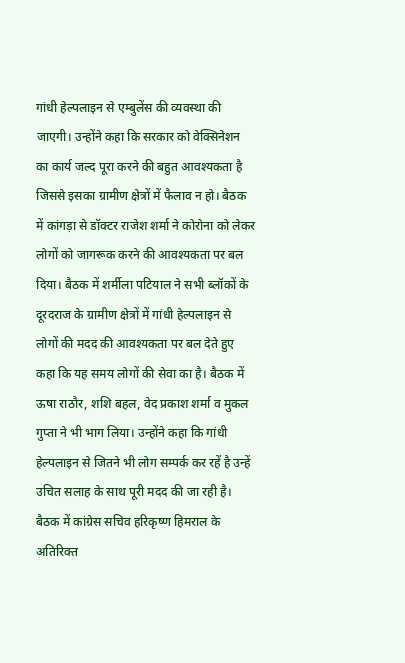गांधी हेल्पलाइन से एम्बुलेंस की व्यवस्था की जाएगी। उन्होंने कहा कि सरकार को वेक्सिनेशन का कार्य जल्द पूरा करने की बहुत आवश्यकता है जिससे इसका ग्रामीण क्षेत्रों में फैलाव न हो। बैठक में कांगड़ा से डॉक्टर राजेश शर्मा ने कोरोना को लेकर लोगों को जागरूक करने की आवश्यकता पर बल दिया। बैठक में शर्मीला पटियाल ने सभी ब्लॉकों के दूरदराज के ग्रामीण क्षेत्रों में गांधी हेल्पलाइन से लोगों की मदद की आवश्यकता पर बल देते हुए कहा कि यह समय लोगों की सेवा का है। बैठक में ऊषा राठौर, शशि बहल, वेद प्रकाश शर्मा व मुकल गुप्ता ने भी भाग लिया। उन्होंने कहा कि गांधी हेल्पलाइन से जितने भी लोग सम्पर्क कर रहें है उन्हें उचित सलाह के साथ पूरी मदद की जा रही है। बैठक में कांग्रेस सचिव हरिकृष्ण हिमराल के अतिरिक्त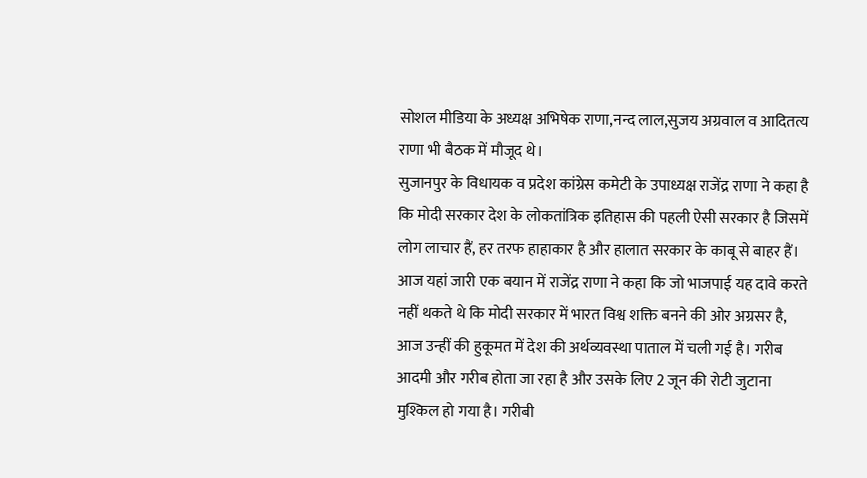सोशल मीडिया के अध्यक्ष अभिषेक राणा,नन्द लाल,सुजय अग्रवाल व आदितत्य राणा भी बैठक में मौजूद थे।
सुजानपुर के विधायक व प्रदेश कांग्रेस कमेटी के उपाध्यक्ष राजेंद्र राणा ने कहा है कि मोदी सरकार देश के लोकतांत्रिक इतिहास की पहली ऐसी सरकार है जिसमें लोग लाचार हैं, हर तरफ हाहाकार है और हालात सरकार के काबू से बाहर हैं। आज यहां जारी एक बयान में राजेंद्र राणा ने कहा कि जो भाजपाई यह दावे करते नहीं थकते थे कि मोदी सरकार में भारत विश्व शक्ति बनने की ओर अग्रसर है, आज उन्हीं की हुकूमत में देश की अर्थव्यवस्था पाताल में चली गई है। गरीब आदमी और गरीब होता जा रहा है और उसके लिए 2 जून की रोटी जुटाना मुश्किल हो गया है। गरीबी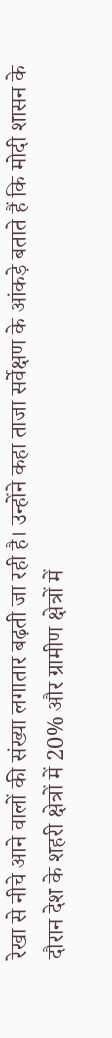रेखा से नीचे आने वालों की संख्या लगातार बढ़ती जा रही है। उन्होंने कहा ताजा सर्वेक्षण के आंकड़े बताते हैं कि मोदी शासन के दौरान देश के शहरी क्षेत्रों में 20% और ग्रामीण क्षेत्रों में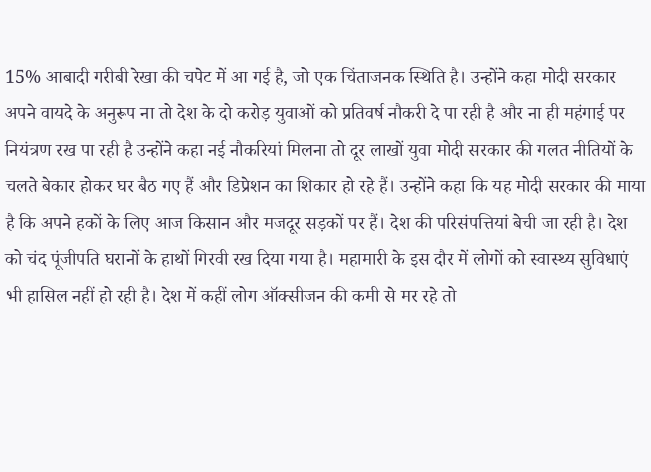15% आबादी गरीबी रेखा की चपेट में आ गई है, जो एक चिंताजनक स्थिति है। उन्होंने कहा मोदी सरकार अपने वायदे के अनुरूप ना तो देश के दो करोड़ युवाओं को प्रतिवर्ष नौकरी दे पा रही है और ना ही महंगाई पर नियंत्रण रख पा रही है उन्होंने कहा नई नौकरियां मिलना तो दूर लाखों युवा मोदी सरकार की गलत नीतियों के चलते बेकार होकर घर बैठ गए हैं और डिप्रेशन का शिकार हो रहे हैं। उन्होंने कहा कि यह मोदी सरकार की माया है कि अपने हकों के लिए आज किसान और मजदूर सड़कों पर हैं। देश की परिसंपत्तियां बेची जा रही है। देश को चंद पूंजीपति घरानों के हाथों गिरवी रख दिया गया है। महामारी के इस दौर में लोगों को स्वास्थ्य सुविधाएं भी हासिल नहीं हो रही है। देश में कहीं लोग ऑक्सीजन की कमी से मर रहे तो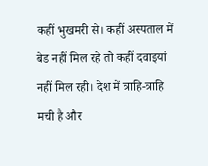कहीं भुखमरी से। कहीं अस्पताल में बेड नहीं मिल रहे तो कहीं दवाइयां नहीं मिल रही। देश में त्राहि-त्राहि मची है और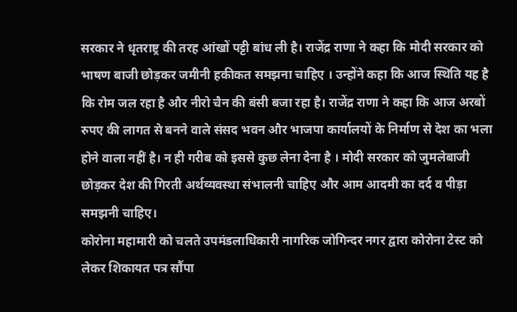सरकार ने धृतराष्ट्र की तरह आंखों पट्टी बांध ली है। राजेंद्र राणा ने कहा कि मोदी सरकार को भाषण बाजी छोड़कर जमीनी हकीकत समझना चाहिए । उन्होंने कहा कि आज स्थिति यह है कि रोम जल रहा है और नीरो चैन की बंसी बजा रहा है। राजेंद्र राणा ने कहा कि आज अरबों रुपए की लागत से बनने वाले संसद भवन और भाजपा कार्यालयों के निर्माण से देश का भला होने वाला नहीं है। न ही गरीब को इससे कुछ लेना देना है । मोदी सरकार को जुमलेबाजी छोड़कर देश की गिरती अर्थव्यवस्था संभालनी चाहिए और आम आदमी का दर्द व पीड़ा समझनी चाहिए।
कोरोना महामारी को चलते उपमंडलाधिकारी नागरिक जोगिन्दर नगर द्वारा कोरोना टेस्ट को लेकर शिकायत पत्र सौंपा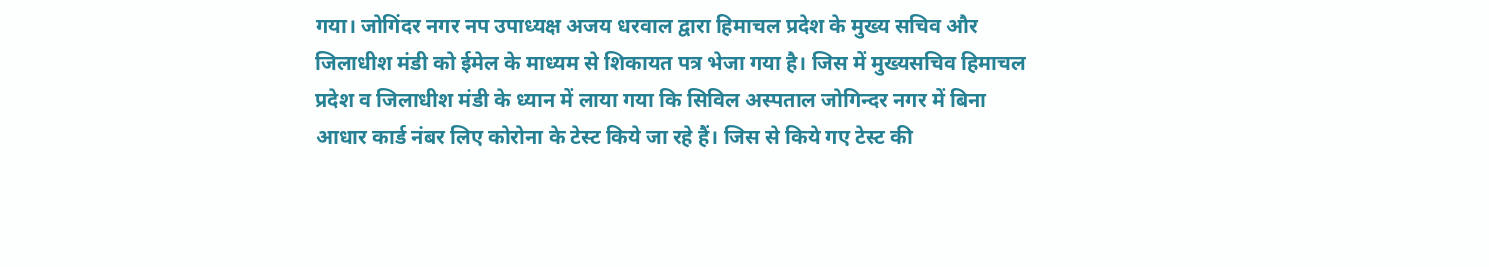गया। जोगिंदर नगर नप उपाध्यक्ष अजय धरवाल द्वारा हिमाचल प्रदेश के मुख्य सचिव और जिलाधीश मंडी को ईमेल के माध्यम से शिकायत पत्र भेजा गया है। जिस में मुख्यसचिव हिमाचल प्रदेश व जिलाधीश मंडी के ध्यान में लाया गया कि सिविल अस्पताल जोगिन्दर नगर में बिना आधार कार्ड नंबर लिए कोरोना के टेस्ट किये जा रहे हैं। जिस से किये गए टेस्ट की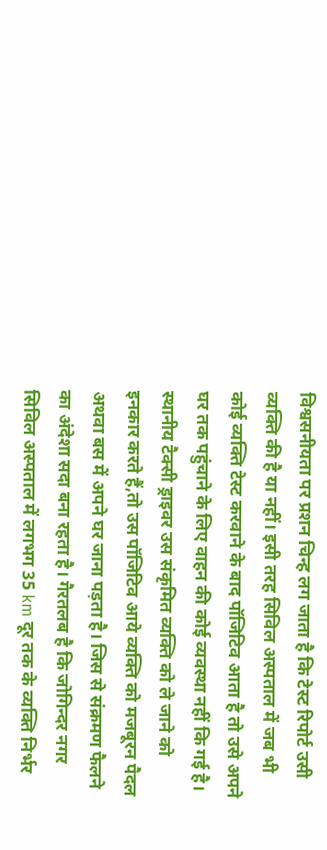विश्वसनीयता पर प्रशन चिन्ह लग जाता है कि टेस्ट रिपोर्ट उसी व्यक्ति की है या नहीं। इसी तरह सिविल अस्पताल में जब भी कोई व्यक्ति टेस्ट करवाने के बाद पॉजिटिव आता है तो उसे अपने घर तक पहुंचाने के लिए वाहन की कोई व्यवस्था नहीं कि गई है। स्थानीय टैक्सी ड्राइवर उस संकृमित व्यक्ति को ले जाने को इनकार करते हैं,तो उस पॉजिटिव आये व्यक्ति को मजबूरन पैदल अथवा बस में अपने घर जाना पड़ता है। जिस से संक्रमण फैलने का अंदेशा सदा बना रहता है। गैरतलब है कि जोगिन्दर नगर सिविल अस्पताल में लगभग 35 km दूर तक के व्यक्ति निर्भर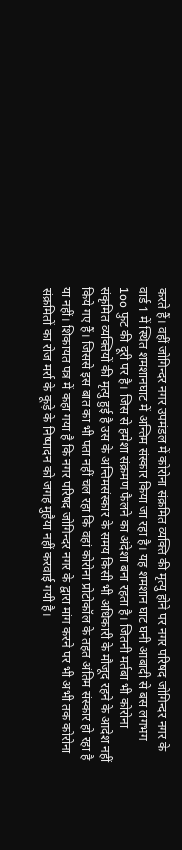करते हैं। वहीं जोगिन्दर नगर उपमंडल में कोरोना संक्रमित व्यक्ति की मृत्यु होने पर नगर परिषद जोगिन्दर नगर के वार्ड 1 में स्थित शमशानघाट में अन्तिम संस्कार किया जा रहा है। यह शमशान घाट घनी आबादी से बस लगभग 1oo फुट की दूरी पर है। जिस से हमेशा संक्रमण फैलने का अंदेशा बना रहता है। जितनी मर्तबा भी कोरोना संकृमित व्यक्तियों की मृत्यु हुई है उस के अन्तिमसंस्कार के समय किसी भी अधिकारी के मौजूद रहने के आदेश नहीं किये गए हैं। जिससे इस बात का भी पता नहीं चल रहा कि वहां कोरोना प्रोटोकॉल के तहत अंतिम संस्कार हो रहा है या नहीं। शिकायत पत्र में कहा गया है कि नगर परिषद जोगिन्दर नगर के द्वारा मांग करने पर भी अभी तक कोरोना संक्रमितों का रोज मर्रा के कूड़े के निष्पादन को जगह मुहैया नहीं करवाई गयी है।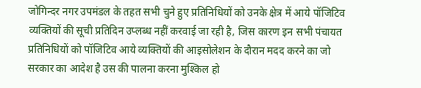जोगिन्दर नगर उपमंडल के तहत सभी चुने हुए प्रतिनिधियों को उनके क्षेत्र में आये पॉजिटिव व्यक्तियों की सूची प्रतिदिन उप्लब्ध नहीं करवाई जा रही है, जिस कारण इन सभी पंचायत प्रतिनिधियों को पॉजिटिव आये व्यक्तियों की आइसोलेशन के दौरान मदद करने का जो सरकार का आदेश है उस की पालना करना मुश्किल हो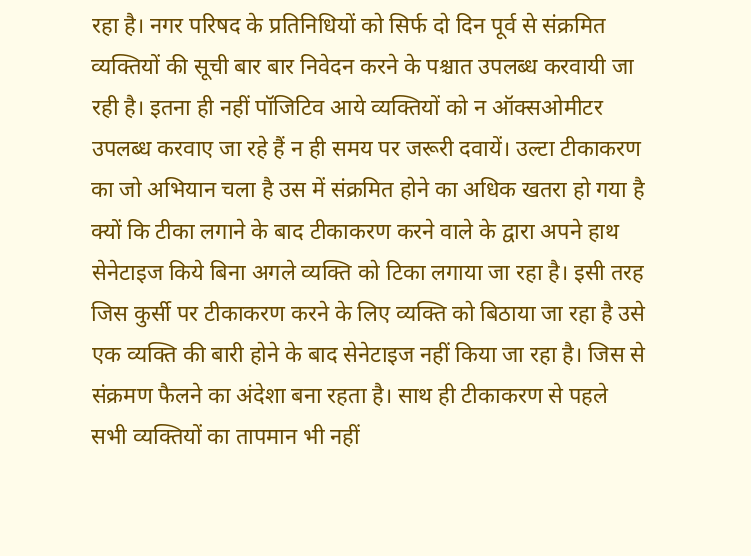रहा है। नगर परिषद के प्रतिनिधियों को सिर्फ दो दिन पूर्व से संक्रमित व्यक्तियों की सूची बार बार निवेदन करने के पश्चात उपलब्ध करवायी जा रही है। इतना ही नहीं पॉजिटिव आये व्यक्तियों को न ऑक्सओमीटर उपलब्ध करवाए जा रहे हैं न ही समय पर जरूरी दवायें। उल्टा टीकाकरण का जो अभियान चला है उस में संक्रमित होने का अधिक खतरा हो गया है क्यों कि टीका लगाने के बाद टीकाकरण करने वाले के द्वारा अपने हाथ सेनेटाइज किये बिना अगले व्यक्ति को टिका लगाया जा रहा है। इसी तरह जिस कुर्सी पर टीकाकरण करने के लिए व्यक्ति को बिठाया जा रहा है उसे एक व्यक्ति की बारी होने के बाद सेनेटाइज नहीं किया जा रहा है। जिस से संक्रमण फैलने का अंदेशा बना रहता है। साथ ही टीकाकरण से पहले सभी व्यक्तियों का तापमान भी नहीं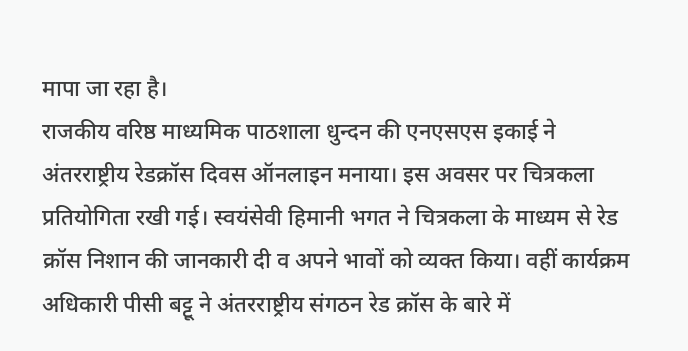मापा जा रहा है।
राजकीय वरिष्ठ माध्यमिक पाठशाला धुन्दन की एनएसएस इकाई ने अंतरराष्ट्रीय रेडक्रॉस दिवस ऑनलाइन मनाया। इस अवसर पर चित्रकला प्रतियोगिता रखी गई। स्वयंसेवी हिमानी भगत ने चित्रकला के माध्यम से रेड क्रॉस निशान की जानकारी दी व अपने भावों को व्यक्त किया। वहीं कार्यक्रम अधिकारी पीसी बट्टू ने अंतरराष्ट्रीय संगठन रेड क्रॉस के बारे में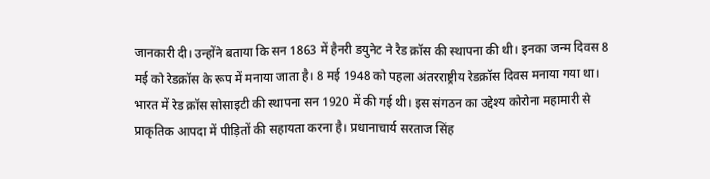जानकारी दी। उन्होंने बताया कि सन 1863 में हैनरी डयुनेट ने रैड क्रॉस की स्थापना की थी। इनका जन्म दिवस 8 मई को रेडक्रॉस के रूप में मनाया जाता है। 8 मई 1948 को पहला अंतरराष्ट्रीय रेडक्रॉस दिवस मनाया गया था। भारत में रेड क्रॉस सोसाइटी की स्थापना सन 1920 में की गई थी। इस संगठन का उद्देश्य कोरोना महामारी से प्राकृतिक आपदा में पीड़ितों की सहायता करना है। प्रधानाचार्य सरताज सिंह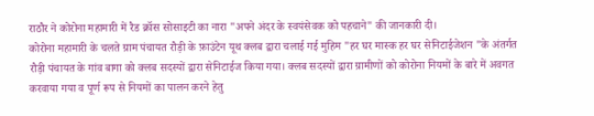राठौर ने कोरोना महामारी में रैड क्रॉस सोसाइटी का नारा "अपने अंदर के स्वयंसेवक को पहचाने" की जानकारी दी।
कोरोना महामारी के चलते ग्राम पंचायत रौड़ी के फ़ाउंटेन यूथ क्लब द्वारा चलाई गई मुहिम "हर घर मास्क हर घर सेनिटाईजेशन "के अंतर्गत रौड़ी पंचायत के गांव बागा को क्लब सदस्यों द्वारा सेनिटाईज किया गया। क्लब सदस्यों द्वारा ग्रामीणों को कोरोना नियमों के बारे में अवगत करवाया गया व पूर्ण रूप से नियमों का पालन करने हेतु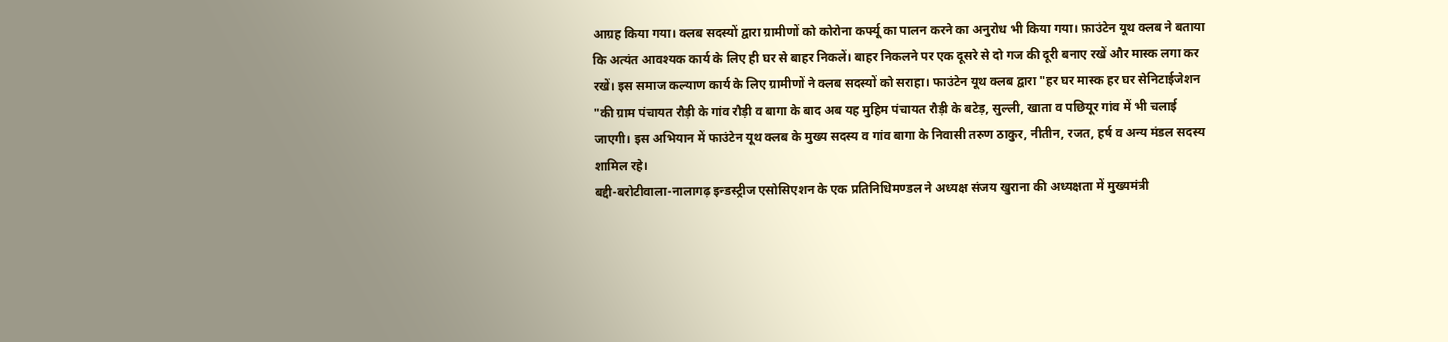आग्रह किया गया। क्लब सदस्यों द्वारा ग्रामीणों को कोरोना कर्फ्यू का पालन करने का अनुरोध भी किया गया। फ़ाउंटेन यूथ क्लब ने बताया कि अत्यंत आवश्यक कार्य के लिए ही घर से बाहर निकलें। बाहर निकलने पर एक दूसरे से दो गज की दूरी बनाए रखें और मास्क लगा कर रखें। इस समाज कल्याण कार्य के लिए ग्रामीणों ने क्लब सदस्यों को सराहा। फाउंटेन यूथ क्लब द्वारा "हर घर मास्क हर घर सेनिटाईजेशन "की ग्राम पंचायत रौड़ी के गांव रौड़ी व बागा के बाद अब यह मुहिम पंचायत रौड़ी के बटेड़, सुल्ली, खाता व पछियूर गांव में भी चलाई जाएगी। इस अभियान में फाउंटेन यूथ क्लब के मुख्य सदस्य व गांव बागा के निवासी तरुण ठाकुर, नीतीन, रजत, हर्ष व अन्य मंडल सदस्य शामिल रहे।
बद्दी-बरोटीवाला-नालागढ़ इन्डस्ट्रीज एसोसिएशन के एक प्रतिनिधिमण्डल ने अध्यक्ष संजय खुराना की अध्यक्षता में मुख्यमंत्री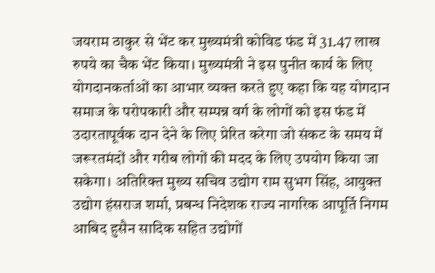जयराम ठाकुर से भेंट कर मुख्यमंत्री कोविड फंड में 31.47 लाख रुपये का चैक भेंट किया। मुख्यमंत्री ने इस पुनीत कार्य के लिए योगदानकर्ताओं का आभार व्यक्त करते हुए कहा कि यह योगदान समाज के परोपकारी और सम्पन्न वर्ग के लोगों को इस फंड में उदारतापूर्वक दान देने के लिए प्रेरित करेगा जो संकट के समय में जरूरतमंदों और गरीब लोगों की मदद के लिए उपयोग किया जा सकेगा। अतिरिक्त मुख्य सचिव उद्योग राम सुभग सिंह, आयुक्त उद्योग हंसराज शर्मा, प्रबन्ध निदेशक राज्य नागरिक आपूर्ति निगम आबिद हुसैन सादिक सहित उद्योगों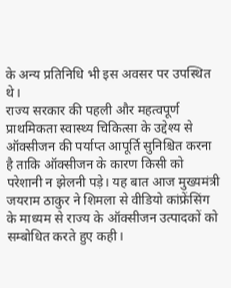के अन्य प्रतिनिधि भी इस अवसर पर उपस्थित थे।
राज्य सरकार की पहली और महत्वपूर्ण प्राथमिकता स्वास्थ्य चिकित्सा के उद्देश्य से ऑक्सीजन की पर्याप्त आपूर्ति सुनिश्चित करना है ताकि ऑक्सीजन के कारण किसी को परेशानी न झेलनी पड़े। यह बात आज मुख्यमंत्री जयराम ठाकुर ने शिमला से वीडियो कांफ्रेंसिंग के माध्यम से राज्य के ऑक्सीजन उत्पादकों को सम्बोधित करते हुए कही।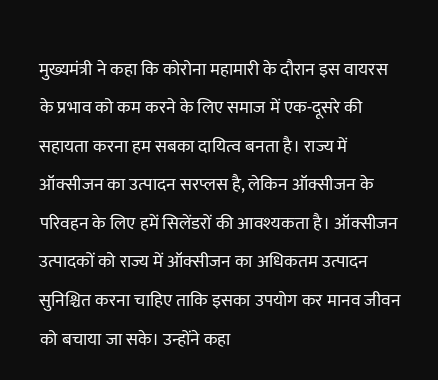मुख्यमंत्री ने कहा कि कोरोना महामारी के दौरान इस वायरस के प्रभाव को कम करने के लिए समाज में एक-दूसरे की सहायता करना हम सबका दायित्व बनता है। राज्य में ऑक्सीजन का उत्पादन सरप्लस है, लेकिन ऑक्सीजन के परिवहन के लिए हमें सिलेंडरों की आवश्यकता है। ऑक्सीजन उत्पादकों को राज्य में ऑक्सीजन का अधिकतम उत्पादन सुनिश्चित करना चाहिए ताकि इसका उपयोग कर मानव जीवन को बचाया जा सके। उन्होंने कहा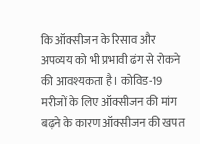कि ऑक्सीजन के रिसाव और अपव्यय को भी प्रभावी ढंग से रोकने की आवश्यकता है। कोविड-19 मरीजों के लिए ऑक्सीजन की मांग बढ़ने के कारण ऑक्सीजन की खपत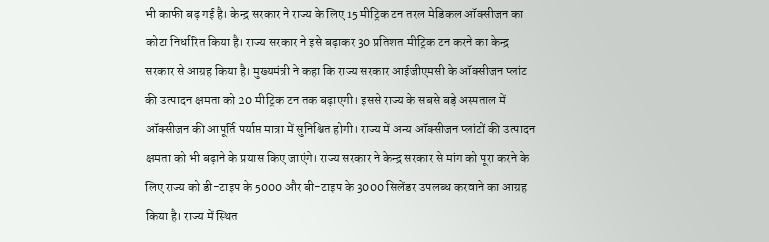भी काफी बढ़ गई है। केन्द्र सरकार ने राज्य के लिए 15 मीट्रिक टन तरल मेडिकल ऑक्सीजन का कोटा निर्धारित किया है। राज्य सरकार ने इसे बढ़ाकर 30 प्रतिशत मीट्रिक टन करने का केन्द्र सरकार से आग्रह किया है। मुख्यमंत्री ने कहा कि राज्य सरकार आईजीएमसी के ऑक्सीजन प्लांट की उत्पादन क्षमता को 20 मीट्रिक टन तक बढ़ाएगी। इससे राज्य के सबसे बड़े अस्पताल में ऑक्सीजन की आपूर्ति पर्याप्त मात्रा में सुनिश्चित होगी। राज्य में अन्य ऑक्सीजन प्लांटों की उत्पादन क्षमता को भी बढ़ाने के प्रयास किए जाएंगे। राज्य सरकार ने केन्द्र सरकार से मांग को पूरा करने के लिए राज्य को डी-टाइप के 5000 और बी-टाइप के 3000 सिलेंडर उपलब्ध करवाने का आग्रह किया है। राज्य में स्थित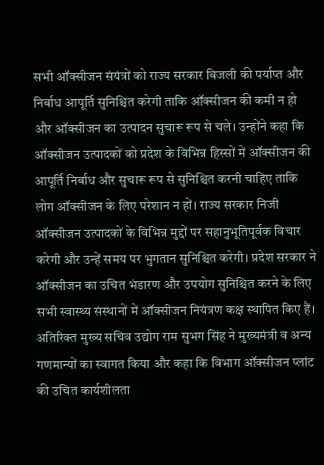सभी ऑक्सीजन संयंत्रों को राज्य सरकार बिजली की पर्याप्त और निर्बाध आपूर्ति सुनिश्चित करेगी ताकि ऑक्सीजन की कमी न हो और ऑक्सीजन का उत्पादन सुचारू रूप से चले। उन्होंने कहा कि ऑक्सीजन उत्पादकों को प्रदेश के विभिन्न हिस्सों में ऑक्सीजन की आपूर्ति निर्बाध और सुचारू रूप से सुनिश्चित करनी चाहिए ताकि लोग ऑक्सीजन के लिए परेशान न हों। राज्य सरकार निजी ऑक्सीजन उत्पादकों के विभिन्न मुद्दों पर सहानुभूतिपूर्वक विचार करेगी और उन्हें समय पर भुगतान सुनिश्चित करेगी। प्रदेश सरकार ने ऑक्सीजन का उचित भंडारण और उपयोग सुनिश्चित करने के लिए सभी स्वास्थ्य संस्थानों में ऑक्सीजन नियंत्रण कक्ष स्थापित किए हैं। अतिरिक्त मुख्य सचिव उद्योग राम सुभग सिंह ने मुख्यमंत्री व अन्य गणमान्यों का स्वागत किया और कहा कि विभाग ऑक्सीजन प्लांट की उचित कार्यशीलता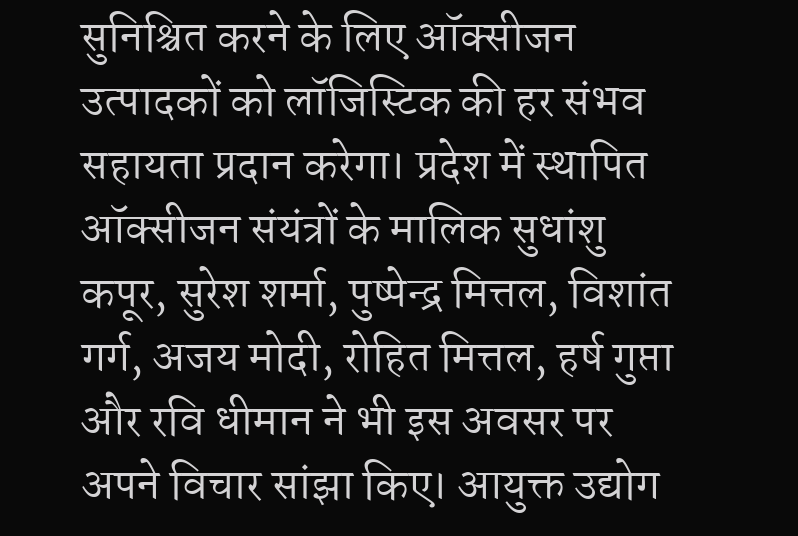सुनिश्चित करने के लिए ऑक्सीजन उत्पादकों को लॉजिस्टिक की हर संभव सहायता प्रदान करेगा। प्रदेश में स्थापित ऑक्सीजन संयंत्रों के मालिक सुधांशु कपूर, सुरेश शर्मा, पुष्पेन्द्र मित्तल, विशांत गर्ग, अजय मोदी, रोहित मित्तल, हर्ष गुप्ता और रवि धीमान ने भी इस अवसर पर अपने विचार सांझा किए। आयुक्त उद्योग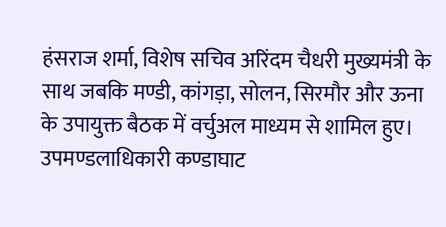हंसराज शर्मा, विशेष सचिव अरिंदम चैधरी मुख्यमंत्री के साथ जबकि मण्डी, कांगड़ा, सोलन, सिरमौर और ऊना के उपायुक्त बैठक में वर्चुअल माध्यम से शामिल हुए।
उपमण्डलाधिकारी कण्डाघाट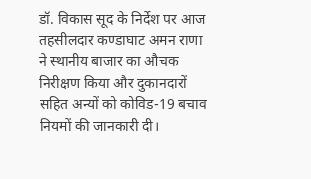डॉ. विकास सूद के निर्देश पर आज तहसीलदार कण्डाघाट अमन राणा ने स्थानीय बाजार का औचक निरीक्षण किया और दुकानदारों सहित अन्यों को कोविड-19 बचाव नियमों की जानकारी दी।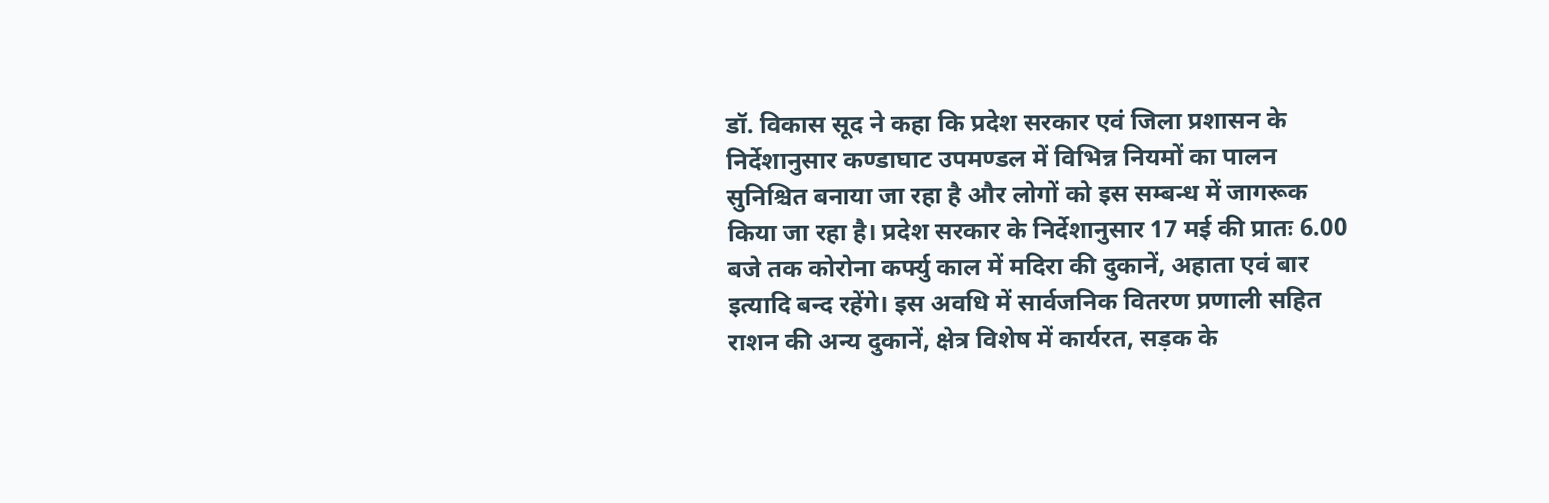डॉ. विकास सूद ने कहा कि प्रदेश सरकार एवं जिला प्रशासन के निर्देशानुसार कण्डाघाट उपमण्डल में विभिन्न नियमों का पालन सुनिश्चित बनाया जा रहा है और लोगों को इस सम्बन्ध में जागरूक किया जा रहा है। प्रदेश सरकार के निर्देशानुसार 17 मई की प्रातः 6.00 बजे तक कोरोना कर्फ्यु काल में मदिरा की दुकानें, अहाता एवं बार इत्यादि बन्द रहेंगे। इस अवधि में सार्वजनिक वितरण प्रणाली सहित राशन की अन्य दुकानें, क्षेत्र विशेष में कार्यरत, सड़क के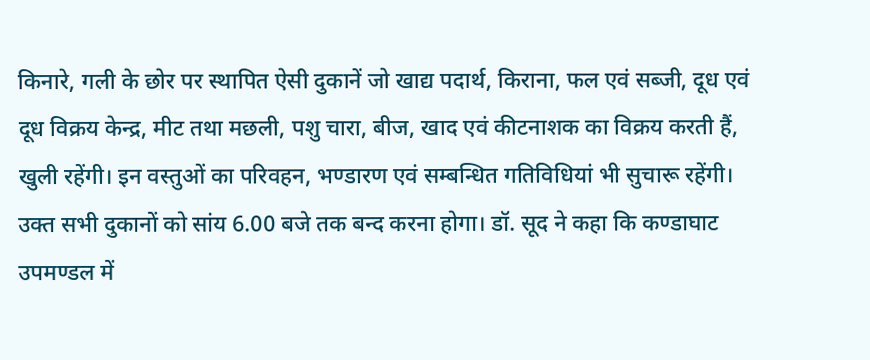किनारे, गली के छोर पर स्थापित ऐसी दुकानें जो खाद्य पदार्थ, किराना, फल एवं सब्जी, दूध एवं दूध विक्रय केन्द्र, मीट तथा मछली, पशु चारा, बीज, खाद एवं कीटनाशक का विक्रय करती हैं, खुली रहेंगी। इन वस्तुओं का परिवहन, भण्डारण एवं सम्बन्धित गतिविधियां भी सुचारू रहेंगी। उक्त सभी दुकानों को सांय 6.00 बजे तक बन्द करना होगा। डॉ. सूद ने कहा कि कण्डाघाट उपमण्डल में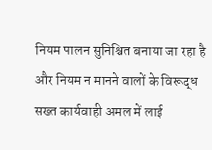नियम पालन सुनिश्चित बनाया जा रहा है और नियम न मानने वालों के विरूद्ध सख्त कार्यवाही अमल में लाई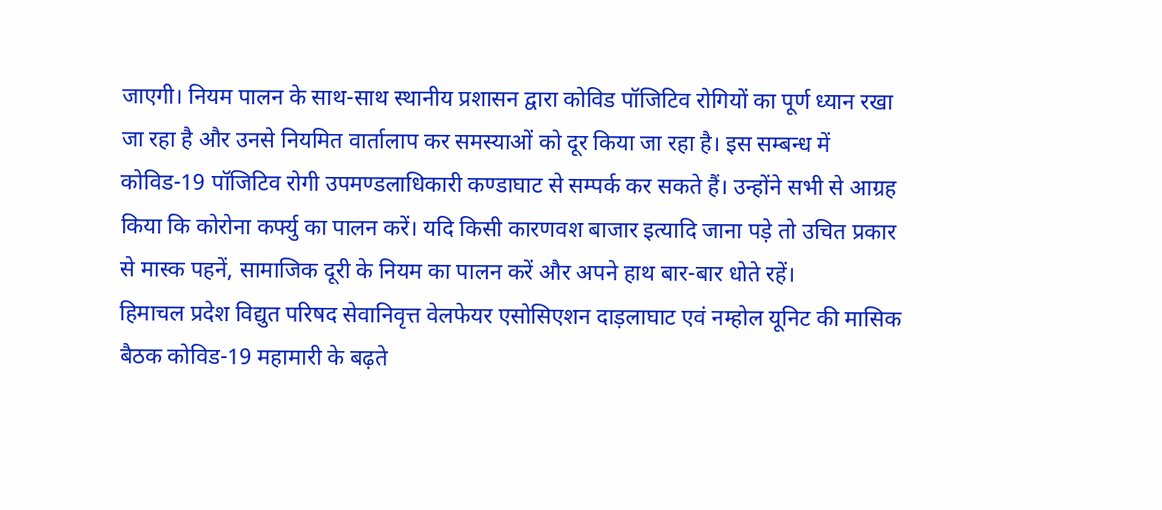जाएगी। नियम पालन के साथ-साथ स्थानीय प्रशासन द्वारा कोविड पॉजिटिव रोगियों का पूर्ण ध्यान रखा जा रहा है और उनसे नियमित वार्तालाप कर समस्याओं को दूर किया जा रहा है। इस सम्बन्ध में कोविड-19 पॉजिटिव रोगी उपमण्डलाधिकारी कण्डाघाट से सम्पर्क कर सकते हैं। उन्होंने सभी से आग्रह किया कि कोरोना कर्फ्यु का पालन करें। यदि किसी कारणवश बाजार इत्यादि जाना पड़े तो उचित प्रकार से मास्क पहनें, सामाजिक दूरी के नियम का पालन करें और अपने हाथ बार-बार धोते रहें।
हिमाचल प्रदेश विद्युत परिषद सेवानिवृत्त वेलफेयर एसोसिएशन दाड़लाघाट एवं नम्होल यूनिट की मासिक बैठक कोविड-19 महामारी के बढ़ते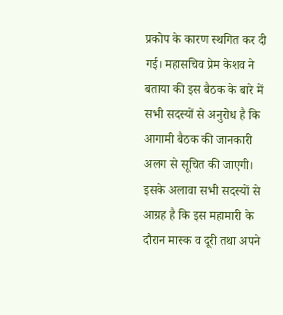प्रकोप के कारण स्थगित कर दी गई। महासचिव प्रेम केशव ने बताया की इस बैठक के बारे में सभी सदस्यों से अनुरोध है कि आगामी बैठक की जानकारी अलग से सूचित की जाएगी। इसके अलावा सभी सदस्यों से आग्रह है कि इस महामारी के दौरान मास्क व दूरी तथा अपने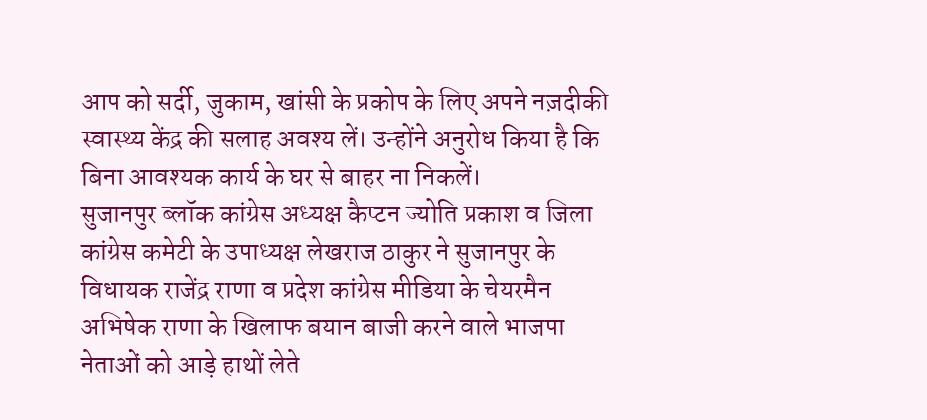आप को सर्दी, जुकाम, खांसी के प्रकोप के लिए अपने नज़दीकी स्वास्थ्य केंद्र की सलाह अवश्य लें। उन्होंने अनुरोध किया है कि बिना आवश्यक कार्य के घर से बाहर ना निकलें।
सुजानपुर ब्लॉक कांग्रेस अध्यक्ष कैप्टन ज्योति प्रकाश व जिला कांग्रेस कमेटी के उपाध्यक्ष लेखराज ठाकुर ने सुजानपुर के विधायक राजेंद्र राणा व प्रदेश कांग्रेस मीडिया के चेयरमैन अभिषेक राणा के खिलाफ बयान बाजी करने वाले भाजपा नेताओं को आड़े हाथों लेते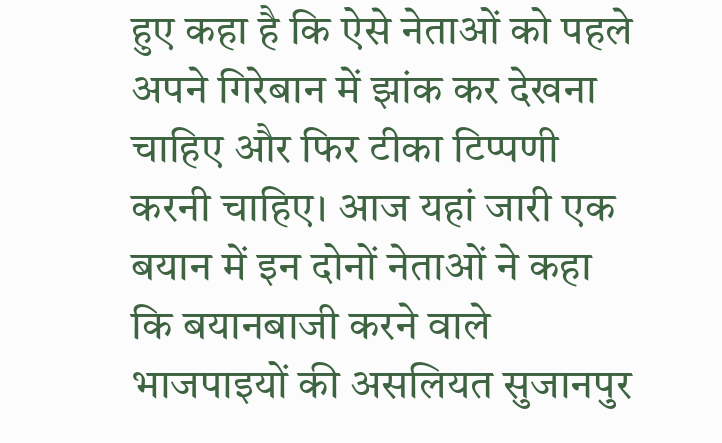हुए कहा है कि ऐसे नेताओं को पहले अपने गिरेबान में झांक कर देखना चाहिए और फिर टीका टिप्पणी करनी चाहिए। आज यहां जारी एक बयान में इन दोनों नेताओं ने कहा कि बयानबाजी करने वाले भाजपाइयों की असलियत सुजानपुर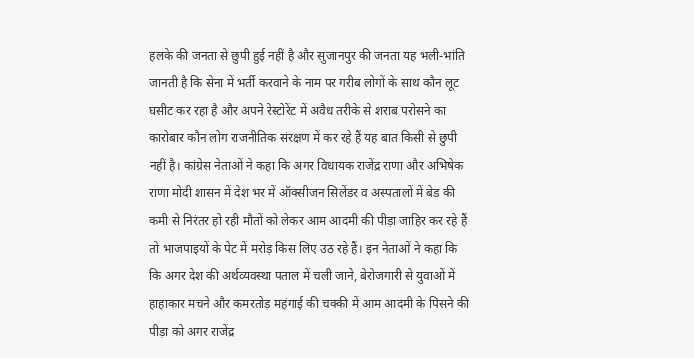हलके की जनता से छुपी हुई नहीं है और सुजानपुर की जनता यह भली-भांति जानती है कि सेना में भर्ती करवाने के नाम पर गरीब लोगों के साथ कौन लूट घसीट कर रहा है और अपने रेस्टोरेंट में अवैध तरीके से शराब परोसने का कारोबार कौन लोग राजनीतिक संरक्षण में कर रहे हैं यह बात किसी से छुपी नहीं है। कांग्रेस नेताओं ने कहा कि अगर विधायक राजेंद्र राणा और अभिषेक राणा मोदी शासन में देश भर में ऑक्सीजन सिलेंडर व अस्पतालों में बेड की कमी से निरंतर हो रही मौतों को लेकर आम आदमी की पीड़ा जाहिर कर रहे हैं तो भाजपाइयों के पेट में मरोड़ किस लिए उठ रहे हैं। इन नेताओं ने कहा कि कि अगर देश की अर्थव्यवस्था पताल में चली जाने, बेरोजगारी से युवाओं में हाहाकार मचने और कमरतोड़ महंगाई की चक्की में आम आदमी के पिसने की पीड़ा को अगर राजेंद्र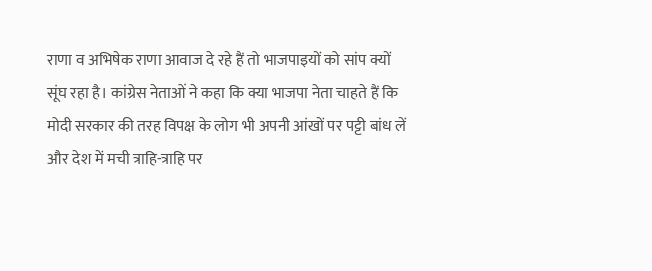राणा व अभिषेक राणा आवाज दे रहे हैं तो भाजपाइयों को सांप क्यों सूंघ रहा है। कांग्रेस नेताओं ने कहा कि क्या भाजपा नेता चाहते हैं कि मोदी सरकार की तरह विपक्ष के लोग भी अपनी आंखों पर पट्टी बांध लें और देश में मची त्राहि-त्राहि पर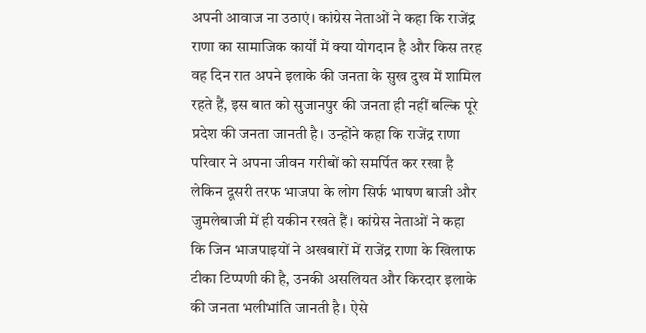अपनी आवाज ना उठाएं। कांग्रेस नेताओं ने कहा कि राजेंद्र राणा का सामाजिक कार्यों में क्या योगदान है और किस तरह वह दिन रात अपने इलाके की जनता के सुख दुख में शामिल रहते हैं, इस बात को सुजानपुर की जनता ही नहीं बल्कि पूरे प्रदेश की जनता जानती है। उन्होंने कहा कि राजेंद्र राणा परिवार ने अपना जीवन गरीबों को समर्पित कर रखा है लेकिन दूसरी तरफ भाजपा के लोग सिर्फ भाषण बाजी और जुमलेबाजी में ही यकीन रखते हैं। कांग्रेस नेताओं ने कहा कि जिन भाजपाइयों ने अखबारों में राजेंद्र राणा के खिलाफ टीका टिप्पणी की है, उनकी असलियत और किरदार इलाके की जनता भलीभांति जानती है। ऐसे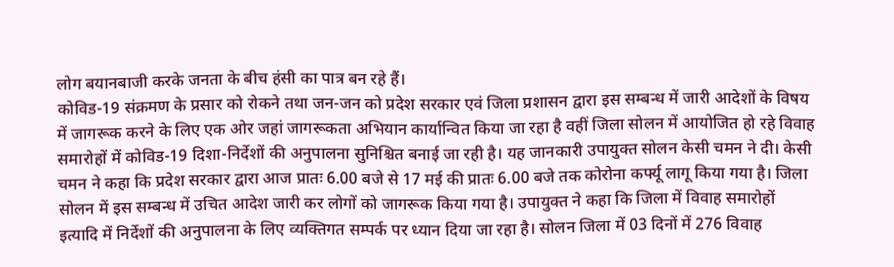लोग बयानबाजी करके जनता के बीच हंसी का पात्र बन रहे हैं।
कोविड-19 संक्रमण के प्रसार को रोकने तथा जन-जन को प्रदेश सरकार एवं जिला प्रशासन द्वारा इस सम्बन्ध में जारी आदेशों के विषय में जागरूक करने के लिए एक ओर जहां जागरूकता अभियान कार्यान्वित किया जा रहा है वहीं जिला सोलन में आयोजित हो रहे विवाह समारोहों में कोविड-19 दिशा-निर्देशों की अनुपालना सुनिश्चित बनाई जा रही है। यह जानकारी उपायुक्त सोलन केसी चमन ने दी। केसी चमन ने कहा कि प्रदेश सरकार द्वारा आज प्रातः 6.00 बजे से 17 मई की प्रातः 6.00 बजे तक कोरोना कर्फ्यू लागू किया गया है। जिला सोलन में इस सम्बन्ध में उचित आदेश जारी कर लोगों को जागरूक किया गया है। उपायुक्त ने कहा कि जिला में विवाह समारोहों इत्यादि में निर्देशों की अनुपालना के लिए व्यक्तिगत सम्पर्क पर ध्यान दिया जा रहा है। सोलन जिला में 03 दिनों में 276 विवाह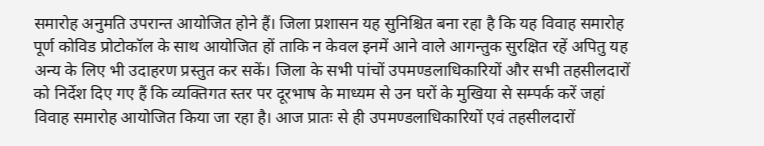समारोह अनुमति उपरान्त आयोजित होने हैं। जिला प्रशासन यह सुनिश्चित बना रहा है कि यह विवाह समारोह पूर्ण कोविड प्रोटोकॉल के साथ आयोजित हों ताकि न केवल इनमें आने वाले आगन्तुक सुरक्षित रहें अपितु यह अन्य के लिए भी उदाहरण प्रस्तुत कर सकें। जिला के सभी पांचों उपमण्डलाधिकारियों और सभी तहसीलदारों को निर्देश दिए गए हैं कि व्यक्तिगत स्तर पर दूरभाष के माध्यम से उन घरों के मुखिया से सम्पर्क करें जहां विवाह समारोह आयोजित किया जा रहा है। आज प्रातः से ही उपमण्डलाधिकारियों एवं तहसीलदारों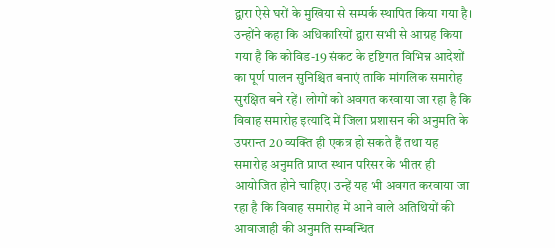द्वारा ऐसे घरों के मुखिया से सम्पर्क स्थापित किया गया है। उन्होंने कहा कि अधिकारियों द्वारा सभी से आग्रह किया गया है कि कोविड-19 संकट के दृष्टिगत विभिन्न आदेशों का पूर्ण पालन सुनिश्चित बनाएं ताकि मांगलिक समारोह सुरक्षित बने रहें। लोगों को अवगत करवाया जा रहा है कि विवाह समारोह इत्यादि में जिला प्रशासन की अनुमति के उपरान्त 20 व्यक्ति ही एकत्र हो सकते हैं तथा यह समारोह अनुमति प्राप्त स्थान परिसर के भीतर ही आयोजित होने चाहिए। उन्हें यह भी अवगत करवाया जा रहा है कि विवाह समारोह में आने वाले अतिथियों की आवाजाही की अनुमति सम्बन्धित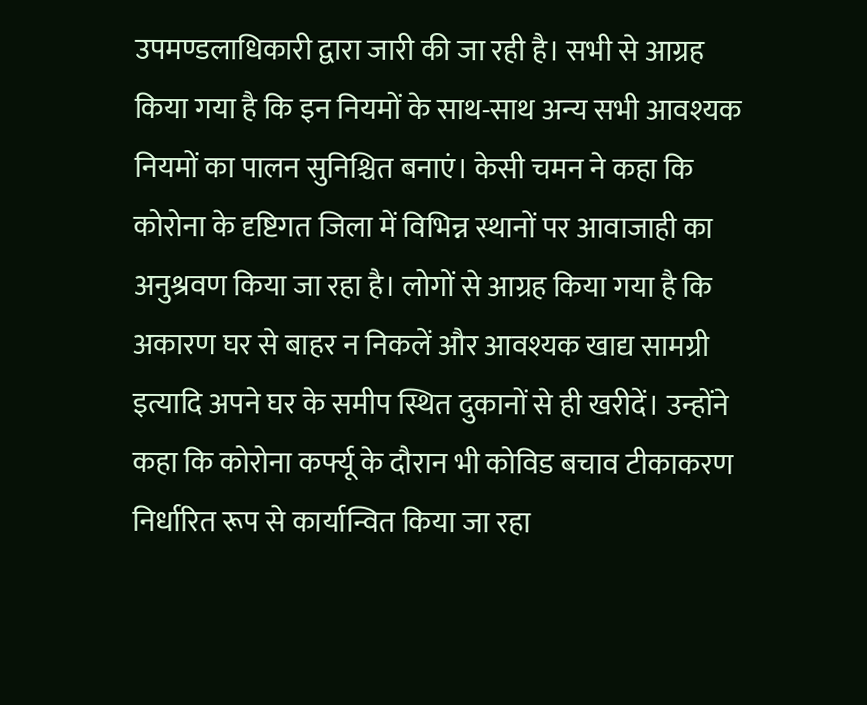उपमण्डलाधिकारी द्वारा जारी की जा रही है। सभी से आग्रह किया गया है कि इन नियमों के साथ-साथ अन्य सभी आवश्यक नियमों का पालन सुनिश्चित बनाएं। केसी चमन ने कहा कि कोरोना के दृष्टिगत जिला में विभिन्न स्थानों पर आवाजाही का अनुश्रवण किया जा रहा है। लोगों से आग्रह किया गया है कि अकारण घर से बाहर न निकलें और आवश्यक खाद्य सामग्री इत्यादि अपने घर के समीप स्थित दुकानों से ही खरीदें। उन्होंने कहा कि कोरोना कर्फ्यू के दौरान भी कोविड बचाव टीकाकरण निर्धारित रूप से कार्यान्वित किया जा रहा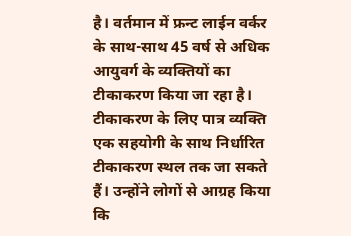है। वर्तमान में फ्रन्ट लाईन वर्कर के साथ-साथ 45 वर्ष से अधिक आयुवर्ग के व्यक्तियों का टीकाकरण किया जा रहा है। टीकाकरण के लिए पात्र व्यक्ति एक सहयोगी के साथ निर्धारित टीकाकरण स्थल तक जा सकते हैं। उन्होंने लोगों से आग्रह किया कि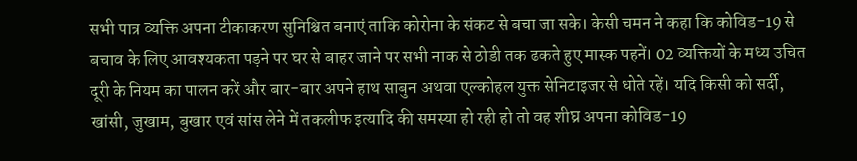सभी पात्र व्यक्ति अपना टीकाकरण सुनिश्चित बनाएं ताकि कोरोना के संकट से बचा जा सके। केसी चमन ने कहा कि कोविड-19 से बचाव के लिए आवश्यकता पड़ने पर घर से बाहर जाने पर सभी नाक से ठोडी तक ढकते हुए मास्क पहनें। 02 व्यक्तियों के मध्य उचित दूरी के नियम का पालन करें और बार-बार अपने हाथ साबुन अथवा एल्कोहल युक्त सेनिटाइजर से धोते रहें। यदि किसी को सर्दी, खांसी, जुखाम, बुखार एवं सांस लेने में तकलीफ इत्यादि की समस्या हो रही हो तो वह शीघ्र अपना कोविड-19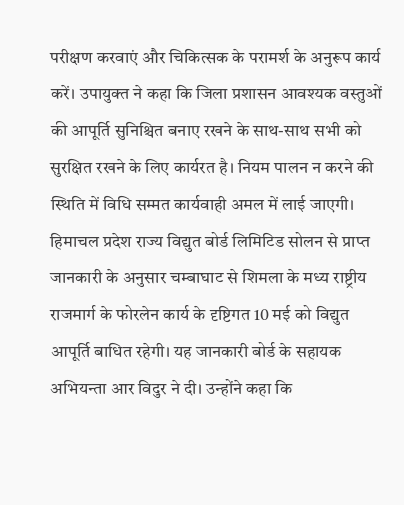परीक्षण करवाएं और चिकित्सक के परामर्श के अनुरूप कार्य करें। उपायुक्त ने कहा कि जिला प्रशासन आवश्यक वस्तुओं की आपूर्ति सुनिश्चित बनाए रखने के साथ-साथ सभी को सुरक्षित रखने के लिए कार्यरत है। नियम पालन न करने की स्थिति में विधि सम्मत कार्यवाही अमल में लाई जाएगी।
हिमाचल प्रदेश राज्य विद्युत बोर्ड लिमिटिड सोलन से प्राप्त जानकारी के अनुसार चम्बाघाट से शिमला के मध्य राष्ट्रीय राजमार्ग के फोरलेन कार्य के दृष्टिगत 10 मई को विद्युत आपूर्ति बाधित रहेगी। यह जानकारी बोर्ड के सहायक अभियन्ता आर विदुर ने दी। उन्होंने कहा कि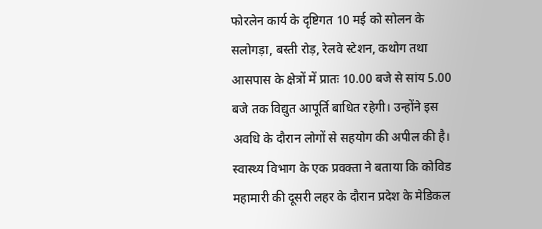फोरलेन कार्य के दृष्टिगत 10 मई को सोलन के सलोगड़ा, बस्ती रोड़, रेलवे स्टेशन, कथोग तथा आसपास के क्षेत्रों में प्रातः 10.00 बजे से सांय 5.00 बजे तक विद्युत आपूर्ति बाधित रहेगी। उन्होंने इस अवधि के दौरान लोगों से सहयोग की अपील की है।
स्वास्थ्य विभाग के एक प्रवक्ता ने बताया कि कोविड महामारी की दूसरी लहर के दौरान प्रदेश के मेडिकल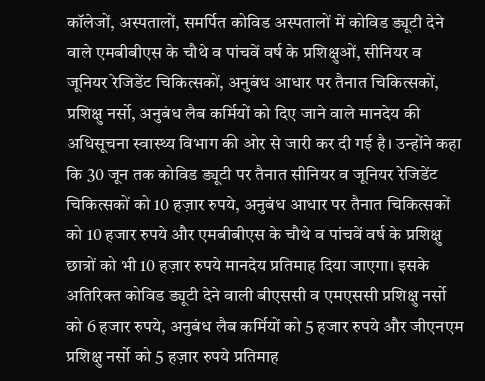कॉलेजों, अस्पतालों, समर्पित कोविड अस्पतालों में कोविड ड्यूटी देने वाले एमबीबीएस के चौथे व पांचवें वर्ष के प्रशिक्षुओं, सीनियर व जूनियर रेजिडेंट चिकित्सकों, अनुबंध आधार पर तैनात चिकित्सकों, प्रशिक्षु नर्सो, अनुबंध लैब कर्मियों को दिए जाने वाले मानदेय की अधिसूचना स्वास्थ्य विभाग की ओर से जारी कर दी गई है। उन्होंने कहा कि 30 जून तक कोविड ड्यूटी पर तैनात सीनियर व जूनियर रेजिडेंट चिकित्सकों को 10 हज़ार रुपये, अनुबंध आधार पर तैनात चिकित्सकों को 10 हजार रुपये और एमबीबीएस के चौथे व पांचवें वर्ष के प्रशिक्षु छात्रों को भी 10 हज़ार रुपये मानदेय प्रतिमाह दिया जाएगा। इसके अतिरिक्त कोविड ड्यूटी देने वाली बीएससी व एमएससी प्रशिक्षु नर्सो को 6 हजार रुपये, अनुबंध लैब कर्मियों को 5 हजार रुपये और जीएनएम प्रशिक्षु नर्सो को 5 हज़ार रुपये प्रतिमाह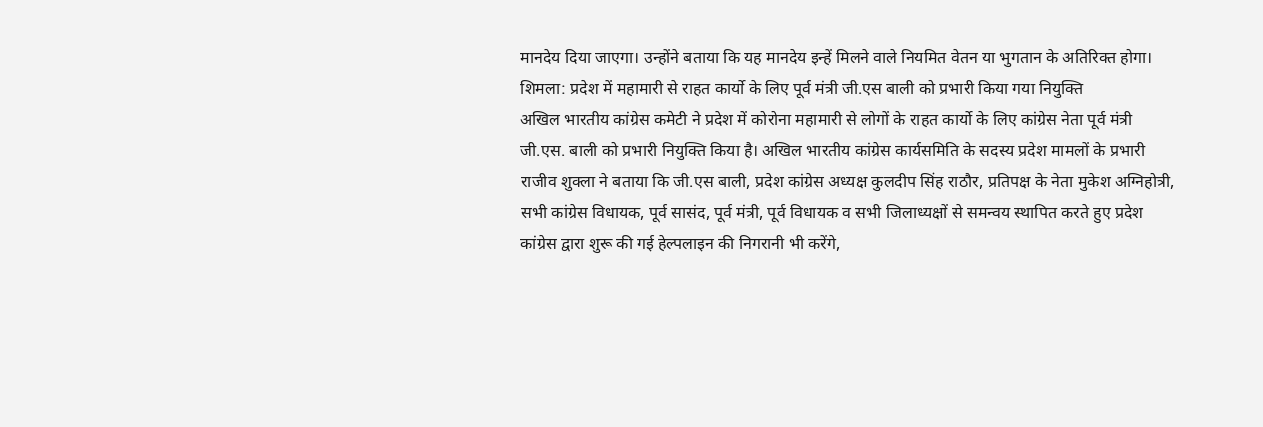मानदेय दिया जाएगा। उन्होंने बताया कि यह मानदेय इन्हें मिलने वाले नियमित वेतन या भुगतान के अतिरिक्त होगा।
शिमला: प्रदेश में महामारी से राहत कार्यो के लिए पूर्व मंत्री जी.एस बाली को प्रभारी किया गया नियुक्ति
अखिल भारतीय कांग्रेस कमेटी ने प्रदेश में कोरोना महामारी से लोगों के राहत कार्यो के लिए कांग्रेस नेता पूर्व मंत्री जी.एस. बाली को प्रभारी नियुक्ति किया है। अखिल भारतीय कांग्रेस कार्यसमिति के सदस्य प्रदेश मामलों के प्रभारी राजीव शुक्ला ने बताया कि जी.एस बाली, प्रदेश कांग्रेस अध्यक्ष कुलदीप सिंह राठौर, प्रतिपक्ष के नेता मुकेश अग्निहोत्री, सभी कांग्रेस विधायक, पूर्व सासंद, पूर्व मंत्री, पूर्व विधायक व सभी जिलाध्यक्षों से समन्वय स्थापित करते हुए प्रदेश कांग्रेस द्वारा शुरू की गई हेल्पलाइन की निगरानी भी करेंगे,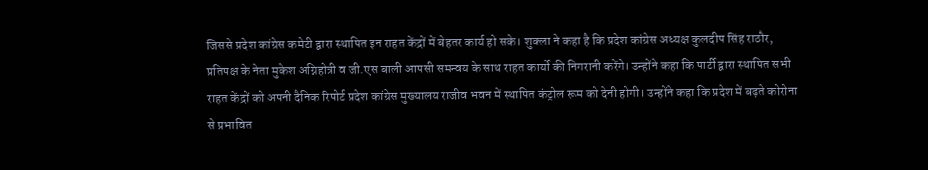जिससे प्रदेश कांग्रेस कमेटी द्वारा स्थापित इन राहत केंद्रों में बेहतर कार्य हो सके। शुक्ला ने कहा है कि प्रदेश कांग्रेस अध्यक्ष कुलदीप सिंह राठौर, प्रतिपक्ष के नेता मुकेश अग्निहोत्री व जी.एस बाली आपसी समन्वय के साथ राहत कार्यो की निगरानी करेंगे। उन्होंने कहा कि पार्टी द्वारा स्थापित सभी राहत केंद्रों को अपनी दैनिक रिपोर्ट प्रदेश कांग्रेस मुख्यालय राजीव भवन में स्थापित कंट्रोल रूम को देनी होगी। उन्होंने कहा कि प्रदेश में बढ़ते कोरोना से प्रभावित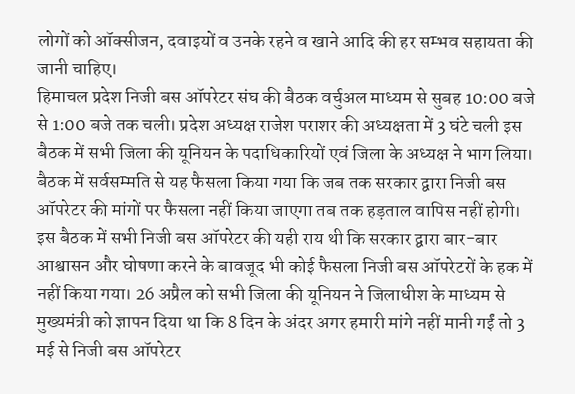लोगों को ऑक्सीजन, दवाइयों व उनके रहने व खाने आदि की हर सम्भव सहायता की जानी चाहिए।
हिमाचल प्रदेश निजी बस ऑपरेटर संघ की बैठक वर्चुअल माध्यम से सुबह 10:00 बजे से 1:00 बजे तक चली। प्रदेश अध्यक्ष राजेश पराशर की अध्यक्षता में 3 घंटे चली इस बैठक में सभी जिला की यूनियन के पदाधिकारियों एवं जिला के अध्यक्ष ने भाग लिया। बैठक में सर्वसम्मति से यह फैसला किया गया कि जब तक सरकार द्वारा निजी बस ऑपरेटर की मांगों पर फैसला नहीं किया जाएगा तब तक हड़ताल वापिस नहीं होगी। इस बैठक में सभी निजी बस ऑपरेटर की यही राय थी कि सरकार द्वारा बार-बार आश्वासन और घोषणा करने के बावजूद भी कोई फैसला निजी बस ऑपरेटरों के हक में नहीं किया गया। 26 अप्रैल को सभी जिला की यूनियन ने जिलाधीश के माध्यम से मुख्यमंत्री को ज्ञापन दिया था कि 8 दिन के अंदर अगर हमारी मांगे नहीं मानी गईं तो 3 मई से निजी बस ऑपरेटर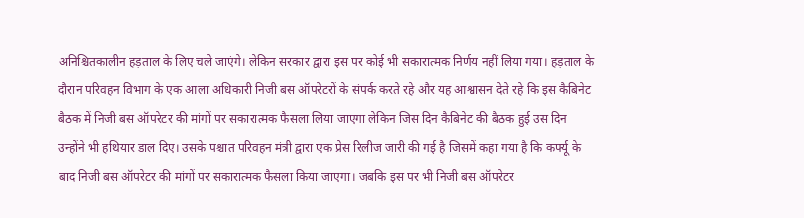अनिश्चितकालीन हड़ताल के लिए चले जाएंगे। लेकिन सरकार द्वारा इस पर कोई भी सकारात्मक निर्णय नहीं लिया गया। हड़ताल के दौरान परिवहन विभाग के एक आला अधिकारी निजी बस ऑपरेटरों के संपर्क करते रहे और यह आश्वासन देते रहे कि इस कैबिनेट बैठक में निजी बस ऑपरेटर की मांगों पर सकारात्मक फैसला लिया जाएगा लेकिन जिस दिन कैबिनेट की बैठक हुई उस दिन उन्होंने भी हथियार डाल दिए। उसके पश्चात परिवहन मंत्री द्वारा एक प्रेस रिलीज जारी की गई है जिसमें कहा गया है कि कर्फ्यू के बाद निजी बस ऑपरेटर की मांगों पर सकारात्मक फैसला किया जाएगा। जबकि इस पर भी निजी बस ऑपरेटर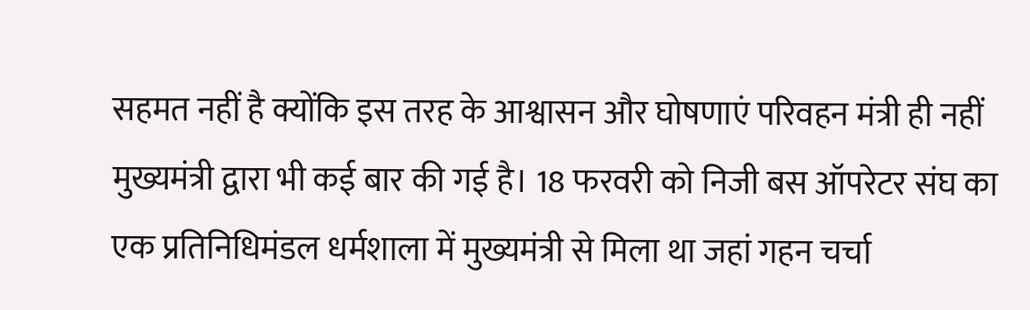सहमत नहीं है क्योंकि इस तरह के आश्वासन और घोषणाएं परिवहन मंत्री ही नहीं मुख्यमंत्री द्वारा भी कई बार की गई है। 18 फरवरी को निजी बस ऑपरेटर संघ का एक प्रतिनिधिमंडल धर्मशाला में मुख्यमंत्री से मिला था जहां गहन चर्चा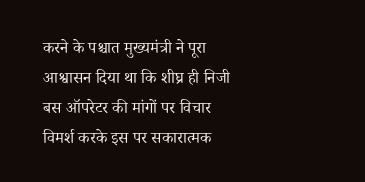करने के पश्चात मुख्यमंत्री ने पूरा आश्वासन दिया था कि शीघ्र ही निजी बस ऑपरेटर की मांगों पर विचार विमर्श करके इस पर सकारात्मक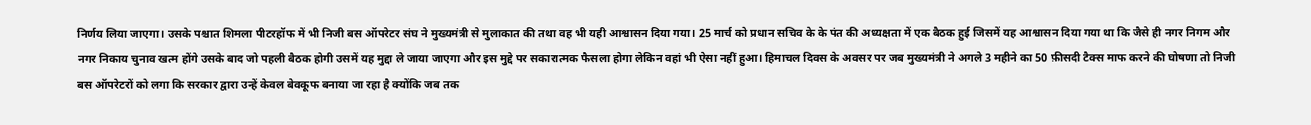निर्णय लिया जाएगा। उसके पश्चात शिमला पीटरहॉफ में भी निजी बस ऑपरेटर संघ ने मुख्यमंत्री से मुलाकात की तथा वह भी यही आश्वासन दिया गया। 25 मार्च को प्रधान सचिव के के पंत की अध्यक्षता में एक बैठक हुई जिसमें यह आश्वासन दिया गया था कि जैसे ही नगर निगम और नगर निकाय चुनाव खत्म होंगे उसके बाद जो पहली बैठक होगी उसमें यह मुद्दा ले जाया जाएगा और इस मुद्दे पर सकारात्मक फैसला होगा लेकिन वहां भी ऐसा नहीं हुआ। हिमाचल दिवस के अवसर पर जब मुख्यमंत्री ने अगले 3 महीने का 50 फ़ीसदी टैक्स माफ करने की घोषणा तो निजी बस ऑपरेटरों को लगा कि सरकार द्वारा उन्हें केवल बेवकूफ बनाया जा रहा है क्योंकि जब तक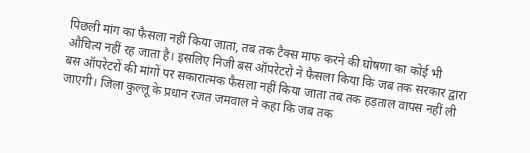पिछली मांग का फैसला नहीं किया जाता, तब तक टैक्स माफ करने की घोषणा का कोई भी औचित्य नहीं रह जाता है। इसलिए निजी बस ऑपरेटरो ने फैसला किया कि जब तक सरकार द्वारा बस ऑपरेटरों की मांगों पर सकारात्मक फैसला नहीं किया जाता तब तक हड़ताल वापस नहीं ली जाएगी। जिला कुल्लू के प्रधान रजत जमवाल ने कहा कि जब तक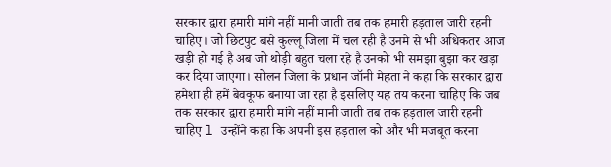सरकार द्वारा हमारी मांगे नहीं मानी जाती तब तक हमारी हड़ताल जारी रहनी चाहिए। जो छिटपुट बसे कुल्लू जिला में चल रही है उनमे से भी अधिकतर आज खड़ी हो गई है अब जो थोड़ी बहुत चला रहे है उनको भी समझा बुझा कर खड़ा कर दिया जाएगा। सोलन जिला के प्रधान जॉनी मेहता ने कहा कि सरकार द्वारा हमेशा ही हमें बेवकूफ बनाया जा रहा है इसलिए यह तय करना चाहिए कि जब तक सरकार द्वारा हमारी मांगे नहीं मानी जाती तब तक हड़ताल जारी रहनी चाहिए l उन्होंने कहा कि अपनी इस हड़ताल को और भी मजबूत करना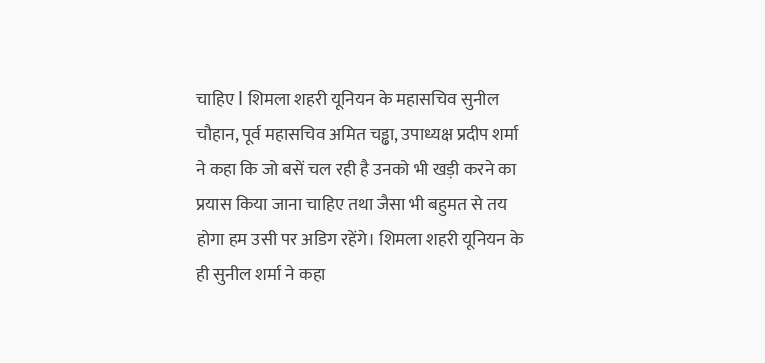चाहिए l शिमला शहरी यूनियन के महासचिव सुनील चौहान, पूर्व महासचिव अमित चड्ढा, उपाध्यक्ष प्रदीप शर्मा ने कहा कि जो बसें चल रही है उनको भी खड़ी करने का प्रयास किया जाना चाहिए तथा जैसा भी बहुमत से तय होगा हम उसी पर अडिग रहेंगे। शिमला शहरी यूनियन के ही सुनील शर्मा ने कहा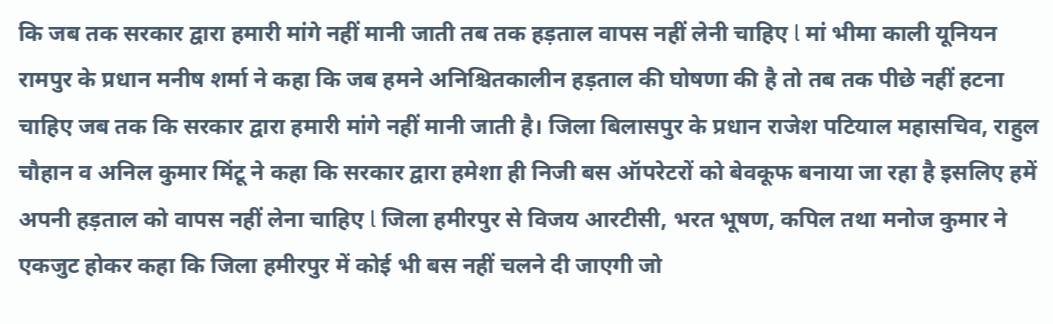कि जब तक सरकार द्वारा हमारी मांगे नहीं मानी जाती तब तक हड़ताल वापस नहीं लेनी चाहिए l मां भीमा काली यूनियन रामपुर के प्रधान मनीष शर्मा ने कहा कि जब हमने अनिश्चितकालीन हड़ताल की घोषणा की है तो तब तक पीछे नहीं हटना चाहिए जब तक कि सरकार द्वारा हमारी मांगे नहीं मानी जाती है। जिला बिलासपुर के प्रधान राजेश पटियाल महासचिव, राहुल चौहान व अनिल कुमार मिंटू ने कहा कि सरकार द्वारा हमेशा ही निजी बस ऑपरेटरों को बेवकूफ बनाया जा रहा है इसलिए हमें अपनी हड़ताल को वापस नहीं लेना चाहिए l जिला हमीरपुर से विजय आरटीसी, भरत भूषण, कपिल तथा मनोज कुमार ने एकजुट होकर कहा कि जिला हमीरपुर में कोई भी बस नहीं चलने दी जाएगी जो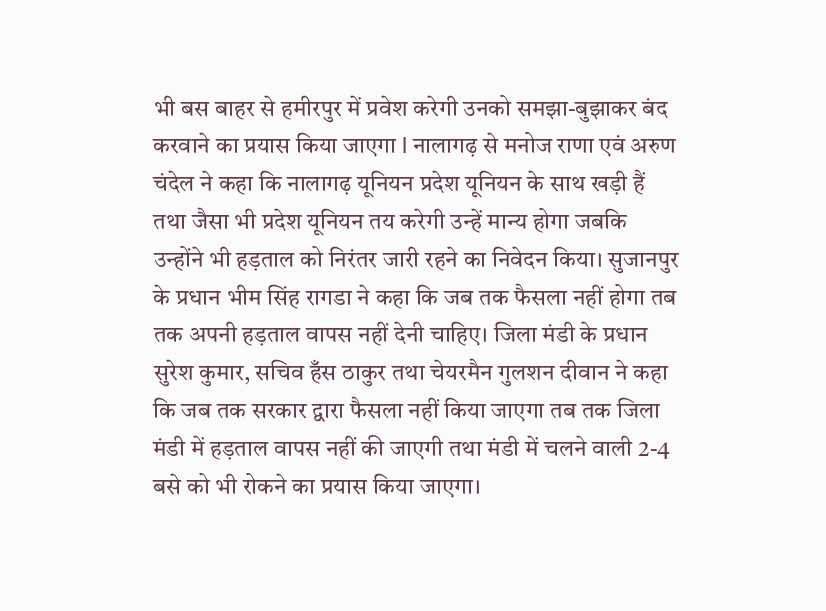भी बस बाहर से हमीरपुर में प्रवेश करेगी उनको समझा-बुझाकर बंद करवाने का प्रयास किया जाएगा l नालागढ़ से मनोज राणा एवं अरुण चंदेल ने कहा कि नालागढ़ यूनियन प्रदेश यूनियन के साथ खड़ी हैं तथा जैसा भी प्रदेश यूनियन तय करेगी उन्हें मान्य होगा जबकि उन्होंने भी हड़ताल को निरंतर जारी रहने का निवेदन किया। सुजानपुर के प्रधान भीम सिंह रागडा ने कहा कि जब तक फैसला नहीं होगा तब तक अपनी हड़ताल वापस नहीं देनी चाहिए। जिला मंडी के प्रधान सुरेश कुमार, सचिव हँस ठाकुर तथा चेयरमैन गुलशन दीवान ने कहा कि जब तक सरकार द्वारा फैसला नहीं किया जाएगा तब तक जिला मंडी में हड़ताल वापस नहीं की जाएगी तथा मंडी में चलने वाली 2-4 बसे को भी रोकने का प्रयास किया जाएगा।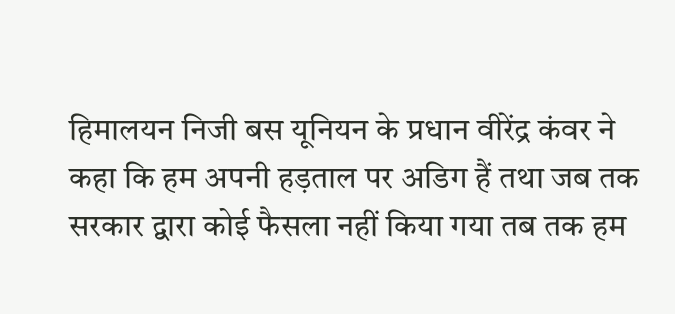हिमालयन निजी बस यूनियन के प्रधान वीरेंद्र कंवर ने कहा कि हम अपनी हड़ताल पर अडिग हैं तथा जब तक सरकार द्वारा कोई फैसला नहीं किया गया तब तक हम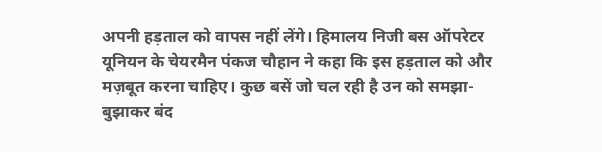अपनी हड़ताल को वापस नहीं लेंगे। हिमालय निजी बस ऑपरेटर यूनियन के चेयरमैन पंकज चौहान ने कहा कि इस हड़ताल को और मज़बूत करना चाहिए। कुछ बसें जो चल रही है उन को समझा-बुझाकर बंद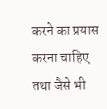करने का प्रयास करना चाहिए तथा जैसे भी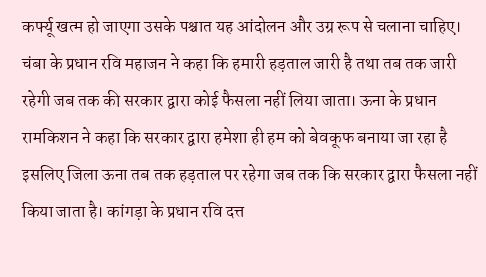कर्फ्यू खत्म हो जाएगा उसके पश्चात यह आंदोलन और उग्र रूप से चलाना चाहिए। चंबा के प्रधान रवि महाजन ने कहा कि हमारी हड़ताल जारी है तथा तब तक जारी रहेगी जब तक की सरकार द्वारा कोई फैसला नहीं लिया जाता। ऊना के प्रधान रामकिशन ने कहा कि सरकार द्वारा हमेशा ही हम को बेवकूफ बनाया जा रहा है इसलिए जिला ऊना तब तक हड़ताल पर रहेगा जब तक कि सरकार द्वारा फैसला नहीं किया जाता है। कांगड़ा के प्रधान रवि दत्त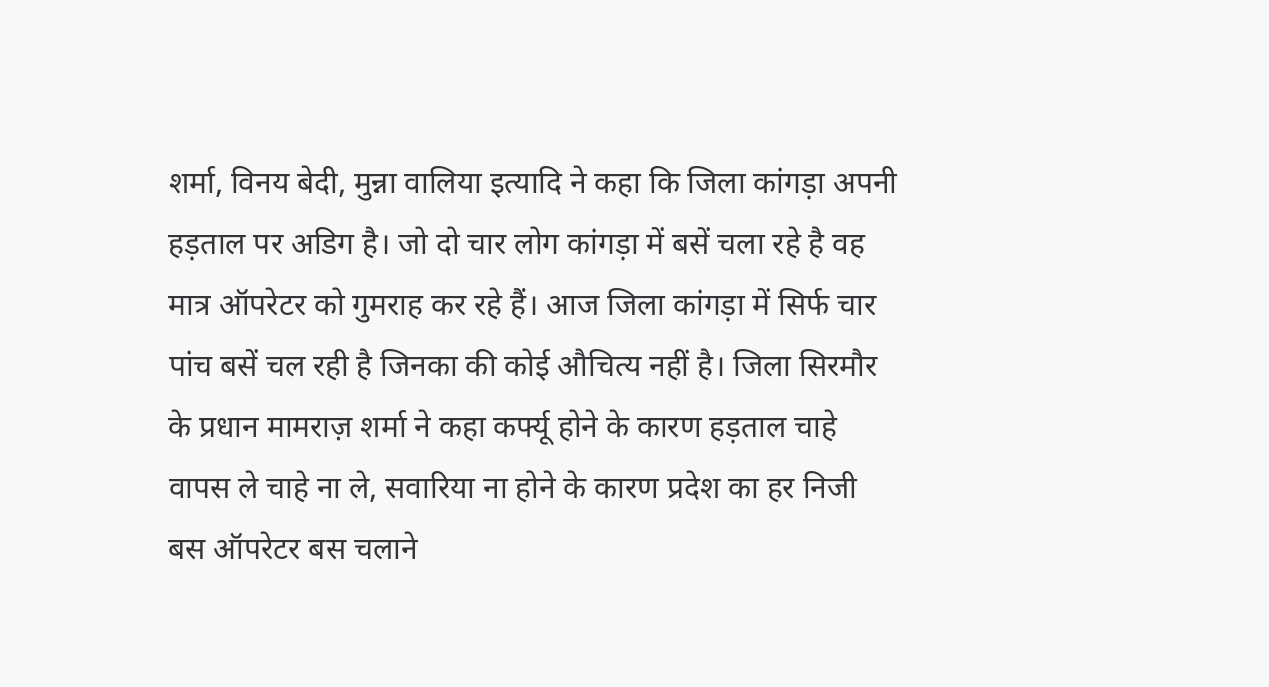शर्मा, विनय बेदी, मुन्ना वालिया इत्यादि ने कहा कि जिला कांगड़ा अपनी हड़ताल पर अडिग है। जो दो चार लोग कांगड़ा में बसें चला रहे है वह मात्र ऑपरेटर को गुमराह कर रहे हैं। आज जिला कांगड़ा में सिर्फ चार पांच बसें चल रही है जिनका की कोई औचित्य नहीं है। जिला सिरमौर के प्रधान मामराज़ शर्मा ने कहा कर्फ्यू होने के कारण हड़ताल चाहे वापस ले चाहे ना ले, सवारिया ना होने के कारण प्रदेश का हर निजी बस ऑपरेटर बस चलाने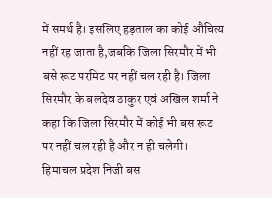में समर्थ है। इसलिए हड़ताल का कोई औचित्य नहीं रह जाता है,जबकि जिला सिरमौर में भी बसे रूट परमिट पर नहीं चल रही है। जिला सिरमौर के बलदेव ठाकुर एवं अखिल शर्मा ने कहा कि जिला सिरमौर में कोई भी बस रूट पर नहीं चल रही है और न ही चलेगी। हिमाचल प्रदेश निजी बस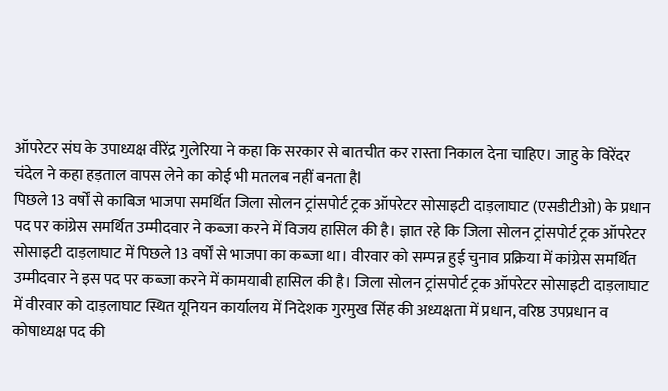ऑपरेटर संघ के उपाध्यक्ष वीरेंद्र गुलेरिया ने कहा कि सरकार से बातचीत कर रास्ता निकाल देना चाहिए। जाहु के विरेंदर चंदेल ने कहा हड़ताल वापस लेने का कोई भी मतलब नहीं बनता हैl
पिछले 13 वर्षों से काबिज भाजपा समर्थित जिला सोलन ट्रांसपोर्ट ट्रक ऑपरेटर सोसाइटी दाड़लाघाट (एसडीटीओ) के प्रधान पद पर कांग्रेस समर्थित उम्मीदवार ने कब्जा करने में विजय हासिल की है। ज्ञात रहे कि जिला सोलन ट्रांसपोर्ट ट्रक ऑपरेटर सोसाइटी दाड़लाघाट में पिछले 13 वर्षों से भाजपा का कब्जा था। वीरवार को सम्पन्न हुई चुनाव प्रक्रिया में कांग्रेस समर्थित उम्मीदवार ने इस पद पर कब्जा करने में कामयाबी हासिल की है। जिला सोलन ट्रांसपोर्ट ट्रक ऑपरेटर सोसाइटी दाड़लाघाट में वीरवार को दाड़लाघाट स्थित यूनियन कार्यालय में निदेशक गुरमुख सिंह की अध्यक्षता में प्रधान, वरिष्ठ उपप्रधान व कोषाध्यक्ष पद की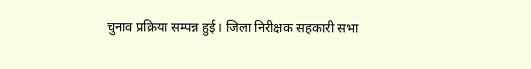चुनाव प्रक्रिया सम्पन्न हुई। जिला निरीक्षक सहकारी सभा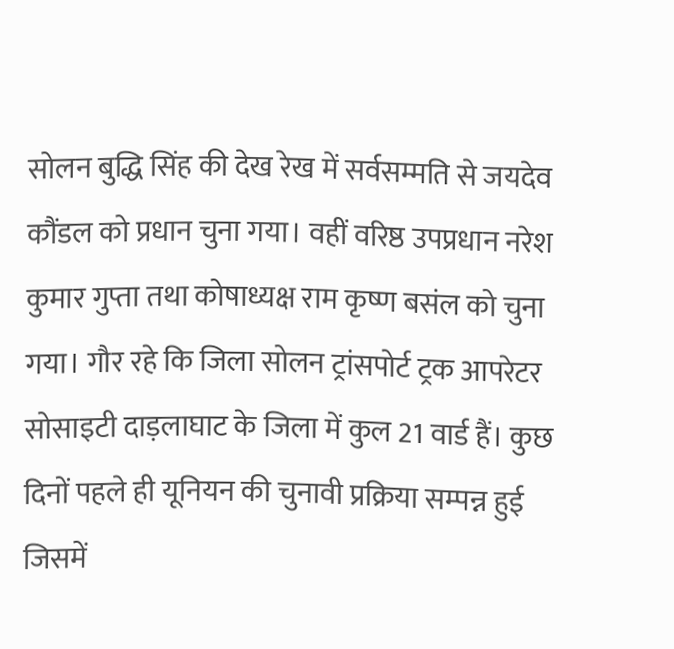सोलन बुद्धि सिंह की देख रेख में सर्वसम्मति से जयदेव कौंडल को प्रधान चुना गया। वहीं वरिष्ठ उपप्रधान नरेश कुमार गुप्ता तथा कोषाध्यक्ष राम कृष्ण बसंल को चुना गया। गौर रहे कि जिला सोलन ट्रांसपोर्ट ट्रक आपरेटर सोसाइटी दाड़लाघाट के जिला में कुल 21 वार्ड हैं। कुछ दिनों पहले ही यूनियन की चुनावी प्रक्रिया सम्पन्न हुई जिसमें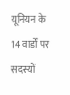यूनियन के 14 वार्डों पर सदस्यों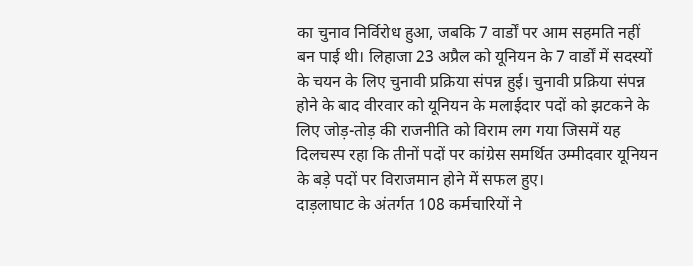का चुनाव निर्विरोध हुआ, जबकि 7 वार्डों पर आम सहमति नहीं बन पाई थी। लिहाजा 23 अप्रैल को यूनियन के 7 वार्डों में सदस्यों के चयन के लिए चुनावी प्रक्रिया संपन्न हुई। चुनावी प्रक्रिया संपन्न होने के बाद वीरवार को यूनियन के मलाईदार पदों को झटकने के लिए जोड़-तोड़ की राजनीति को विराम लग गया जिसमें यह दिलचस्प रहा कि तीनों पदों पर कांग्रेस समर्थित उम्मीदवार यूनियन के बड़े पदों पर विराजमान होने में सफल हुए।
दाड़लाघाट के अंतर्गत 108 कर्मचारियों ने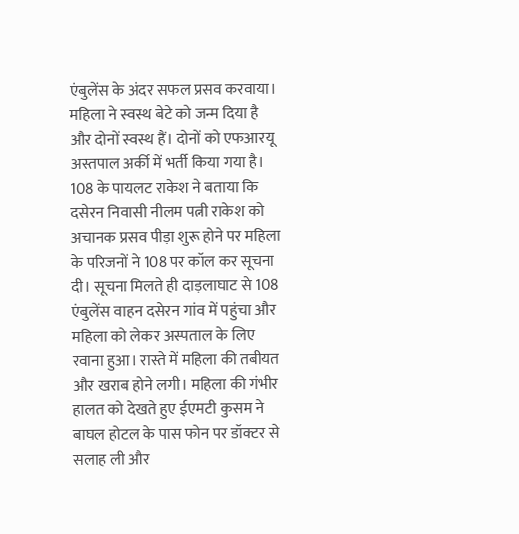एंबुलेंस के अंदर सफल प्रसव करवाया। महिला ने स्वस्थ बेटे को जन्म दिया है और दोनों स्वस्थ हैं। दोनों को एफआरयू अस्तपाल अर्की में भर्ती किया गया है। 108 के पायलट राकेश ने बताया कि दसेरन निवासी नीलम पत्नी राकेश को अचानक प्रसव पीड़ा शुरू होने पर महिला के परिजनों ने 108 पर कॉल कर सूचना दी। सूचना मिलते ही दाड़लाघाट से 108 एंबुलेंस वाहन दसेरन गांव में पहुंचा और महिला को लेकर अस्पताल के लिए रवाना हुआ। रास्ते में महिला की तबीयत और खराब होने लगी। महिला की गंभीर हालत को देखते हुए ईएमटी कुसम ने बाघल होटल के पास फोन पर डॉक्टर से सलाह ली और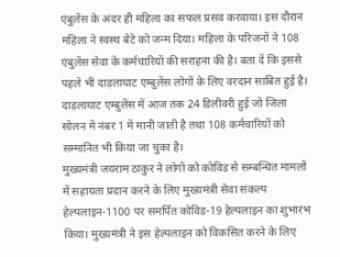एंबुलेंस के अंदर ही महिला का सफल प्रसव करवाया। इस दौरान महिला ने स्वस्थ बेटे को जन्म दिया। महिला के परिजनों ने 108 एंबुलेंस सेवा के कर्मचारियों की सराहना की है। बता दें कि इससे पहले भी दाड़लाघाट एम्बुलेंस लोगों के लिए वरदान साबित हुई है। दाड़लाघाट एम्बुलेंस में आज तक 24 डिलीवरी हुई जो जिला सोलन में नंबर 1 में मानी जाती है तथा 108 कर्मचारियों को सम्मानित भी किया जा चुका है।
मुख्यमंत्री जयराम ठाकुर ने लोगों को कोविड से सम्बन्धित मामलों में सहायता प्रदान करने के लिए मुख्यमंत्री सेवा संकल्प हेल्पलाइन-1100 पर समर्पित कोविड-19 हेल्पलाइन का शुभारंभ किया। मुख्यमंत्री ने इस हेल्पलाइन को विकसित करने के लिए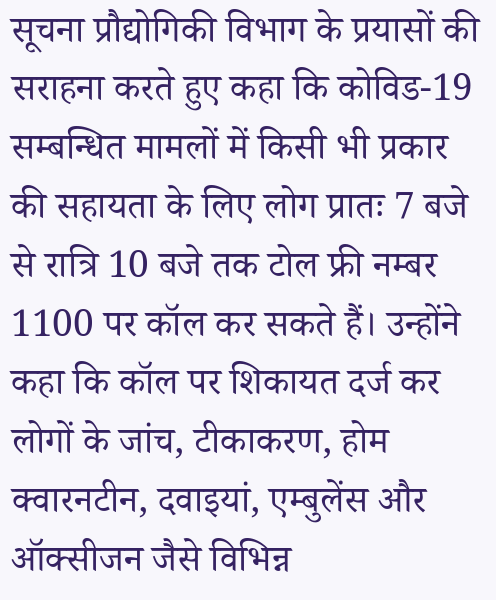सूचना प्रौद्योगिकी विभाग के प्रयासों की सराहना करते हुए कहा कि कोविड-19 सम्बन्धित मामलों में किसी भी प्रकार की सहायता के लिए लोग प्रातः 7 बजे से रात्रि 10 बजे तक टोल फ्री नम्बर 1100 पर कॉल कर सकते हैं। उन्होंने कहा कि कॉल पर शिकायत दर्ज कर लोगों के जांच, टीकाकरण, होम क्वारनटीन, दवाइयां, एम्बुलेंस और ऑक्सीजन जैसे विभिन्न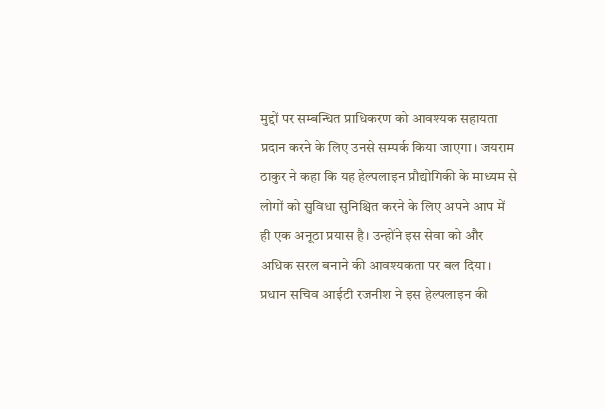मुद्दों पर सम्बन्धित प्राधिकरण को आवश्यक सहायता प्रदान करने के लिए उनसे सम्पर्क किया जाएगा। जयराम ठाकुर ने कहा कि यह हेल्पलाइन प्रौद्योगिकी के माध्यम से लोगों को सुविधा सुनिश्चित करने के लिए अपने आप में ही एक अनूठा प्रयास है। उन्होंने इस सेवा को और अधिक सरल बनाने की आवश्यकता पर बल दिया। प्रधान सचिव आईटी रजनीश ने इस हेल्पलाइन की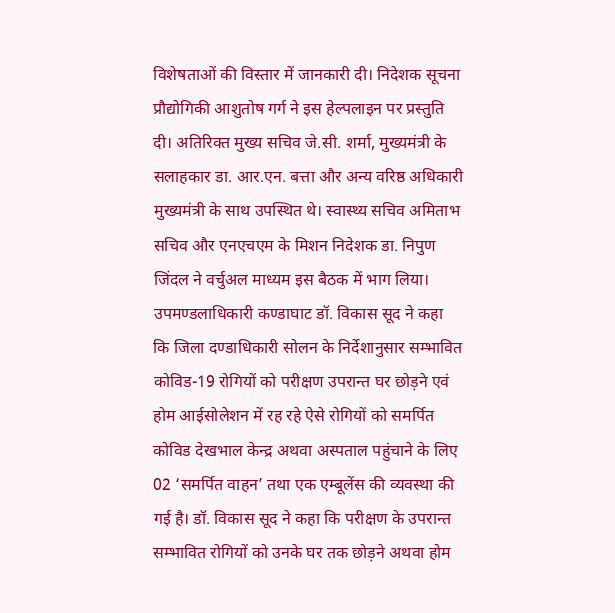विशेषताओं की विस्तार में जानकारी दी। निदेशक सूचना प्रौद्योगिकी आशुतोष गर्ग ने इस हेल्पलाइन पर प्रस्तुति दी। अतिरिक्त मुख्य सचिव जे.सी. शर्मा, मुख्यमंत्री के सलाहकार डा. आर.एन. बत्ता और अन्य वरिष्ठ अधिकारी मुख्यमंत्री के साथ उपस्थित थे। स्वास्थ्य सचिव अमिताभ सचिव और एनएचएम के मिशन निदेशक डा. निपुण जिंदल ने वर्चुअल माध्यम इस बैठक में भाग लिया।
उपमण्डलाधिकारी कण्डाघाट डॉ. विकास सूद ने कहा कि जिला दण्डाधिकारी सोलन के निर्देशानुसार सम्भावित कोविड-19 रोगियों को परीक्षण उपरान्त घर छोड़ने एवं होम आईसोलेशन में रह रहे ऐसे रोगियों को समर्पित कोविड देखभाल केन्द्र अथवा अस्पताल पहुंचाने के लिए 02 ‘समर्पित वाहन’ तथा एक एम्बूलेंस की व्यवस्था की गई है। डॉ. विकास सूद ने कहा कि परीक्षण के उपरान्त सम्भावित रोगियों को उनके घर तक छोड़ने अथवा होम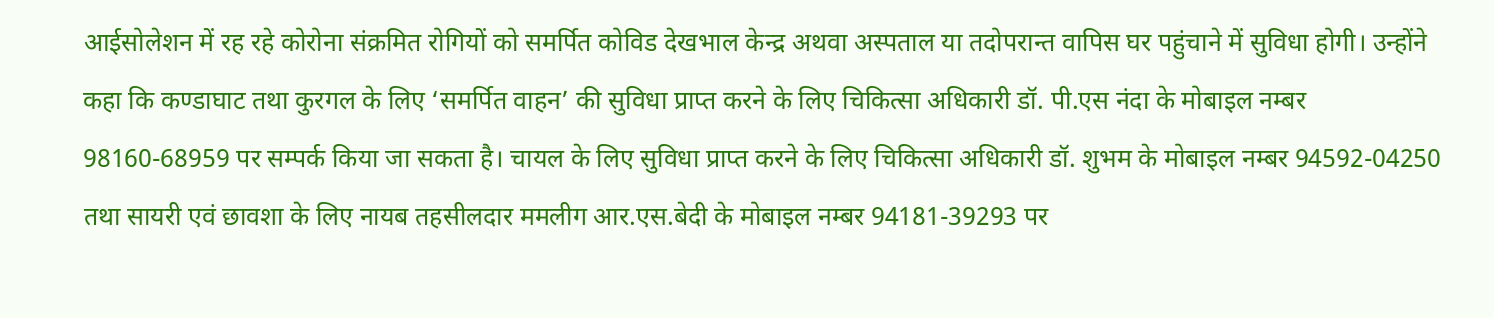आईसोलेशन में रह रहे कोरोना संक्रमित रोगियों को समर्पित कोविड देखभाल केन्द्र अथवा अस्पताल या तदोपरान्त वापिस घर पहुंचाने में सुविधा होगी। उन्होंने कहा कि कण्डाघाट तथा कुरगल के लिए ‘समर्पित वाहन’ की सुविधा प्राप्त करने के लिए चिकित्सा अधिकारी डॉ. पी.एस नंदा के मोबाइल नम्बर 98160-68959 पर सम्पर्क किया जा सकता है। चायल के लिए सुविधा प्राप्त करने के लिए चिकित्सा अधिकारी डॉ. शुभम के मोबाइल नम्बर 94592-04250 तथा सायरी एवं छावशा के लिए नायब तहसीलदार ममलीग आर.एस.बेदी के मोबाइल नम्बर 94181-39293 पर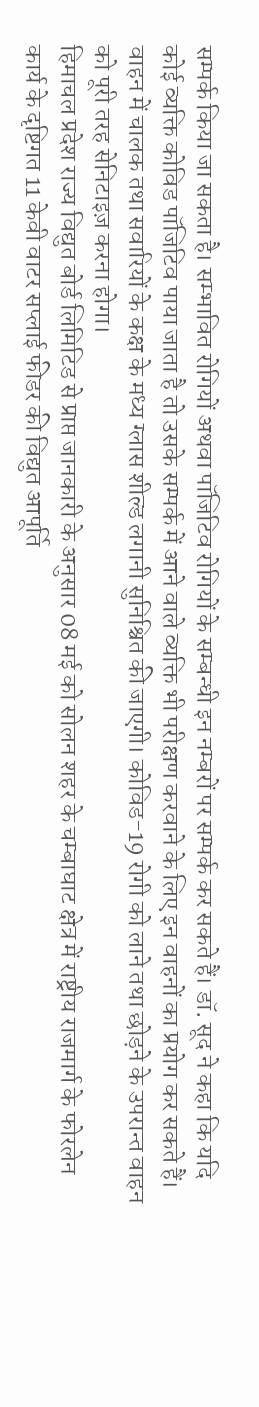सम्पर्क किया जा सकता है। सम्भावित रोगियों अथवा पॉजिटिव रोगियों के सम्बन्धी इन नम्बरों पर सम्पर्क कर सकते हैं। डॉ. सूद ने कहा कि यदि कोई व्यक्ति कोविड पॉजिटिव पाया जाता है तो उसके सम्पर्क में आने वाले व्यक्ति भी परीक्षण करवाने के लिए इन वाहनों का प्रयोग कर सकते हैं। वाहन में चालक तथा सवारियों के कक्ष के मध्य ग्लास शील्ड लगानी सुनिश्चित की जाएगी। कोविड-19 रोगी को लाने तथा छोड़ने के उपरान्त वाहन को पूरी तरह सेनिटाइज़ करना होगा।
हिमाचल प्रदेश राज्य विद्युत बोर्ड लिमिटिड से प्राप्त जानकारी के अनुसार 08 मई को सोलन शहर के चम्बाघाट क्षेत्र में राष्ट्रीय राजमार्ग के फोरलेन कार्य के दृष्टिगत 11 केवी वाटर सप्लाई फीडर की विद्युत आपूर्ति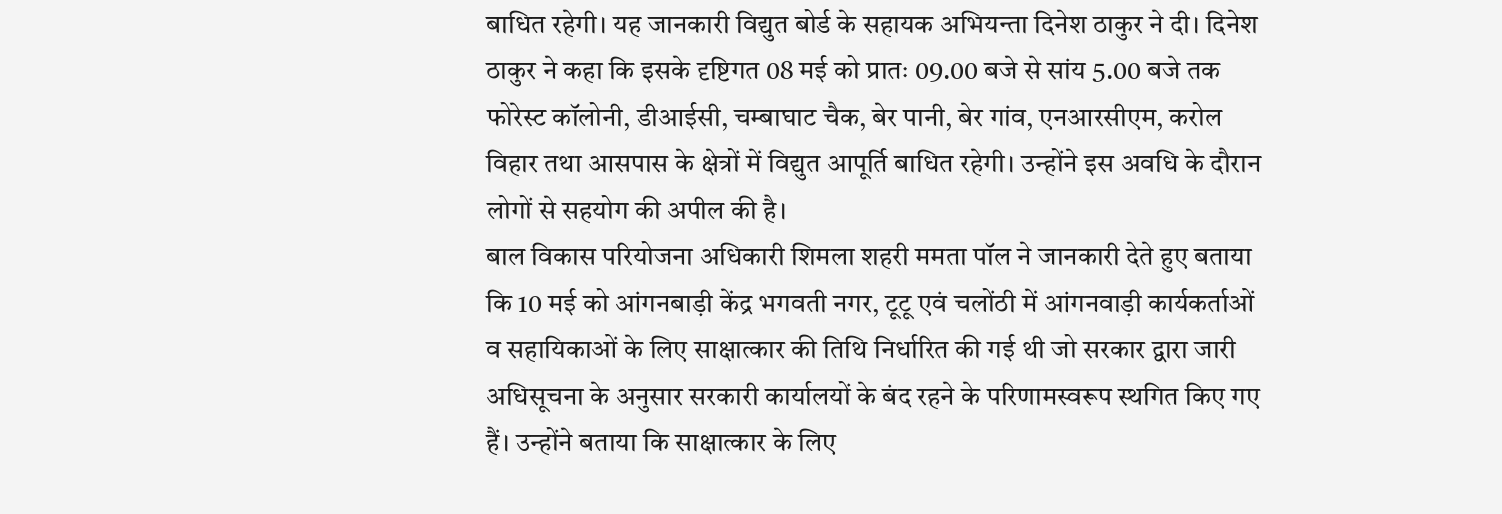बाधित रहेगी। यह जानकारी विद्युत बोर्ड के सहायक अभियन्ता दिनेश ठाकुर ने दी। दिनेश ठाकुर ने कहा कि इसके दृष्टिगत 08 मई को प्रातः 09.00 बजे से सांय 5.00 बजे तक फोरेस्ट कॉलोनी, डीआईसी, चम्बाघाट चैक, बेर पानी, बेर गांव, एनआरसीएम, करोल विहार तथा आसपास के क्षेत्रों में विद्युत आपूर्ति बाधित रहेगी। उन्होंने इस अवधि के दौरान लोगों से सहयोग की अपील की है।
बाल विकास परियोजना अधिकारी शिमला शहरी ममता पॉल ने जानकारी देते हुए बताया कि 10 मई को आंगनबाड़ी केंद्र भगवती नगर, टूटू एवं चलोंठी में आंगनवाड़ी कार्यकर्ताओं व सहायिकाओं के लिए साक्षात्कार की तिथि निर्धारित की गई थी जो सरकार द्वारा जारी अधिसूचना के अनुसार सरकारी कार्यालयों के बंद रहने के परिणामस्वरूप स्थगित किए गए हैं। उन्होंने बताया कि साक्षात्कार के लिए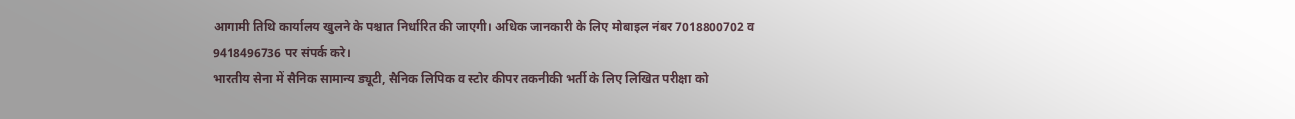आगामी तिथि कार्यालय खुलने के पश्चात निर्धारित की जाएगी। अधिक जानकारी के लिए मोबाइल नंबर 7018800702 व 9418496736 पर संपर्क करे।
भारतीय सेना में सैनिक सामान्य ड्यूटी, सैनिक लिपिक व स्टोर कीपर तकनीकी भर्ती के लिए लिखित परीक्षा को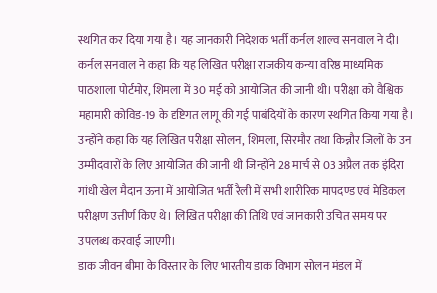स्थगित कर दिया गया है। यह जानकारी निदेशक भर्ती कर्नल शाल्व सनवाल ने दी। कर्नल सनवाल ने कहा कि यह लिखित परीक्षा राजकीय कन्या वरिष्ठ माध्यमिक पाठशाला पोर्टमोर, शिमला में 30 मई को आयोजित की जानी थी। परीक्षा को वैश्विक महामारी कोविड-19 के दृष्टिगत लागू की गई पाबंदियों के कारण स्थगित किया गया है। उन्होंने कहा कि यह लिखित परीक्षा सोलन, शिमला, सिरमौर तथा किन्नौर जिलों के उन उम्मीदवारों के लिए आयोजित की जानी थी जिन्होंने 28 मार्च से 03 अप्रैल तक इंदिरा गांधी खेल मैदान ऊना में आयोजित भर्ती रैली में सभी शारीरिक मापदण्ड एवं मेडिकल परीक्षण उत्तीर्ण किए थे। लिखित परीक्षा की तिथि एवं जानकारी उचित समय पर उपलब्ध करवाई जाएगी।
डाक जीवन बीमा के विस्तार के लिए भारतीय डाक विभाग सोलन मंडल में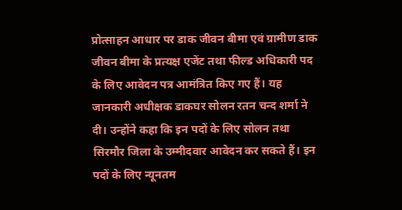प्रोत्साहन आधार पर डाक जीवन बीमा एवं ग्रामीण डाक जीवन बीमा के प्रत्यक्ष एजेंट तथा फील्ड अधिकारी पद के लिए आवेदन पत्र आमंत्रित किए गए हैं। यह जानकारी अधीक्षक डाकघर सोलन रतन चन्द शर्मा ने दी। उन्होंने कहा कि इन पदों के लिए सोलन तथा सिरमौर जिला के उम्मीदवार आवेदन कर सकते हैं। इन पदों के लिए न्यूनतम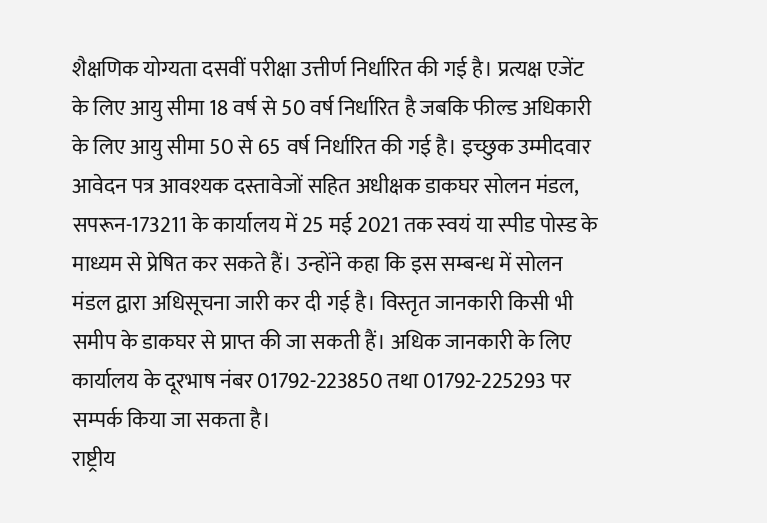शैक्षणिक योग्यता दसवीं परीक्षा उत्तीर्ण निर्धारित की गई है। प्रत्यक्ष एजेंट के लिए आयु सीमा 18 वर्ष से 50 वर्ष निर्धारित है जबकि फील्ड अधिकारी के लिए आयु सीमा 50 से 65 वर्ष निर्धारित की गई है। इच्छुक उम्मीदवार आवेदन पत्र आवश्यक दस्तावेजों सहित अधीक्षक डाकघर सोलन मंडल, सपरून-173211 के कार्यालय में 25 मई 2021 तक स्वयं या स्पीड पोस्ड के माध्यम से प्रेषित कर सकते हैं। उन्होंने कहा कि इस सम्बन्ध में सोलन मंडल द्वारा अधिसूचना जारी कर दी गई है। विस्तृत जानकारी किसी भी समीप के डाकघर से प्राप्त की जा सकती हैं। अधिक जानकारी के लिए कार्यालय के दूरभाष नंबर 01792-223850 तथा 01792-225293 पर सम्पर्क किया जा सकता है।
राष्ट्रीय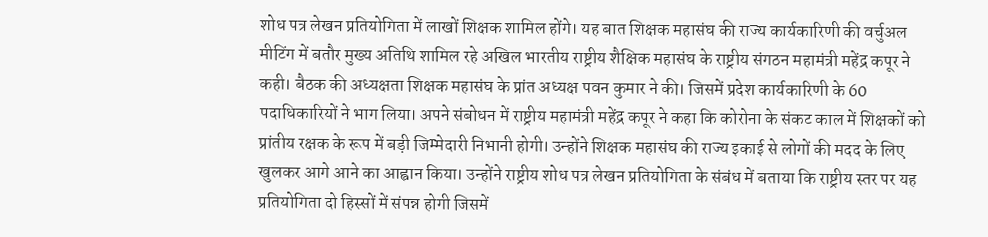शोध पत्र लेखन प्रतियोगिता में लाखों शिक्षक शामिल होंगे। यह बात शिक्षक महासंघ की राज्य कार्यकारिणी की वर्चुअल मीटिंग में बतौर मुख्य अतिथि शामिल रहे अखिल भारतीय राष्ट्रीय शैक्षिक महासंघ के राष्ट्रीय संगठन महामंत्री महेंद्र कपूर ने कही। बैठक की अध्यक्षता शिक्षक महासंघ के प्रांत अध्यक्ष पवन कुमार ने की। जिसमें प्रदेश कार्यकारिणी के 60 पदाधिकारियों ने भाग लिया। अपने संबोधन में राष्ट्रीय महामंत्री महेंद्र कपूर ने कहा कि कोरोना के संकट काल में शिक्षकों को प्रांतीय रक्षक के रूप में बड़ी जिम्मेदारी निभानी होगी। उन्होंने शिक्षक महासंघ की राज्य इकाई से लोगों की मदद के लिए खुलकर आगे आने का आह्वान किया। उन्होंने राष्ट्रीय शोध पत्र लेखन प्रतियोगिता के संबंध में बताया कि राष्ट्रीय स्तर पर यह प्रतियोगिता दो हिस्सों में संपन्न होगी जिसमें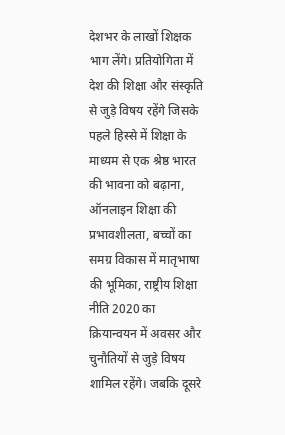देशभर के लाखों शिक्षक भाग लेंगे। प्रतियोगिता में देश की शिक्षा और संस्कृति से जुड़े विषय रहेंगे जिसके पहले हिस्से में शिक्षा के माध्यम से एक श्रेष्ठ भारत की भावना को बढ़ाना, ऑनलाइन शिक्षा की प्रभावशीलता, बच्चों का समग्र विकास में मातृभाषा की भूमिका, राष्ट्रीय शिक्षा नीति 2020 का क्रियान्वयन में अवसर और चुनौतियों से जुड़े विषय शामिल रहेंगे। जबकि दूसरे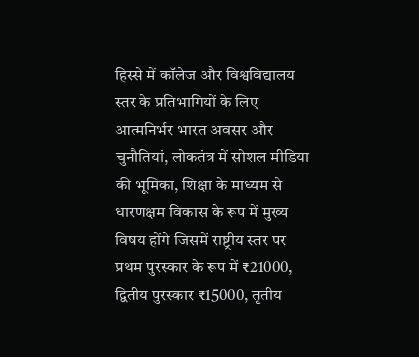हिस्से में कॉलेज और विश्वविद्यालय स्तर के प्रतिभागियों के लिए आत्मनिर्भर भारत अवसर और चुनौतियां, लोकतंत्र में सोशल मीडिया की भूमिका, शिक्षा के माध्यम से धारणक्षम विकास के रूप में मुख्य विषय होंगे जिसमें राष्ट्रीय स्तर पर प्रथम पुरस्कार के रूप में ₹21000, द्वितीय पुरस्कार ₹15000, तृतीय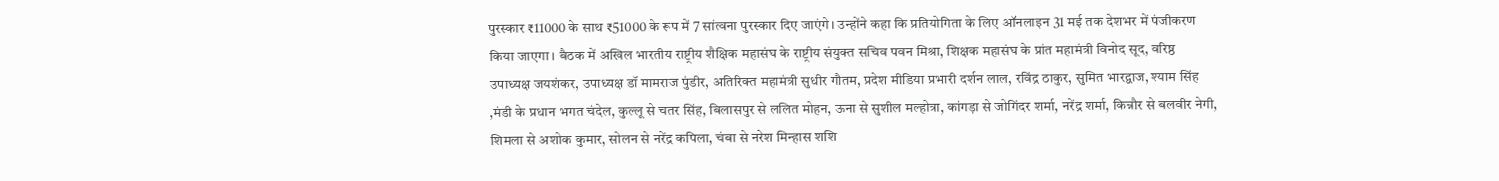पुरस्कार ₹11000 के साथ ₹51000 के रूप में 7 सांत्वना पुरस्कार दिए जाएंगे। उन्होंने कहा कि प्रतियोगिता के लिए ऑनलाइन 31 मई तक देशभर में पंजीकरण किया जाएगा। बैठक में अखिल भारतीय राष्ट्रीय शैक्षिक महासंघ के राष्ट्रीय संयुक्त सचिव पवन मिश्रा, शिक्षक महासंघ के प्रांत महामंत्री विनोद सूद, वरिष्ठ उपाध्यक्ष जयशंकर, उपाध्यक्ष डॉ मामराज पुंडीर, अतिरिक्त महामंत्री सुधीर गौतम, प्रदेश मीडिया प्रभारी दर्शन लाल, रविंद्र ठाकुर, सुमित भारद्वाज, श्याम सिंह ,मंडी के प्रधान भगत चंदेल, कुल्लू से चतर सिंह, बिलासपुर से ललित मोहन, ऊना से सुशील मल्होत्रा, कांगड़ा से जोगिंदर शर्मा, नरेंद्र शर्मा, किन्नौर से बलवीर नेगी, शिमला से अशोक कुमार, सोलन से नरेंद्र कपिला, चंबा से नरेश मिन्हास शशि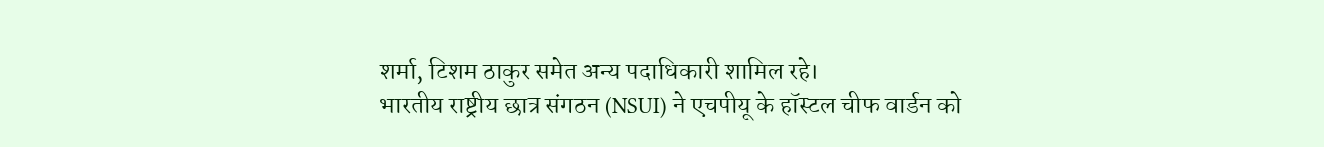शर्मा, टिशम ठाकुर समेत अन्य पदाधिकारी शामिल रहे।
भारतीय राष्ट्रीय छात्र संगठन (NSUI) ने एचपीयू के हॉस्टल चीफ वार्डन को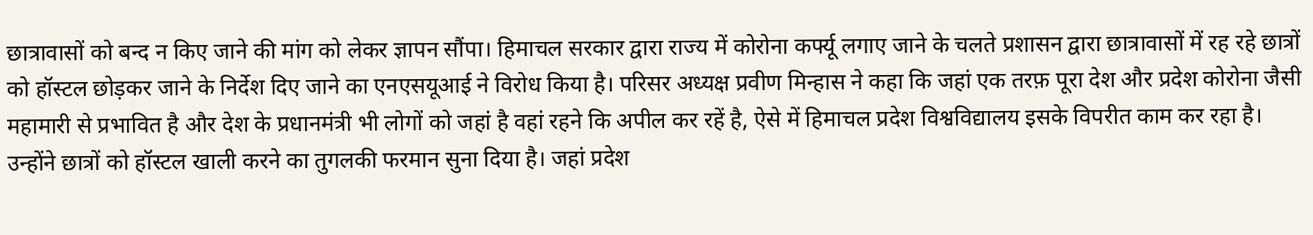छात्रावासों को बन्द न किए जाने की मांग को लेकर ज्ञापन सौंपा। हिमाचल सरकार द्वारा राज्य में कोरोना कर्फ्यू लगाए जाने के चलते प्रशासन द्वारा छात्रावासों में रह रहे छात्रों को हॉस्टल छोड़कर जाने के निर्देश दिए जाने का एनएसयूआई ने विरोध किया है। परिसर अध्यक्ष प्रवीण मिन्हास ने कहा कि जहां एक तरफ़ पूरा देश और प्रदेश कोरोना जैसी महामारी से प्रभावित है और देश के प्रधानमंत्री भी लोगों को जहां है वहां रहने कि अपील कर रहें है, ऐसे में हिमाचल प्रदेश विश्वविद्यालय इसके विपरीत काम कर रहा है। उन्होंने छात्रों को हॉस्टल खाली करने का तुगलकी फरमान सुना दिया है। जहां प्रदेश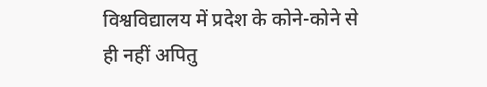विश्वविद्यालय में प्रदेश के कोने-कोने से ही नहीं अपितु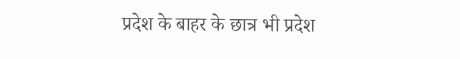प्रदेश के बाहर के छात्र भी प्रदेश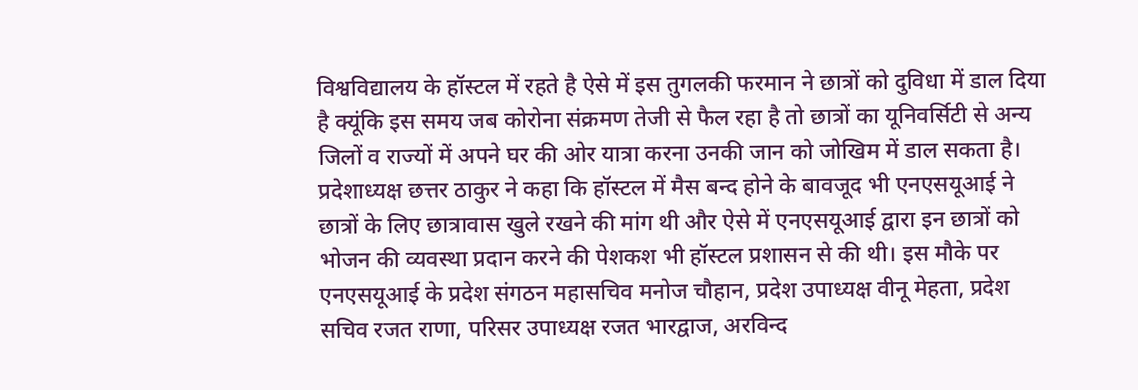विश्वविद्यालय के हॉस्टल में रहते है ऐसे में इस तुगलकी फरमान ने छात्रों को दुविधा में डाल दिया है क्यूंकि इस समय जब कोरोना संक्रमण तेजी से फैल रहा है तो छात्रों का यूनिवर्सिटी से अन्य जिलों व राज्यों में अपने घर की ओर यात्रा करना उनकी जान को जोखिम में डाल सकता है। प्रदेशाध्यक्ष छत्तर ठाकुर ने कहा कि हॉस्टल में मैस बन्द होने के बावजूद भी एनएसयूआई ने छात्रों के लिए छात्रावास खुले रखने की मांग थी और ऐसे में एनएसयूआई द्वारा इन छात्रों को भोजन की व्यवस्था प्रदान करने की पेशकश भी हॉस्टल प्रशासन से की थी। इस मौके पर एनएसयूआई के प्रदेश संगठन महासचिव मनोज चौहान, प्रदेश उपाध्यक्ष वीनू मेहता, प्रदेश सचिव रजत राणा, परिसर उपाध्यक्ष रजत भारद्वाज, अरविन्द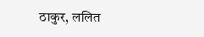ठाकुर, ललित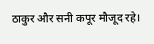ठाकुर और सनी कपूर मौजूद रहे।